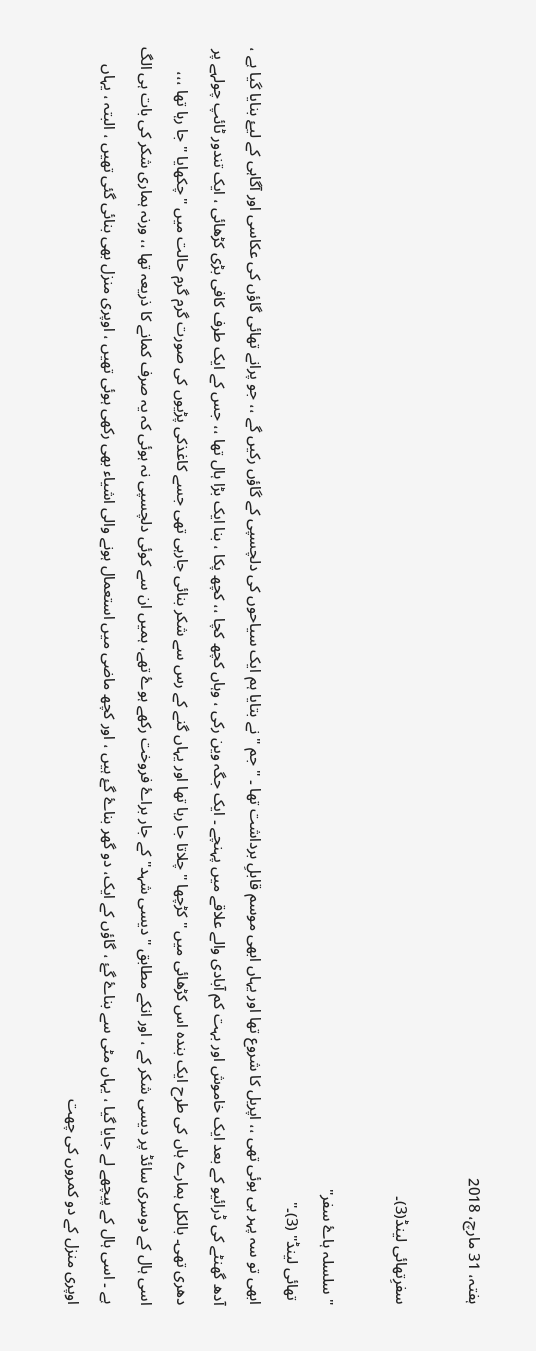ہفتہ، 31 مارچ، 2018

سفرِتھائی لینڈ(3)۔

" سلسلہ ہاۓ سفر"
 تھائی لینڈ" (3)۔"
ابھی تو سہ پہر ہی ہوئی تھی ،، اپریل کا شروع تھا اور یہاں ابھی موسم قابلِ برداشت تھا ۔ " جم " نے بتایا ہم ایک سیاحوں کی دلچسپی کے گاؤں رکیں گے ،، جو پرانے تھائی گاؤں کی عکاسی اور آگاہی کے لیۓ بنایا گیا ہے ، آدھ گھنٹے کی ڈرائیو کے بعد ایک خاموش اور بہت کم آبادی والے علاقے میں پہنچے ۔ ایک جگہ وین رکی ، وہاں کچھ کچا ،، کچھ پکا ، بنا ایک بڑا ہال تھا ،، جس کے ایک طرف کافی بڑی کڑھائی ، ایک تندور ٹائپ چولہے پر دھری تھی۔ بالکل ہمارے ہاں کی طرح ایک بندہ اس کڑھائی میں " کڑچھا " چلاتا جا رہا تھا اور یہاں گنے کے رس سے شکر بنائی جارہی تھی جسے کاغذکی پڑیوں کی صورت گرم گرم حالت میں " چکھایا " جا رہا تھا ،،، اسی ہال کے دوسری سائڈ پر دیسی شکر کے ، اور انکے مطابق " دیسی شہد" کے جار براۓ فروخت رکھے ہوۓ تھے، ہمیں ان سے کوئی دلچسپی نہ ہوئی کہ یہ صرف کمانے کا ذریعہ تھا ،، ورنہ ہماری شکر کی بات ہی الگ ہے ۔ اسی ہال کے پیچھے لے جایا گیا ، یہاں مٹی سے بناۓ گۓ ، گاؤں کے ایک، دو گھر بناۓ گۓ ہیں ، اور کچھ ماضی میں استعمال ہونے والی اشیاء بھی رکھی ہوئی تھیں ، اوپری منزل بھی بنائی گئی تھیں ، البتہ ، یہاں اوپری منزل کے دو کمروں کی چھت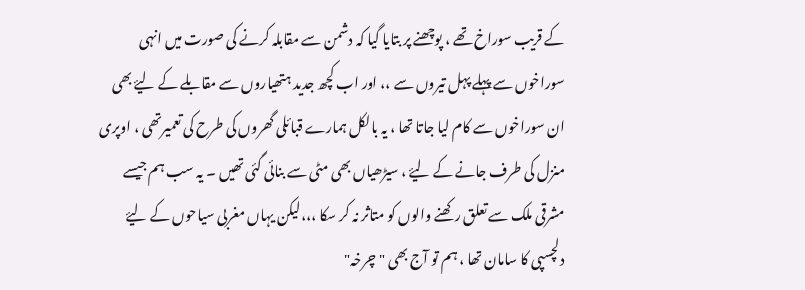کے قریب سوراخ تھے ، پوچھنے پر بتایا گیا کہ دشمن سے مقابلہ کرنے کی صورت میں انہی سوراخوں سے پہلے پہل تیروں سے ،، اور اب کچھ جدید ہتھیاروں سے مقابلے کے لیۓ بھی ان سوراخوں سے کام لیا جاتا تھا ، یہ بالکل ہمارے قبائلی گھروں کی طرح کی تعمیرتھی ، اوپری منزل کی طرف جانے کے لیۓ ، سیڑھیاں بھی مٹی سے بنائی گئی تھیں ۔ یہ سب ہم جیسے مشرقی ملک سے تعلق رکھنے والوں کو متاثر نہ کر سکا ،،،لیکن یہاں مغربی سیاحوں کے لیۓ دلچسپی کا سامان تھا ، ہم تو آج بھی "چرخہ"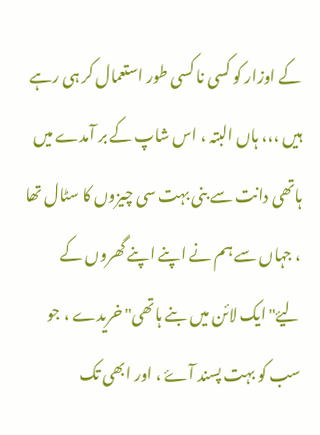کے اوزار کو کسی نا کسی طور استعمال کر ہی رہے ہیں ،،، ہاں البتہ ، اس شاپ کے بر آمدے میں ہاتھی دانت سے بنی بہت سی چیزوں کا سٹال تھا ، جہاں سے ہم نے اپنے اپنے گھروں کے لیۓ" ایک لائن میں بنے ہاتھی" خریدے ، جو سب کو بہت پسند آۓ ، اور ابھی تک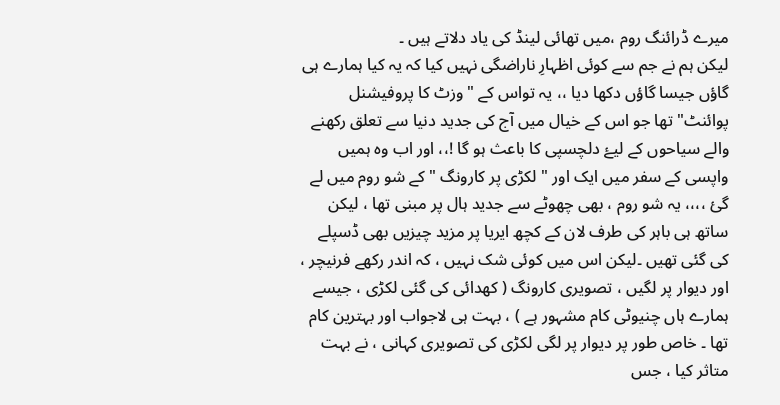میرے ڈرائنگ روم ،میں تھائی لینڈ کی یاد دلاتے ہیں ۔
لیکن ہم نے جم سے کوئی اظہارِ ناراضگی نہیں کیا کہ یہ کیا ہمارے ہی گاؤں جیسا گاؤں دکھا دیا ،، یہ تواس کے " وزٹ کا پروفیشنل پوائنٹ" تھا جو اس کے خیال میں آج کی جدید دنیا سے تعلق رکھنے والے سیاحوں کے لیۓ دلچسپی کا باعث ہو گا !،، اور اب وہ ہمیں واپسی کے سفر میں ایک اور " لکڑی پر کارونگ " کے شو روم میں لے گئ ،،،، یہ شو روم ، بھی چھوٹے سے جدید ہال پر مبنی تھا ، لیکن ساتھ ہی باہر کی طرف لان کے کچھ ایریا پر مزید چیزیں بھی ڈسپلے کی گئی تھیں ۔لیکن اس میں کوئی شک نہیں ، کہ اندر رکھے فرنیچر ، اور دیوار پر لگیں ، تصویری کارونگ ( کھدائی کی گئی لکڑی ، جیسے ہمارے ہاں چنیوٹی کام مشہور ہے ) ، بہت ہی لاجواب اور بہترین کام تھا ۔ خاص طور پر دیوار پر لگی لکڑی کی تصویری کہانی ، نے بہت متاثر کیا ، جس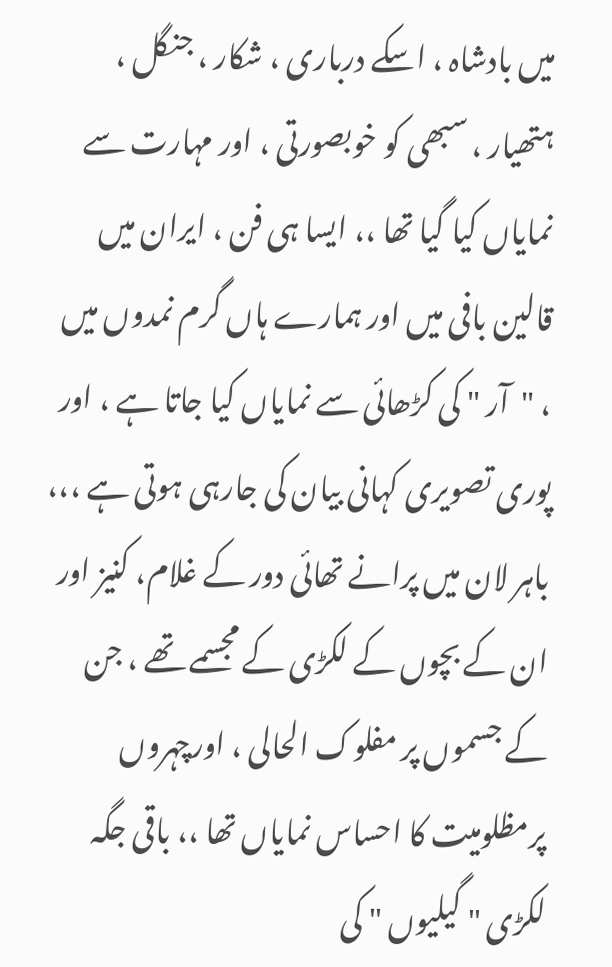میں بادشاہ ، اسکے درباری ، شکار ، جنگل ، ہتھیار ، سبھی کو خوبصورتی ، اور مہارت سے نمایاں کیا گیا تھا ،، ایسا ہی فن ، ایران میں قالین بافی میں اور ہمارے ہاں گرم نمدوں میں ، "آر " کی کڑھائی سے نمایاں کیا جاتا ہے ، اور پوری تصویری کہانی بیان کی جارہی ہوتی ہے ،،، باہر لان میں پرانے تھائی دور کے غلام، کنیز اور ان کے بچوں کے لکڑی کے مجسمے تھے ، جن کے جسموں پر مفلوک الحالی ، اورچہروں پرمظلومیت کا احساس نمایاں تھا ،، باقی جگہ لکڑی " گیلیوں " کی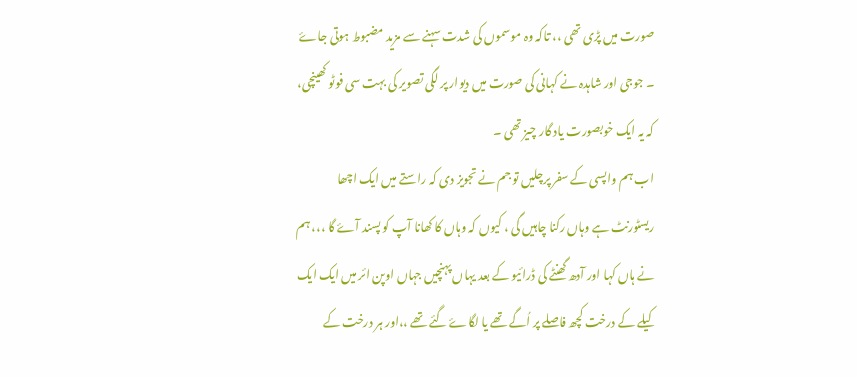صورت میں پڑی تھی ،، تاکہ وہ موسموں کی شدت سہنے سے مزید مضبوط ہوتی جاۓ ۔ جوجی اور شاہدہ نے کہانی کی صورت میں دیوار پر لگی تصویر کی بہت سی فوٹو کھینچی، کہ یہ ایک خوبصورت یاد گار چیز تھی ۔
اب ہم واپسی کے سفر پرچلیں تو جم نے تجویز دی کہ راستے میں ایک اچھا ریسٹورنٹ ہے وہاں رکنا چاہیں گی ، کیوں کہ وہاں کا کھانا آپ کو پسند آۓ گا ،،، ہم نے ہاں کہا اور آدھ گھنٹے کی ڈرائیو کے بعد یہاں پہنچیں جہاں اوپن ائر میں ایک ایک کیلے کے درخت کچھ فاصلے پر اُگے تھے یا لگاۓ گئے تھے ،،اور ہر درخت کے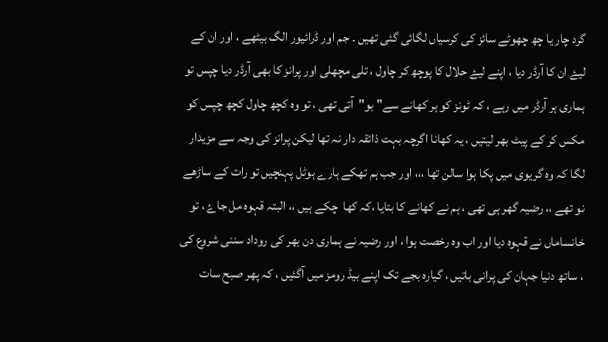گرد چار یا چھ چھوٹے سائز کی کرسیاں لگائی گئی تھیں ۔ جم اور ڈرائیور الگ بیٹھے ، اور ان کے لیۓ ان کا آرڈر دیا ، اپنے لیۓ حلال کا پوچھ کر چاول ، تلی مچھلی اور پرانز کا بھی آرڈر دیا چپس تو ہماری ہر آرڈر میں رہے ، کہ ٹونز کو ہر کھانے سے" بو"آتی تھی ، تو وہ کچھ چاول کچھ چپس کو مکس کر کے پیٹ بھر لیتیں ، یہ کھانا اگرچہ بہت ذائقہ دار نہ تھا لیکن پرانز کی وجہ سے مزیدار لگا کہ وہ گریوی میں پکا ہوا سالن تھا ،،، اور جب ہم تھکے ہارے ہوٹل پہنچیں تو رات کے ساڑھے نو تھے ،، رضیہ گھر ہی تھی ، ہم نے کھانے کا بتایا ،کہ کھا  چکے ہیں ،، البتہ قہوہ مل جاۓ ، تو  خانساماں نے قہوہ دیا اور اب وہ رخصت ہوا ، اور رضیہ نے ہماری دن بھر کی روداد سننی شروع کی ، ساتھ دنیا جہان کی پرانی باتیں ، گیارہ بجے تک اپنے بیڈ رومز میں آگئیں ، کہ پھر صبح سات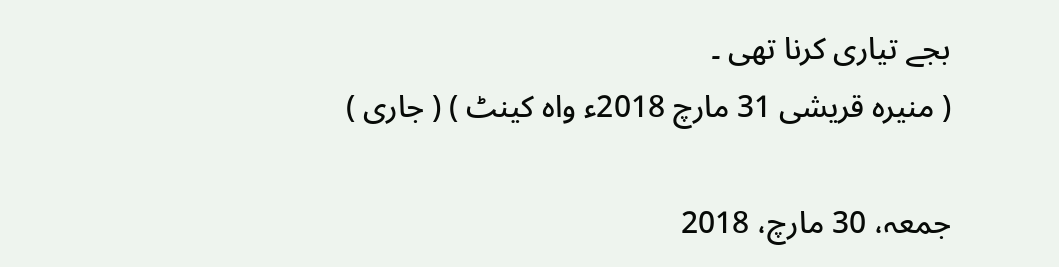بجے تیاری کرنا تھی ۔
( منیرہ قریشی 31 مارچ 2018ء واہ کینٹ ) ( جاری )

جمعہ، 30 مارچ، 2018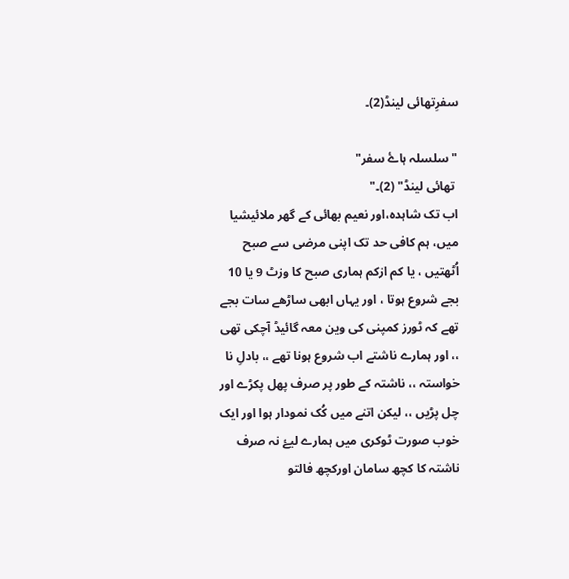سفرِتھائی لینڈ(2)۔

" سلسلہ ہاۓ سفر"
 تھائی لینڈ" (2)۔"
اب تک شاہدہ،اور نعیم بھائی کے گھر ملائیشیا میں، ہم کافی حد تک اپنی مرضی سے صبح اُٹھتیں ، یا کم ازکم ہماری صبح کا وزٹ 9 یا 10 بجے شروع ہوتا ، اور یہاں ابھی ساڑھے سات بجے تھے کہ ٹورز کمپنی کی وین معہ گائیڈ آچکی تھی ،، اور ہمارے ناشتے اب شروع ہونا تھے ،، بادلِ نا خواستہ ،، ناشتہ کے طور پر صرف پھل پکڑے اور چل پڑیں ،، لیکن اتنے میں کُک نمودار ہوا اور ایک خوب صورت ٹوکری میں ہمارے لیۓ نہ صرف ناشتہ کا کچھ سامان اورکچھ فالتو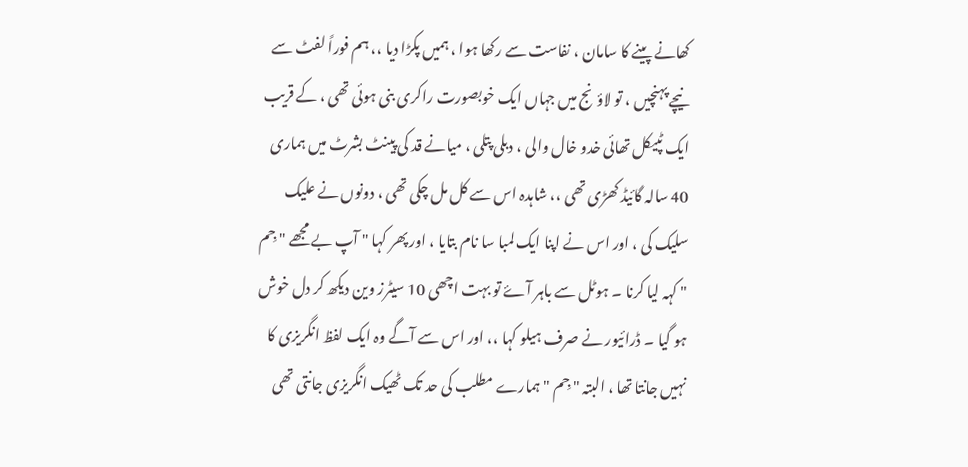کھانے پینے کا سامان ، نفاست سے رکھا ہوا ، ہمیں پکڑا دیا ،، ہم فوراً لفٹ سے نیچے پہنچیں ، تو لاؤنج میں جہاں ایک خوبصورت راکری بنی ہوئی تھی ، کے قریب ایک ٹپیکل تھائی خدو خال والی ، دبلی پتلی ، میانے قد کی پینٹ بشرٹ میں ہماری 40 سالہ گائیڈ کھڑی تھی ،، شاہدہ اس سے کل مل چکی تھی ، دونوں نے علیک سلیک کی ، اور اس نے اپنا ایک لمبا سا نام بتایا ، اور پھر کہا " آپ بے مجھے " جِم " کہہ لیا کرنا ۔ ہوٹل سے باہر آۓ تو بہت اچھی 10 سیٹرز وین دیکھ کر دل خوش ہو گیا ۔ ڈرائیور نے صرف ہیلو کہا ،، اور اس سے آگے وہ ایک لفظ انگریزی کا نہیں جانتا تھا ، البتہ " جِم " ہمارے مطلب کی حد تک ٹھیک انگریزی جانتی تھی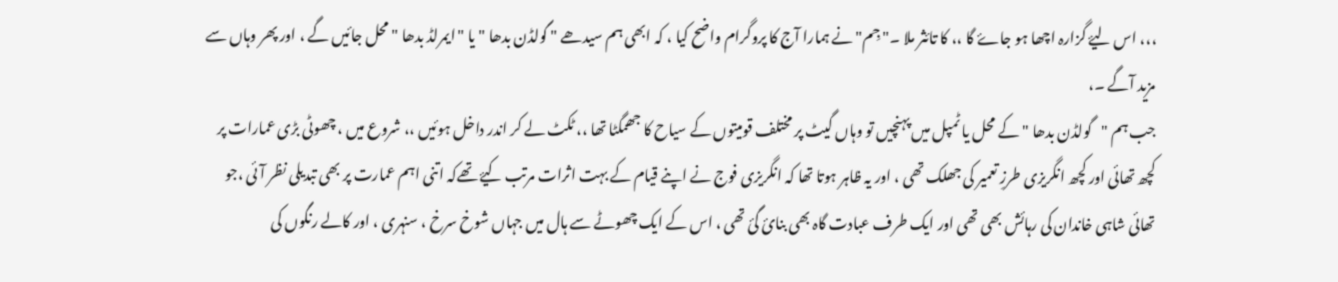،،، اس لیۓ گزارہ اچھا ہو جاۓ گا ،، کا تائثر ملا ۔" جِم" نے ہمارا آج کا پروگرام واضح کیا ، کہ ابھی ہم سیدھے " گولڈن بدھا " یا "ایمرلڈ بدھا " محل جائیں گے ، اور پھر وہاں سے مزید آگے ۔،
جب ہم "گولڈن بدھا " کے محل یا ٹمپل میں پہنچیں تو وہاں گیٹ پر مختلف قومیتوں کے سیاح کا جھمگٹا تھا ،، ٹکٹ لے کر اندر داخل ہوئیں ،، شروع میں ، چھوٹی بڑی عمارات پر کچھ تھائی اور کچھ انگریزی طرزِ تعمیر کی جھلک تھی ، اور یہ ظاہر ہوتا تھا کہ انگریزی فوج نے اپنے قیام کے بہت اثرات مرتب کیۓ تھےکہ اتنی اہم عمارت پر بھی تبدیلی نظر آئی ،جو تھائی شاہی خاندان کی رہائش بھی تھی اور ایک طرف عبادت گاہ بھی بنائ گئ تھی ، اس کے ایک چھوٹے سے ہال میں جہاں شوخ سرخ ، سنہری ، اور کالے رنگوں کی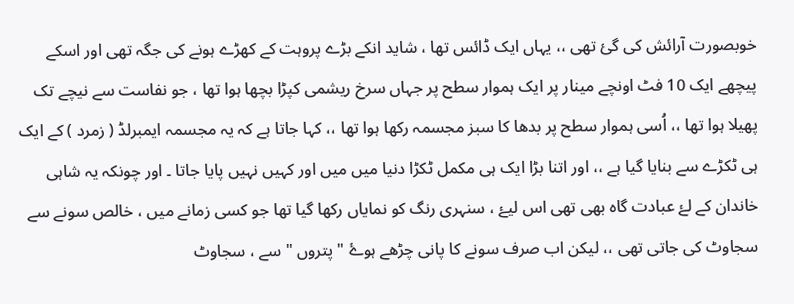خوبصورت آرائش کی گئ تھی ،، یہاں ایک ڈائس تھا ، شاید انکے بڑے پروہت کے کھڑے ہونے کی جگہ تھی اور اسکے پیچھے ایک 10 فٹ اونچے مینار پر ایک ہموار سطح پر جہاں سرخ ریشمی کپڑا بچھا ہوا تھا ، جو نفاست سے نیچے تک پھیلا ہوا تھا ،، اُسی ہموار سطح پر بدھا کا سبز مجسمہ رکھا ہوا تھا ،، کہا جاتا ہے کہ یہ مجسمہ ایمبرلڈ ( زمرد ) کے ایک ہی ٹکڑے سے بنایا گیا ہے ،، اور اتنا بڑا ایک ہی مکمل ٹکڑا دنیا میں میں اور کہیں نہیں پایا جاتا ۔ اور چونکہ یہ شاہی خاندان کے لۓ عبادت گاہ بھی تھی اس لیۓ ، سنہری رنگ کو نمایاں رکھا گیا تھا جو کسی زمانے میں ، خالص سونے سے سجاوٹ کی جاتی تھی ،، لیکن اب صرف سونے کا پانی چڑھے ہوۓ " پتروں " سے ، سجاوٹ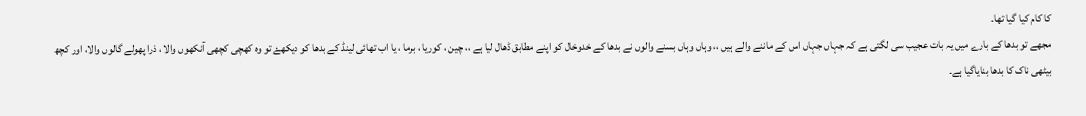کا کام کیا گیا تھا۔
مجھے تو بدھا کے بارے میں یہ بات عجیب سی لگتی ہے کہ جہاں جہاں اس کے ماننے والے ہیں ،، وہاں وہاں بسنے والوں نے بدھا کے خدوخال کو اپنے مطابق ڈھال لیا ہے ،، چین ، کوریا ، برما ، یا اب تھائی لینڈ کے بدھا کو دیکھۓ تو وہ کھچی کچھی آنکھوں والا ، ذرا پھولے گالوں والا، اور کچھ بیٹھی ناک کا بدھا بنایاگیا ہے۔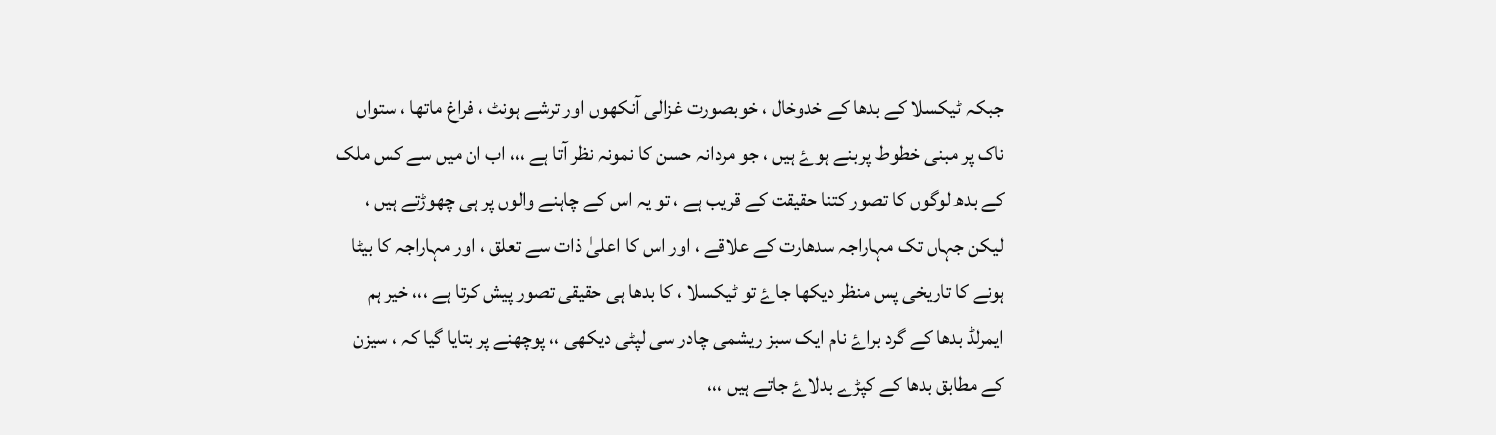جبکہ ٹیکسلا کے بدھا کے خدوخال ، خوبصورت غزالی آنکھوں اور ترشے ہونٹ ، فراغ ماتھا ، ستواں ناک پر مبنی خطوط پربنے ہوۓ ہیں ، جو مردانہ حسن کا نمونہ نظر آتا ہے ،،، اب ان میں سے کس ملک کے بدھ لوگوں کا تصور کتنا حقیقت کے قریب ہے ، تو یہ اس کے چاہنے والوں پر ہی چھوڑتے ہیں ، لیکن جہاں تک مہاراجہ سدھارت کے علاقے ، اور اس کا اعلیٰ ذات سے تعلق ، اور مہاراجہ کا بیٹا ہونے کا تاریخی پس منظر دیکھا جاۓ تو ٹیکسلا ، کا بدھا ہی حقیقی تصور پیش کرتا ہے ،،، خیر ہم ایمرلڈ بدھا کے گرد براۓ نام ایک سبز ریشمی چادر سی لپٹی دیکھی ،، پوچھنے پر بتایا گیا کہ ، سیزن کے مطابق بدھا کے کپڑے بدلاۓ جاتے ہیں ،،،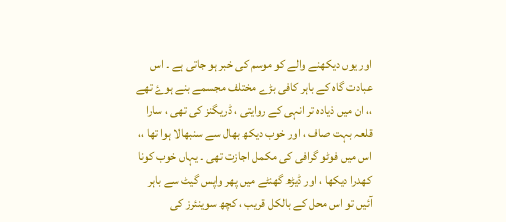اور یوں دیکھنے والے کو موسم کی خبر ہو جاتی ہے ۔ اس عبادت گاہ کے باہر کافی بڑے مختلف مجسمے بنے ہوۓ تھے ،، ان میں ذیادہ تر انہی کے روایتی ، ڈریگنز کی تھی ، سارا قلعہ بہت صاف ، اور خوب دیکھ بھال سے سنبھالا ہوا تھا ،، اس میں فوٹو گرافی کی مکمل اجازت تھی ۔ یہاں خوب کونا کھدرا دیکھا ، اور ڈیڑھ گھنٹے میں پھر واپس گیٹ سے باہر آئیں تو اس محل کے بالکل قریب ، کچھ سوینئرز کی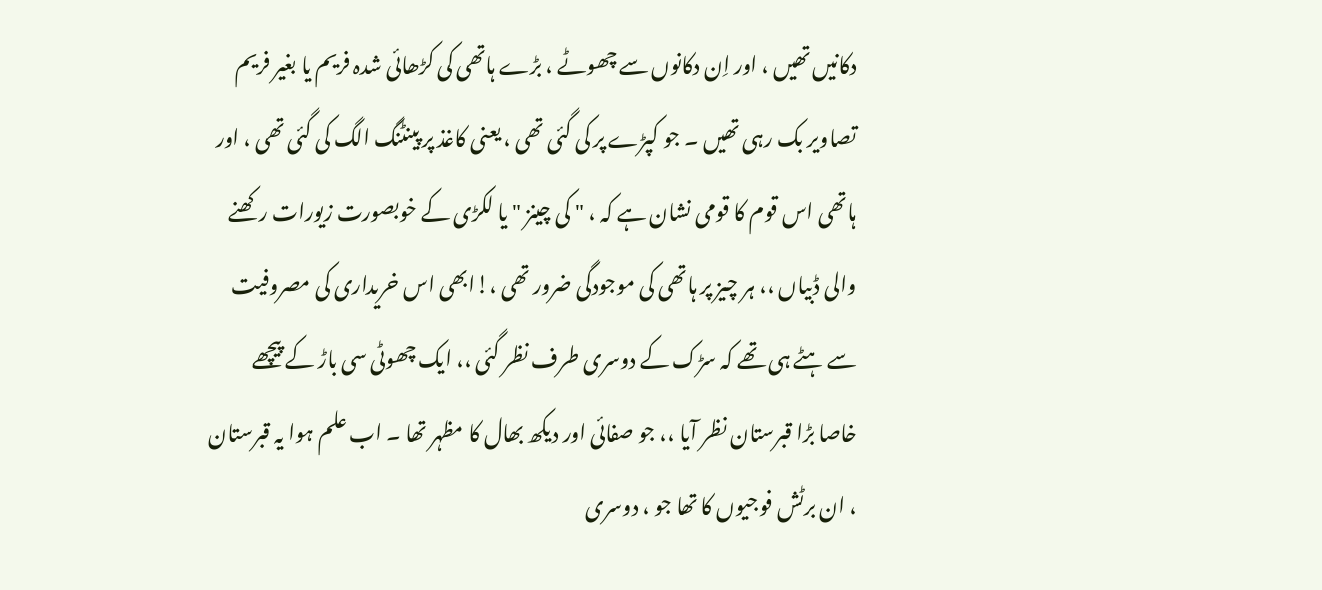دکانیں تھیں ، اور اِن دکانوں سے چھوٹے ، بڑے ہاتھی کی کڑھائی شدہ فریم یا بغیر فریم تصاویر بک رہی تھیں ۔ جو کپڑے پر کی گئی تھی ، یعنی کاغذ پر پینٹنگ الگ کی گئی تھی ، اور ہاتھی اس قوم کا قومی نشان ہے کہ ، " کی چینز " یا لکڑی کے خوبصورت زیورات رکھنے والی ڈبیاں ،، ہر چیز پر ہاتھی کی موجودگی ضرور تھی ،!ابھی اس خریداری کی مصروفیت سے ہٹے ہی تھے کہ سڑک کے دوسری طرف نظر گئی ،، ایک چھوٹی سی باڑ کے پیچھے خاصا بڑا قبرستان نظر آیا ،، جو صفائی اور دیکھ بھال کا مظہر تھا ۔ اب علم ہوا یہ قبرستان ، ان برٹش فوجیوں کا تھا جو ، دوسری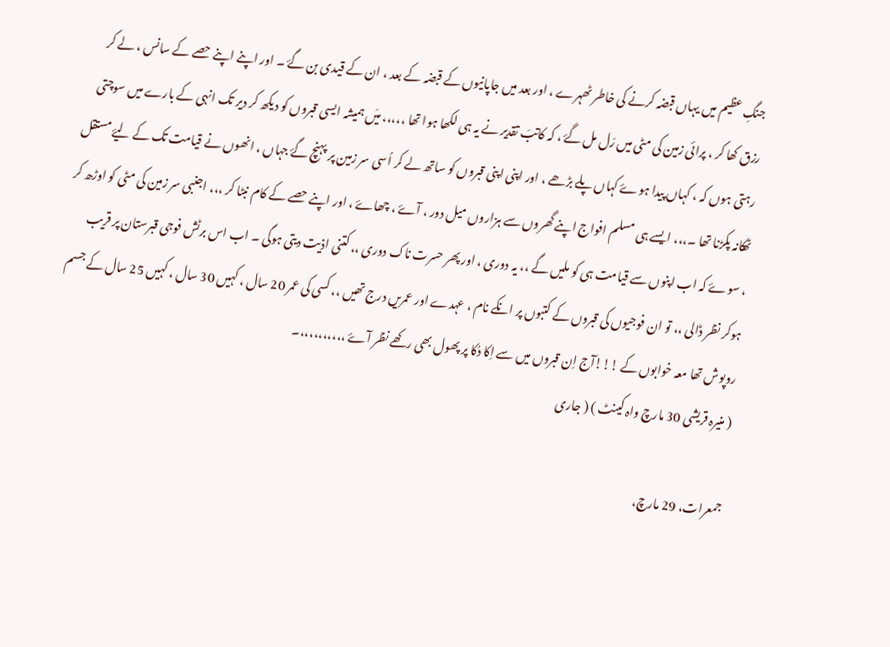جنگِ عظیم میں یہاں قبضہ کرنے کی خاطر ٹھہرے ، اور بعد میں جاپانیوں کے قبضہ کے بعد ، ان کے قیدی بن گۓ ۔ اور اپنے اپنے حصے کے سانس ، لے کر رزق کھا کر ، پرائی زمین کی مٹی میں رَل مل گۓ ، کہ کاتبَ تقدیر نے یہ ہی لکھا ہوا تھا ،،،،، میَں ہمیشہ ایسی قبروں کو دیکھ کر دیر تک انہی کے بارے میں سوچتی رہتی ہوں کہ ، کہاں پیدا ہوۓ کہاں پلے بڑھے ، اور اپنی اپنی قبروں کو ساتھ لے کر اُسی سر زمین پر پہنچ گۓ جہاں ، انھوں نے قیامت تک کے لیۓ مستقل ٹھکانہ پکڑنا تھا ۔،،، ایسے ہی مسلم افواج اپنے گھروں سے ہزاروں میل دور ، آۓ ، چھاۓ ، اور اپنے حصے کے کام نبٹا کر ،،، اجنبی سر زمین کی مٹی کو اوڑھ کر ، سوۓ کہ اب اپنوں سے قیامت ہی کو ملیں گے ،، یہ دوری ، اور پھر حسرت ناک دوری ،، کتنی اذیت دیتی ہوگی ۔ اب اس برٹش فوجی قبرستان پر قریب ہوکر نظر ڈالی ،، تو ان فوجیوں کی قبروں کے کتبوں پر انکے نام ، عہدے اور عمریں درج تھیں ،، کسی کی عمر 20 سال ، کہیں 30 سال ، کہیں 25 سال کے جسم روپوش تھا معہ خوابوں کے !!!آج اِن قبروں میں سے اِکا دُکا پر پھول بھی رکھے نظر آۓ ،،،،،،،،،،۔
( منیرہ قریشی 30 مارچ واہ کینٹ ) ( جاری

جمعرات، 29 مارچ،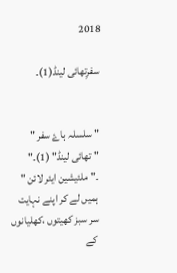2018

سفرِتھائی لینڈ(1)۔


" سلسلہ ہاۓ سفر "
" تھائی لینڈ" (1)۔"
۔" ملئیشین ایئر لائن " ہمیں لے کر اپنے نہایت سر سبز کھیتوں ،کھلیانوں کے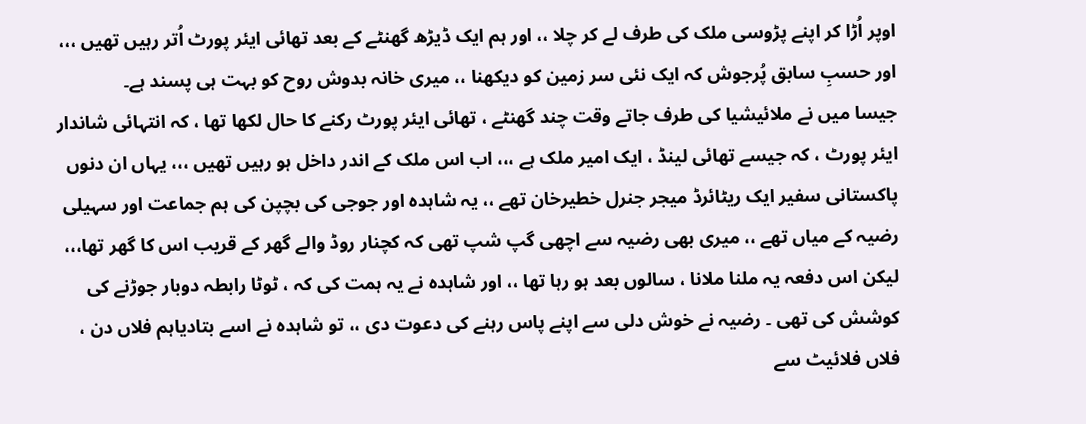اوپر اُڑا کر اپنے پڑوسی ملک کی طرف لے کر چلا ،، اور ہم ایک ڈیڑھ گھنٹے کے بعد تھائی ایئر پورٹ اُتر رہیں تھیں ،،، اور حسبِ سابق پُرجوش کہ ایک نئی سر زمین کو دیکھنا ،، میری خانہ بدوش روح کو بہت ہی پسند ہے۔
جیسا میں نے ملائیشیا کی طرف جاتے وقت چند گھنٹے ، تھائی ایئر پورٹ رکنے کا حال لکھا تھا ، کہ انتہائی شاندار ایئر پورٹ ، کہ جیسے تھائی لینڈ ، ایک امیر ملک ہے ،،، اب اس ملک کے اندر داخل ہو رہیں تھیں ،،، یہاں ان دنوں پاکستانی سفیر ایک ریٹائرڈ میجر جنرل خطیرخان تھے ،، یہ شاہدہ اور جوجی کی بچپن کی ہم جماعت اور سہیلی رضیہ کے میاں تھے ،، میری بھی رضیہ سے اچھی گپ شپ تھی کہ کچنار روڈ والے گھر کے قریب اس کا گھر تھا،،، لیکن اس دفعہ یہ ملنا ملانا ، سالوں بعد ہو رہا تھا ،، اور شاہدہ نے یہ ہمت کی کہ ، ٹوٹا رابطہ دوبار جوڑنے کی کوشش کی تھی ۔ رضیہ نے خوش دلی سے اپنے پاس رہنے کی دعوت دی ،، تو شاہدہ نے اسے بتادیاہم فلاں دن ، فلاں فلائیٹ سے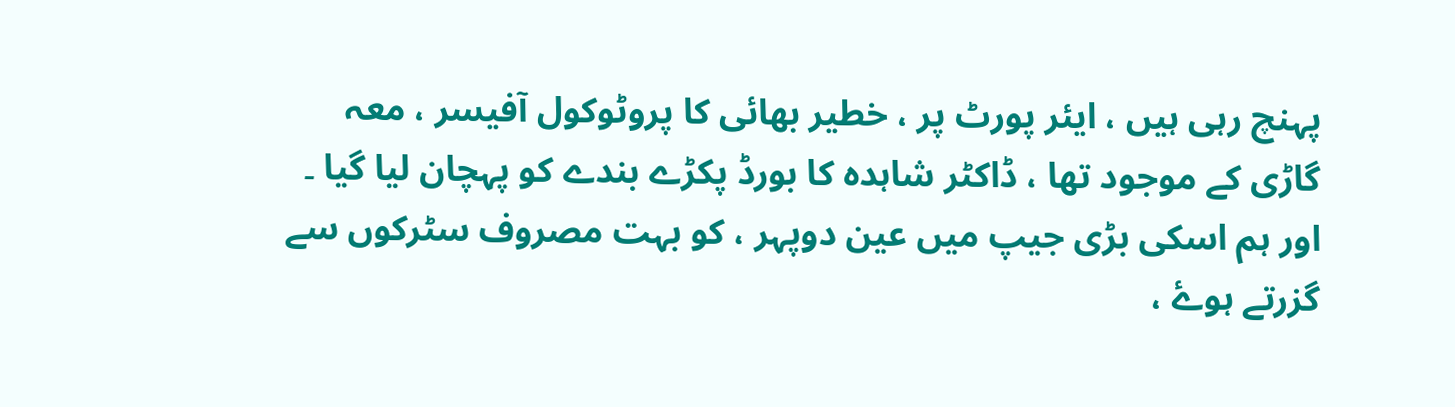پہنچ رہی ہیں ، ایئر پورٹ پر ، خطیر بھائی کا پروٹوکول آفیسر ، معہ گاڑی کے موجود تھا ، ڈاکٹر شاہدہ کا بورڈ پکڑے بندے کو پہچان لیا گیا ۔ اور ہم اسکی بڑی جیپ میں عین دوپہر ، کو بہت مصروف سٹرکوں سے گزرتے ہوۓ ،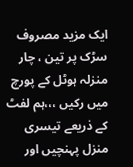ایک مزید مصروف سڑک پر تین ، چار منزلہ ہوٹل کے پورچ میں رکیں ،،،ہم لفٹ کے ذریعے تیسری منزل پہنچیں اور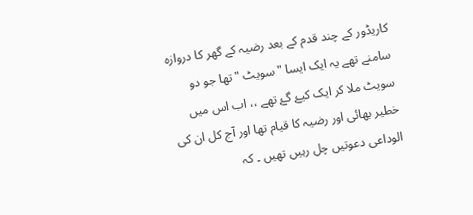کاریڈور کے چند قدم کے بعد رضیہ کے گھر کا دروازہ سامنے تھے یہ ایک ایسا " سویٹ " تھا جو دو سویٹ ملا کر ایک کیۓ گۓ تھے ،، اب اس میں خطیر بھائی اور رضیہ کا قیام تھا اور آج کل ان کی الوداعی دعوتیں چل رہیں تھیں ۔ کہ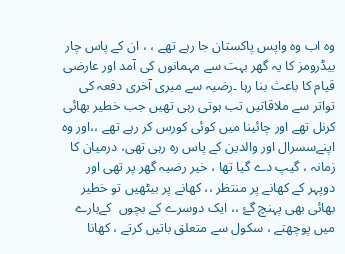وہ اب وہ واپس پاکستان جا رہے تھے ، ، ان کے پاس چار بیڈرومز کا یہ گھر بہت سے مہمانوں کی آمد اور عارضی قیام کا باعث بنا رہا ۔رضیہ سے میری آخری دفعہ کی تواتر سے ملاقاتیں تب ہوتی رہی تھیں جب خطیر بھائی کرنل تھے اور چائینا میں کوئی کورس کر رہے تھے ،،اور وہ اپنےسسرال اور والدین کے پاس رہ رہی تھی، درمیان کا زمانہ ، گیپ دے گیا تھا ، خیر رضیہ گھر پر تھی اور دوپہر کے کھانے پر منتظر ،، کھانے پر بیٹھیں تو خطیر بھائی بھی پہنچ گۓ ،، ایک دوسرے کے بچوں  کےبارے میں پوچھتے ، سکول سے متعلق باتیں کرتے ، کھانا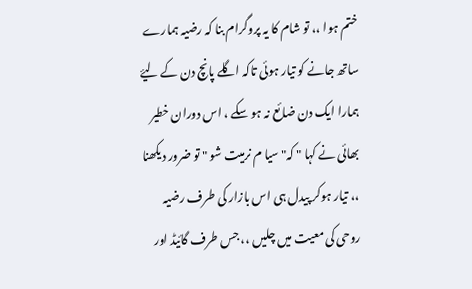ختم ہوا ،، تو شام کا یہ پروگرام بنا کہ رضیہ ہمارے ساتھ جانے کو تیار ہوئی تاکہ اگلے پانچ دن کے لیۓ ہمارا ایک دن ضائع نہ ہو سکے ، اس دوران خطیر بھائی نے کہا " کہ" سیا م نرمیت شو " تو ضرور دیکھنا ،، تیار ہوکر پیدل ہی اس بازار کی طرف رضیہ روحی کی معیت میں چلیں ،، جس طرف گائیڈ اور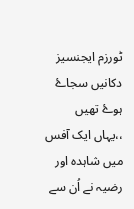ٹورزم ایجنسیز دکانیں سجاۓ ہوۓ تھیں ،،یہاں ایک آفس میں شاہدہ اور رضیہ نے اُن سے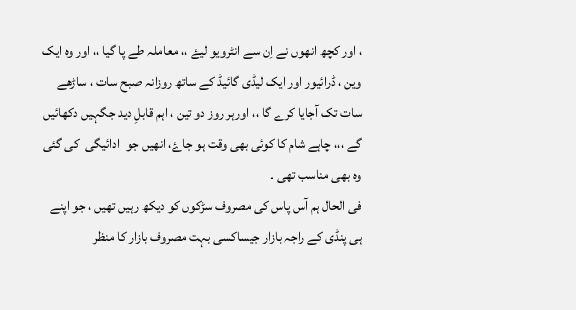، اور کچھ انھوں نے اِن سے انٹرویو لیۓ ،، معاملہ طے پا گیا ،، اور وہ ایک وین ، ڈرائیور اور ایک لیڈی گائیڈ کے ساتھ روزانہ صبح سات ، ساڑھے سات تک آجایا کرے گا ،، اورہر روز دو تین ، اہم قابلِ دید جگہیں دکھائیں گے ،،، چاہے شام کا کوئی بھی وقت ہو جاۓ، انھیں جو  ادائیگی  کی گئی وہ بھی مناسب تھی ۔
فی الحال ہم آس پاس کی مصروف سڑکوں کو دیکھ رہیں تھیں ، جو اپنے ہی پنڈی کے راجہ بازار جیساکسی بہت مصروف بازار کا منظر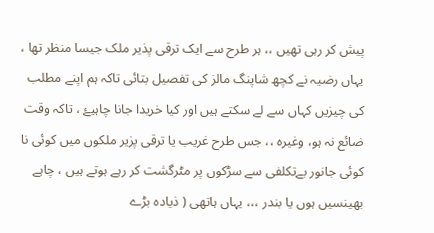پیش کر رہی تھیں ،، ہر طرح سے ایک ترقی پذیر ملک جیسا منظر تھا ، یہاں رضیہ نے کچھ شاپنگ مالز کی تفصیل بتائی تاکہ ہم اپنے مطلب کی چیزیں کہاں سے لے سکتے ہیں اور کیا خریدا جانا چاہیۓ ، تاکہ وقت ضائع نہ ہو، وغیرہ ،، جس طرح غریب یا ترقی پزیر ملکوں میں کوئی نا کوئی جانور بےتکلفی سے سڑکوں پر مٹرگشت کر رہے ہوتے ہیں ، چاہے بھینسیں ہوں یا بندر ،،، یہاں ہاتھی ( ذیادہ بڑے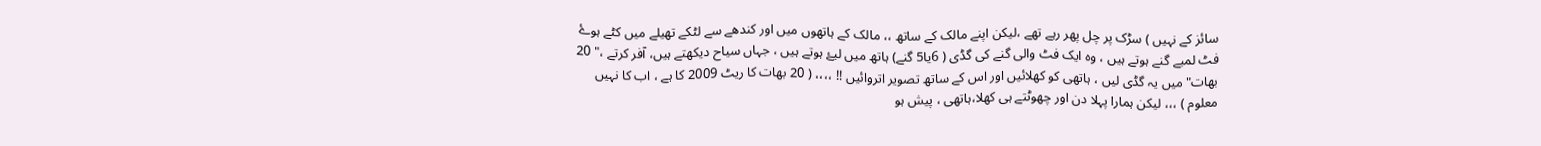سائز کے نہیں ) سڑک پر چل پھر رہے تھے ،لیکن اپنے مالک کے ساتھ ،، مالک کے ہاتھوں میں اور کندھے سے لٹکے تھیلے میں کٹے ہوۓ فٹ لمبے گنے ہوتے ہیں ، وہ ایک فٹ والی گنے کی گڈی ( 6یا5 گنے) ہاتھ میں لیۓ ہوتے ہیں ، جہاں سیاح دیکھتے ہیں، آفر کرتے ،" 20 بھات" میں یہ گڈی لیں ، ہاتھی کو کھلائیں اور اس کے ساتھ تصویر اتروائیں !! ،،،، ( 20 بھات کا ریٹ 2009 کا ہے ، اب کا نہیں معلوم ) ،،، لیکن ہمارا پہلا دن اور چھوٹتے ہی کھلا،ہاتھی ، پیش ہو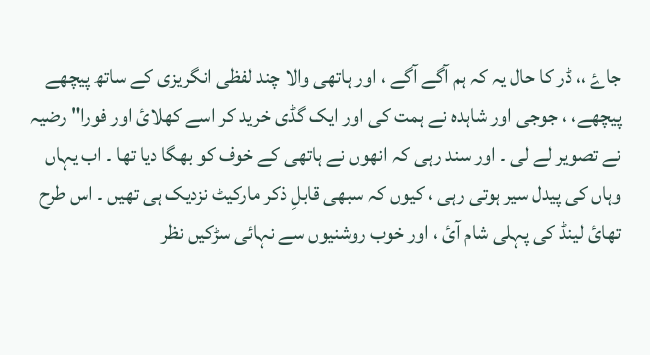جاۓ ،، ڈر کا حال یہ کہ ہم آگے آگے ، اور ہاتھی والا چند لفظی انگریزی کے ساتھ پیچھے پیچھے، ، جوجی اور شاہدہ نے ہمت کی اور ایک گڈی خرید کر اسے کھلائ اور فورا" رضیہ نے تصویر لے لی ۔ اور سند رہی کہ انھوں نے ہاتھی کے خوف کو بھگا دیا تھا ۔ اب یہاں وہاں کی پیدل سیر ہوتی رہی ، کیوں کہ سبھی قابلِ ذکر مارکیٹ نزدیک ہی تھیں ۔ اس طرح تھائ لینڈ کی پہلی شام آئ ، اور خوب روشنیوں سے نہائی سڑکیں نظر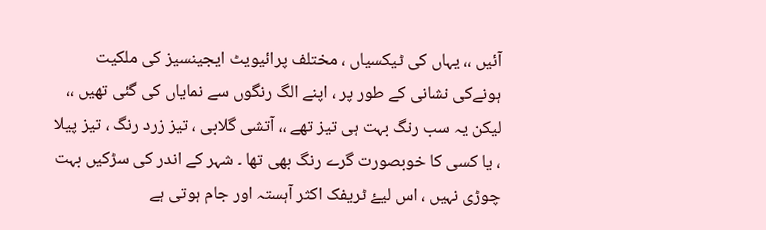آئیں ،، یہاں کی ٹیکسیاں ، مختلف پرائیویٹ ایجینسیز کی ملکیت ہونےکی نشانی کے طور پر ، اپنے الگ رنگوں سے نمایاں کی گئی تھیں ،، لیکن یہ سب رنگ بہت ہی تیز تھے ،، آتشی گلابی ، تیز زرد رنگ ، تیز پیلا ، یا کسی کا خوبصورت گرے رنگ بھی تھا ۔ شہر کے اندر کی سڑکیں بہت چوڑی نہیں ، اس لیۓ ٹریفک اکثر آہستہ اور جام ہوتی ہے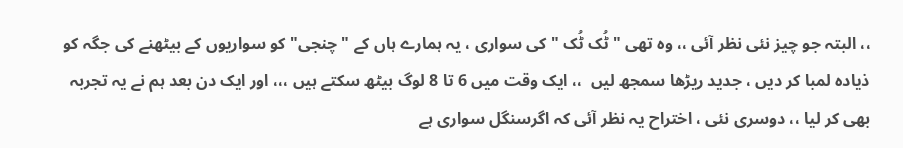،، البتہ جو چیز نئی نظر آئی ،، وہ تھی " ٹُک ٹُک " کی سواری ، یہ ہمارے ہاں کے " چنجی" کو سواریوں کے بیٹھنے کی جگہ کو ذیادہ لمبا کر دیں ، جدید ریڑھا سمجھ لیں  ،، ایک وقت میں 6 تا 8 لوگ بیٹھ سکتے ہیں ،،، اور ایک دن بعد ہم نے یہ تجربہ بھی کر لیا ،، دوسری نئی ، اختراح یہ نظر آئی کہ اگرسنگل سواری ہے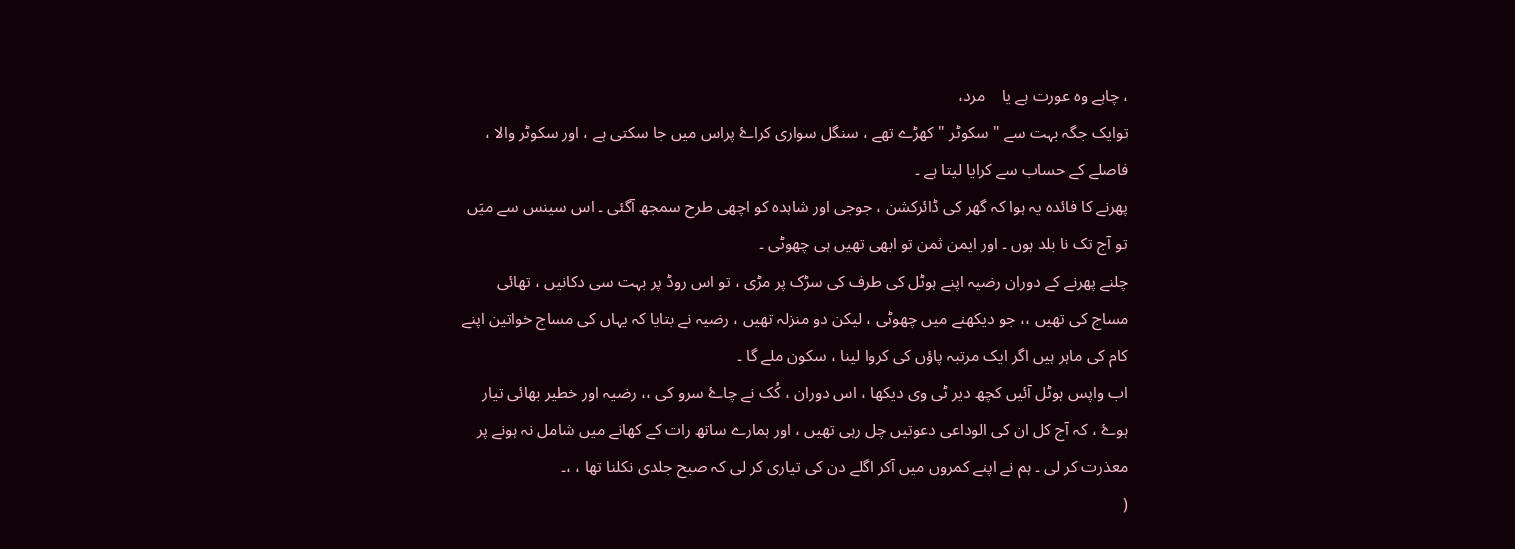، چاہے وہ عورت ہے یا    مرد،
توایک جگہ بہت سے " سکوٹر " کھڑے تھے ، سنگل سواری کراۓ پراس میں جا سکتی ہے ، اور سکوٹر والا ، فاصلے کے حساب سے کرایا لیتا ہے ۔
پھرنے کا فائدہ یہ ہوا کہ گھر کی ڈائرکشن ، جوجی اور شاہدہ کو اچھی طرح سمجھ آگئی ۔ اس سینس سے میَں تو آج تک نا بلد ہوں ۔ اور ایمن ثمن تو ابھی تھیں ہی چھوٹی ۔
چلنے پھرنے کے دوران رضیہ اپنے ہوٹل کی طرف کی سڑک پر مڑی ، تو اس روڈ پر بہت سی دکانیں ، تھائی مساج کی تھیں ،، جو دیکھنے میں چھوٹی ، لیکن دو منزلہ تھیں ، رضیہ نے بتایا کہ یہاں کی مساج خواتین اپنے کام کی ماہر ہیں اگر ایک مرتبہ پاؤں کی کروا لینا ، سکون ملے گا ۔
اب واپس ہوٹل آئیں کچھ دیر ٹی وی دیکھا ، اس دوران ، کُک نے چاۓ سرو کی ،، رضیہ اور خطیر بھائی تیار ہوۓ ، کہ آج کل ان کی الوداعی دعوتیں چل رہی تھیں ، اور ہمارے ساتھ رات کے کھانے میں شامل نہ ہونے پر معذرت کر لی ۔ ہم نے اپنے کمروں میں آکر اگلے دن کی تیاری کر لی کہ صبح جلدی نکلنا تھا ، ،۔
(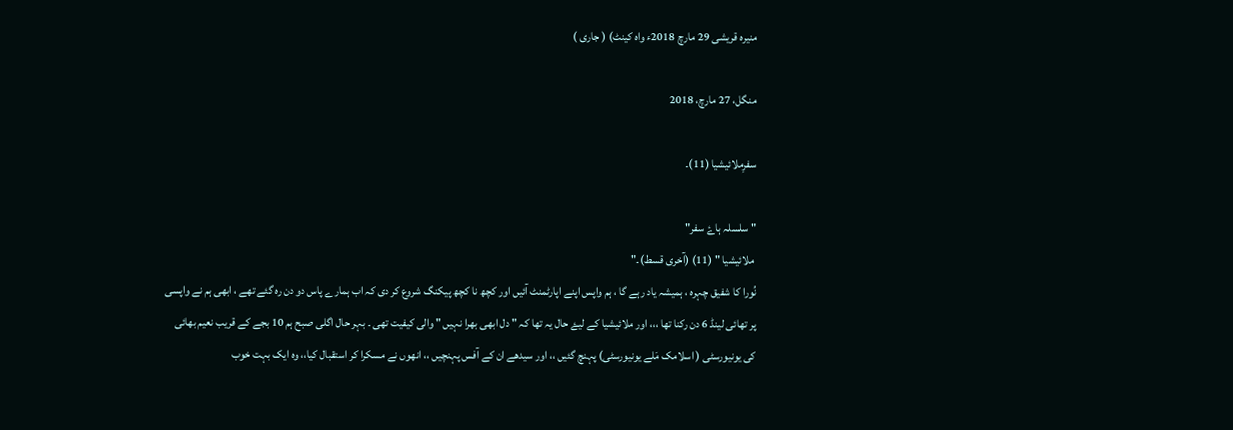منیرہ قریشی 29 مارچ 2018ء واہ کینٹ) ( جاری )

منگل، 27 مارچ، 2018

سفرِملائیشیا (11)۔

" سلسلہ ہاۓ سفر"
 ملائیشیا " (11) (آخری قسط)۔"
نُورا کا شفیق چہرہ ، ہمیشہ یاد رہے گا ، ہم واپس اپنے اپارٹمنٹ آئیں اور کچھ نا کچھ پیکنگ شروع کر دی کہ اب ہمارے پاس دو دن رہ گئے تھے ، ابھی ہم نے واپسی پر تھائی لینڈ 6 دن رکنا تھا ،،، اور ملائیشیا کے لیۓ حال یہ تھا کہ " دل ابھی بھرا نہیں " والی کیفیت تھی ۔ بہر حال اگلی صبح ہم 10 بجے کے قریب نعیم بھائی کی یونیورسٹی ( اسلامک مَلے یونیورسٹی) پہنچ گئیں ،، اور سیدھے ان کے آفس پہنچیں ،، انھوں نے مسکرا کر استقبال کیا،، وہ ایک بہت خوب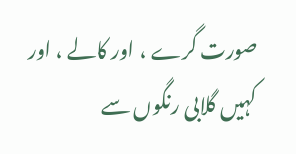صورت گرے ، اور کالے ، اور کہیں گلابی رنگوں سے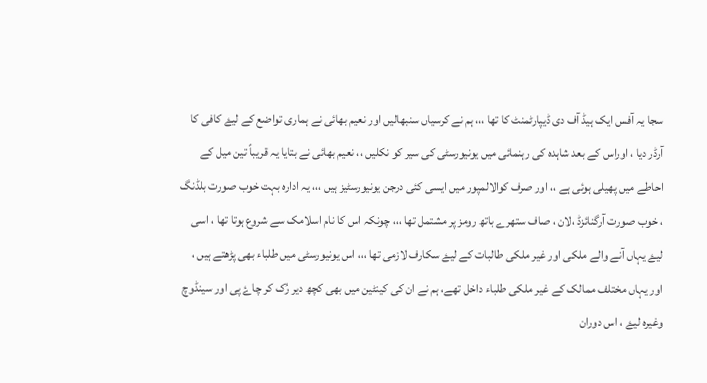سجا یہ آفس ایک ہیڈ آف دی ڈیپارٹمنٹ کا تھا ،،، ہم نے کرسیاں سنبھالیں اور نعیم بھائی نے ہماری تواضع کے لیۓ کافی کا آرڈر دیا ، اوراس کے بعد شاہدہ کی رہنمائی میں یونیورسٹی کی سیر کو نکلیں ،، نعیم بھائی نے بتایا یہ قریباً تین میل کے احاطے میں پھیلی ہوئی ہے ،، اور صرف کوالالمپور میں ایسی کئی درجن یونیورسٹیز ہیں ،،، یہ ادارہ بہت خوب صورت بلڈنگ ، خوب صورت آرگنائزڈ ،لان ، صاف ستھرے باتھ رومز پر مشتمل تھا ،،، چونکہ اس کا نام اسلامک سے شروع ہوتا تھا ، اسی لیۓ یہاں آنے والے ملکی اور غیر ملکی طالبات کے لیۓ سکارف لازمی تھا ،،، اس یونیورسٹی میں طلباء بھی پڑھتے ہیں ، اور یہاں مختلف ممالک کے غیر ملکی طلباء داخل تھے، ہم نے ان کی کینٹین میں بھی کچھ دیر رُک کر چاۓ پی اور سینڈوچ وغیرہ لیۓ ، اس دوران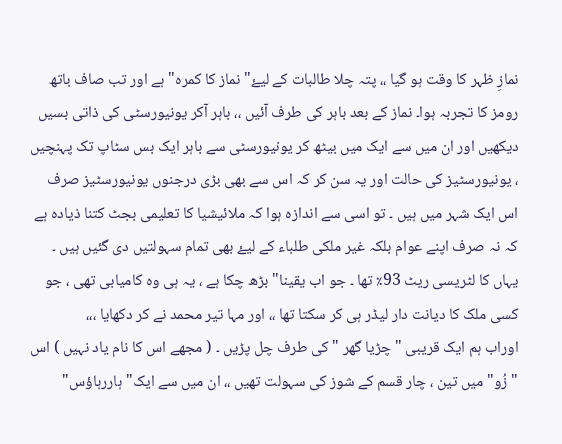نمازِ ظہر کا وقت ہو گیا ،، پتہ چلا طالبات کے لیۓ" نماز کا کمرہ" ہے اور تب صاف باتھ رومز کا تجربہ ہوا۔ نماز کے بعد باہر کی طرف آئیں ،، باہر آکر یونیورسٹی کی ذاتی بسیں دیکھیں اور ان میں سے ایک میں بیٹھ کر یونیورسٹی سے باہر ایک بس سٹاپ تک پہنچیں ، یونیورسٹیز کی حالت اور یہ سن کر کہ اس سے بھی بڑی درجنوں یونیورسٹیز صرف اس ایک شہر میں ہیں ۔ تو اسی سے اندازہ ہوا کہ ملائیشیا کا تعلیمی بجٹ کتنا ذیادہ ہے کہ نہ صرف اپنے عوام بلکہ غیر ملکی طلباء کے لیۓ بھی تمام سہولتیں دی گئیں ہیں ۔ یہاں کا لٹریسی ریٹ 93٪ تھا ۔ جو اب یقینا" بڑھ چکا ہے ، یہ ہی وہ کامیابی تھی ، جو کسی ملک کا دیانت دار لیڈر ہی کر سکتا تھا ،، اور مہا تیر محمد نے کر دکھایا ،،،
اوراب ہم ایک قریبی " چڑیا گھر " کی طرف چل پڑیں ۔ ( مجھے اس کا نام یاد نہیں ) اس " زُو" میں تین ، چار قسم کے شوز کی سہولت تھیں ،، ان میں سے ایک"ہاررہاؤس"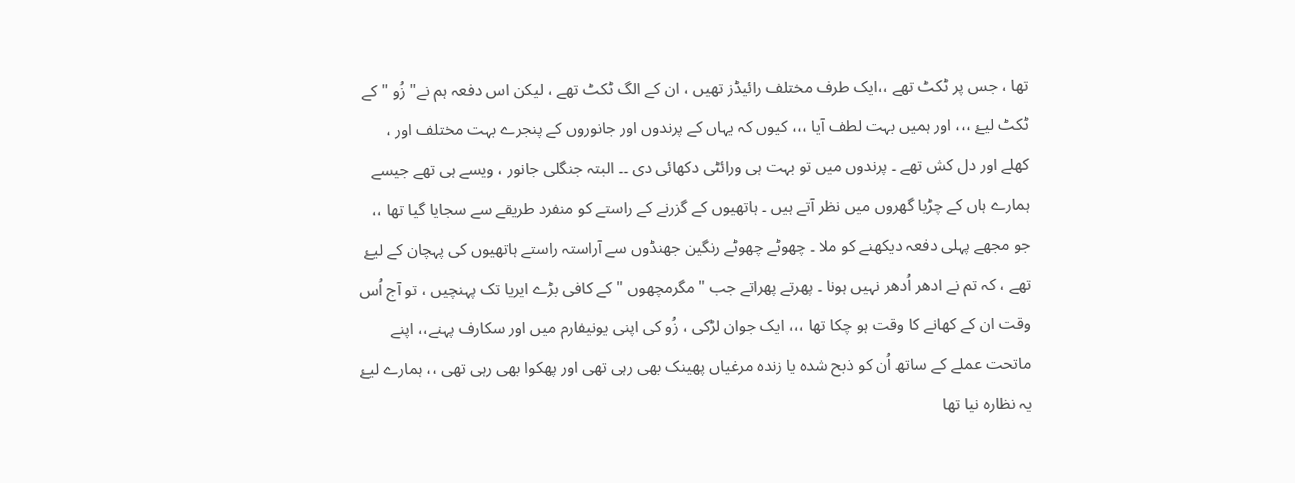تھا ، جس پر ٹکٹ تھے ،،ایک طرف مختلف رائیڈز تھیں ، ان کے الگ ٹکٹ تھے ، لیکن اس دفعہ ہم نے" زُو " کے ٹکٹ لیۓ ،،، اور ہمیں بہت لطف آیا ،،، کیوں کہ یہاں کے پرندوں اور جانوروں کے پنجرے بہت مختلف اور ، کھلے اور دل کش تھے ۔ پرندوں میں تو بہت ہی ورائٹی دکھائی دی ۔۔ البتہ جنگلی جانور ، ویسے ہی تھے جیسے ہمارے ہاں کے چڑیا گھروں میں نظر آتے ہیں ۔ ہاتھیوں کے گزرنے کے راستے کو منفرد طریقے سے سجایا گیا تھا ،، جو مجھے پہلی دفعہ دیکھنے کو ملا ۔ چھوٹے چھوٹے رنگین جھنڈوں سے آراستہ راستے ہاتھیوں کی پہچان کے لیۓ تھے ، کہ تم نے ادھر اُدھر نہیں ہونا ۔ پھرتے پھراتے جب "مگرمچھوں " کے کافی بڑے ایریا تک پہنچیں ، تو آج اُس وقت ان کے کھانے کا وقت ہو چکا تھا ،،، ایک جوان لڑکی ، زُو کی اپنی یونیفارم میں اور سکارف پہنے،، اپنے ماتحت عملے کے ساتھ اُن کو ذبح شدہ یا زندہ مرغیاں پھینک بھی رہی تھی اور پھکوا بھی رہی تھی ،، ہمارے لیۓ یہ نظارہ نیا تھا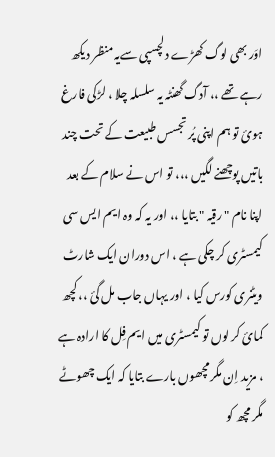اوَر بھی لوگ کھڑے دلچسپی سےیہ منظر دیکھ رہے تھے ،، آدگ گھنٹہ یہ سلسلہ چلا ، لڑکی فارغ ہوئ تو ہم اپنی پُر تجسس طبیعت کے تحت چند باتیں پوچھنے لگیں ،،، تو اس نے سلام کے بعد اپنا نام " رقیہ " بتایا ،، اور یہ کہ وہ ایم ایس سی کیمسٹری کر چکی ہے ، اس دوران ایک شارٹ ویٹنری کورس کیا ، اور یہاں جاب مل گئ ،، کچھ کمائ کر لوں تو کیمسٹری میں ایم فِل کا ارادہ ہے ، مزید اِن مگر مچھوں بارے بتایا کہ ایک چھوٹے مگر مچھ کو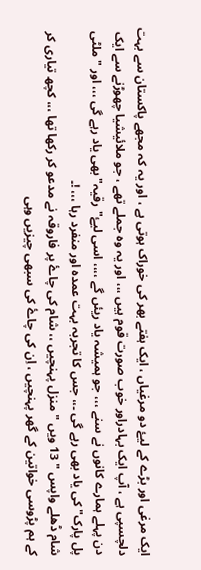ایک مرغی اور بڑے کے لیۓ دو مرغیاں ، ایک ہفتے بھر کی خوراک ہوتی ہے ، اور یہ کہ مجھے پاکستان سے بہت دلچسپی ہے ، آپ ایک بہادراور خوب صورت قوم ہیں ،،، اور یہ وہ جملے تھے ، جو ملائیشیا چھوڑنے سے ایک دن پہلے ہمارے کانوں نے سنے ،،، جو ہمیشہ یاد ریئں گے ،،،، اسی لیۓ"رقیہ" بھی یاد رہے گی ،،، اور " ملٹی پل پارک" کی یاد بھی رہے گی ۔،، جس کا تجربہ بہت عمدہ اور منفرد رہا ،،، !۔
شام ڈھلے واپس " 13 ویں " منزل پہنچیں ،، شام کی چاۓ پر فاروقہ نے مدعو کر رکھا تھا ،،، کچھ تیاری کر کے ہم پڑوسی خواتین کے گھر پہنچیں ، اِن کی چاۓ کی سبھی چیزیں وہی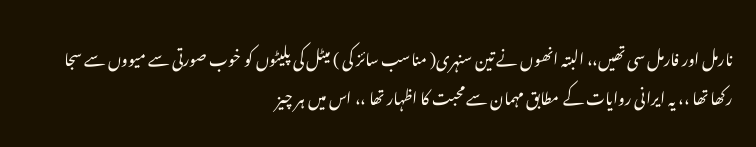نارمل اور فارمل سی تھیں،، البتہ انھوں نے تین سنہری( مناسب سائز کی ) میٹل کی پلیٹوں کو خوب صورتی سے میووں سے سجا رکھا تھا ،، یہ ایرانی روایات کے مطابق مہمان سے محبت کا اظہار تھا ،، اس میں ہر چیز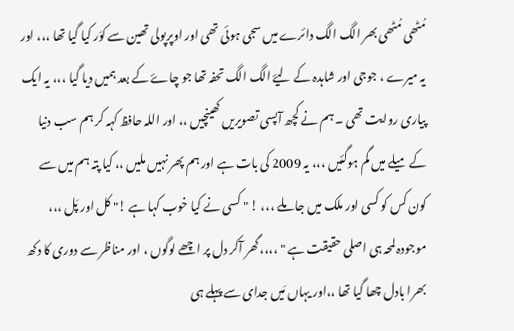مُٹھی مُٹھی بھر الگ الگ دائرے میں سجی ہوئی تھی اور اوپرپولی تھین سے کوَر کیا گیا تھا ،،، اور یہ میرے ، جوجی اور شاہدہ کے لیۓ الگ الگ تحفہ تھا جو چاۓ کے بعد ہمیں دیا گیا ،،، یہ ایک پیاری روایت تھی ۔ ہم نے کچھ آپسی تصویریں کھینچیں ،، اور اللہ حافظ کہہ کر ہم سب دنیا کے میلے میں گم ہوگئیں ،،، یہ 2009 کی بات ہے اور ہم پھر نہیں ملیں ،، کیا پتہ ہم میں سے کون کس کو کسی اور ملک میں جا ملے ،،، ! " کسی نے کیا خوب کہا ہے !" کل اور پَل ،،، موجودہ لمحہ ہی اصلی حقیقت ہے " ،،،،گھر آکر دل پر اچھے لوگوں ، اور مناظر سے دوری کا دکھ بھرا بادل چھا گیا تھا ،،اور یہاں مَیں جدای سے پہلے ہی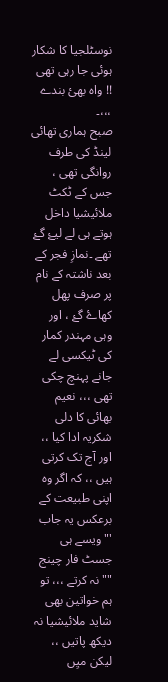نوسٹلجیا کا شکار ہوئی جا رہی تھی !! واہ بھئ بندے ،،،۔
صبح ہماری تھائی لینڈ کی طرف روانگی تھی ، جس کے ٹکٹ ملائیشیا داخل ہوتے ہی لے لیۓ گۓ تھے ۔نمازِ فجر کے بعد ناشتہ کے نام پر صرف پھل کھاۓ گۓ ، اور وہی مہندر کمار کی ٹیکسی لے جانے پہنچ چکی تھی ،،، نعیم بھائی کا دلی شکریہ ادا کیا ،، اور آج تک کرتی ہیں ،، کہ اگر وہ اپنی طبیعت کے برعکس یہ جاب '" ویسے ہی جسٹ فار چینج "" نہ کرتے ،،، تو ہم خواتین بھی شاید ملائیشیا نہ دیکھ پاتیں ،، لیکن میِں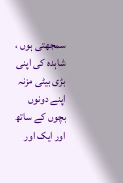سمجھتی ہوں ، شاہدہ کی اپنی بڑی بیٹی مزنہ اپنے دونوں بچوں کے ساتھ اور ایک اور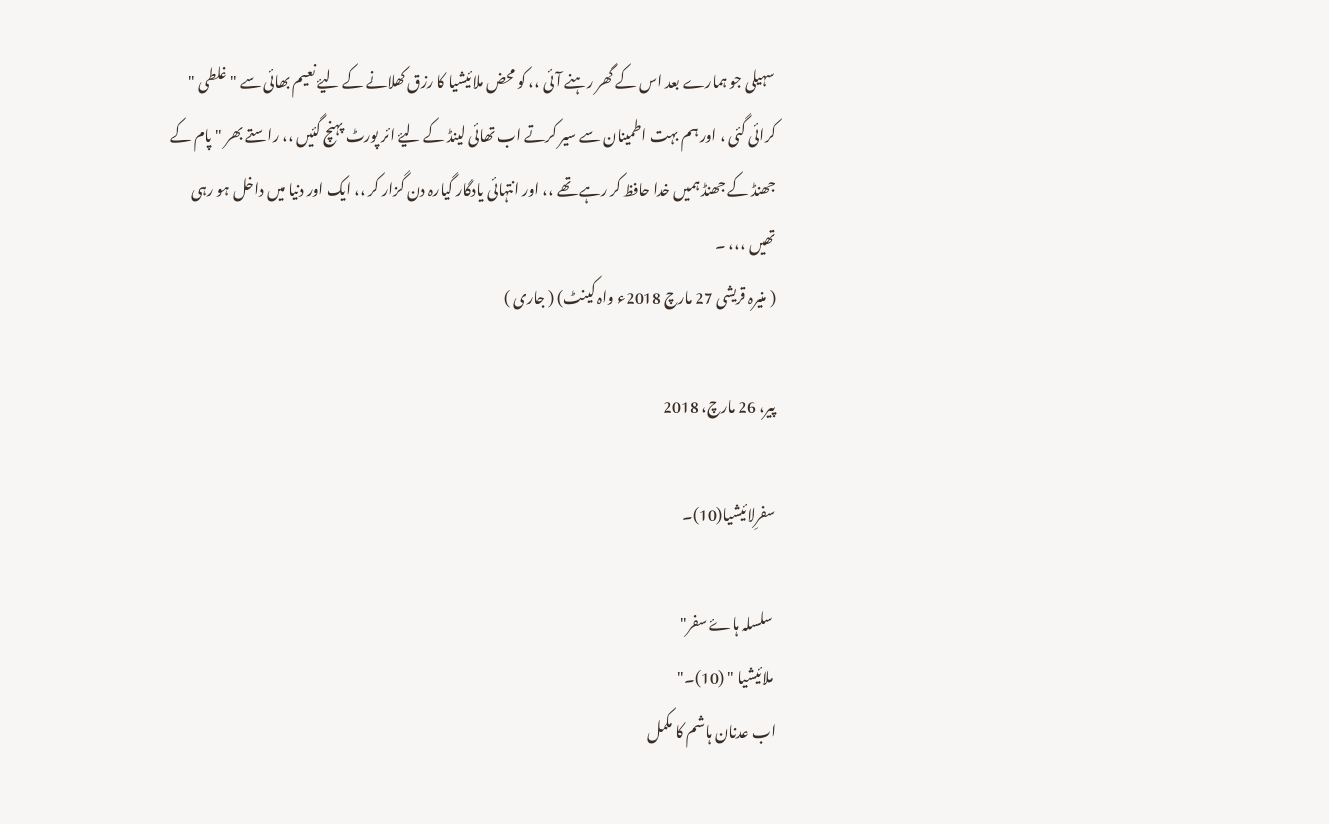سہیلی جو ہمارے بعد اس کے گھر رہنے آئی ،، کو محض ملائیشیا کا رزق کھلانے کے لیۓ نعیم بھائی سے " غلطی " کرائی گئی ، اور ہم بہت اطمینان سے سیر کرتے اب تھائی لینڈ کے لیۓ ائر پورٹ پہنچ گئیں ،، راستے بھر " پام کے جھنڈ کے جھنڈ ہمیں خدا حافظ کر رہے تھے ،، اور انتہائی یادگار گیارہ دن گزار کر ،، ایک اور دنیا میں داخل ہو رہی تھیں ،،، ۔
( منیرہ قریشی 27 مارچ 2018ء واہ کینٹ) ( جاری )

پیر، 26 مارچ، 2018

سفرِلائیشیا(10)۔

 سلسلہ ہاۓ سفر"
 ملائیشیا " (10)۔"
اب عدنان ہاشم کا مکمل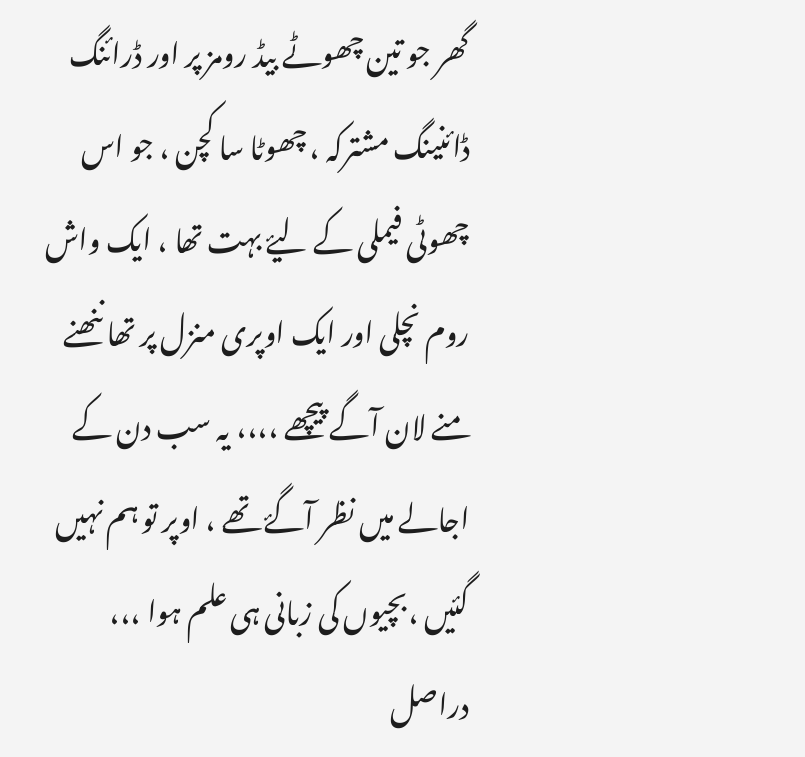گھر جو تین چھوٹے بیڈ رومز پر اور ڈرائنگ ڈائنینگ مشترکہ ، چھوٹا سا کچن ، جو اس چھوٹی فیملی کے لیۓ بہت تھا ، ایک واش روم نچلی اور ایک اوپری منزل پر تھا ننھنے منے لان آگے پیچھے ،،،، یہ سب دن کے اجالے میں نظر آگۓ تھے ، اوپر تو ہم نہیں گئیں ،بچیوں کی زبانی ہی علم ہوا ،،، دراصل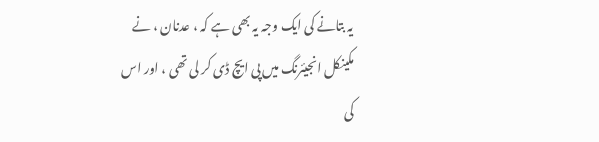یہ بتانے کی ایک وجہ یہ بھی ہے کہ ، عدنان ، نے مکینکل انجیئرنگ میں پی ایچ ڈی کر لی تھی ، اور اس کی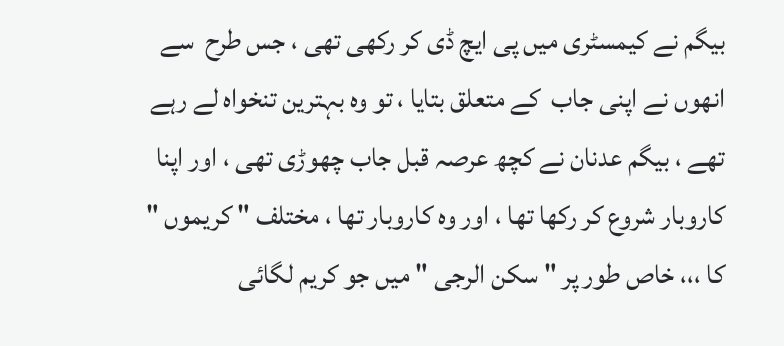بیگم نے کیمسٹری میں پی ایچ ڈی کر رکھی تھی ، جس طرح  سے انھوں نے اپنی جاب  کے متعلق بتایا ، تو وہ بہترین تنخواہ لے رہے تھے ، بیگم عدنان نے کچھ عرصہ قبل جاب چھوڑی تھی ، اور اپنا کاروبار شروع کر رکھا تھا ، اور وہ کاروبار تھا ، مختلف " کریموں " کا ،،، خاص طور پر " سکن الرجی " میں جو کریم لگائی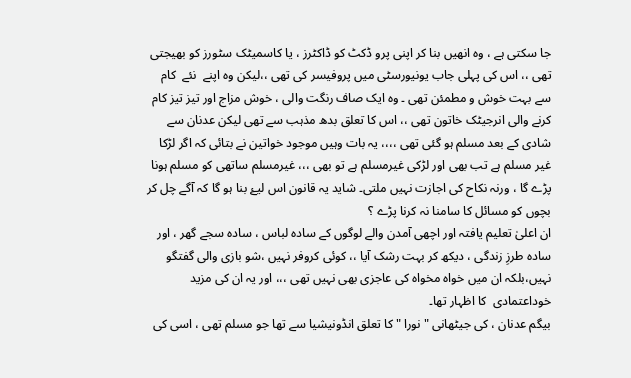جا سکتی ہے ، وہ انھیں بنا کر اپنی پرو ڈکٹ کو ڈاکٹرز ، یا کاسمیٹک سٹورز کو بھیجتی تھی ،، اس کی پہلی جاب یونیورسٹی میں پروفیسر کی تھی ،،لیکن وہ اپنے  نئے  کام سے بہت خوش و مطمئن تھی ۔ وہ ایک صاف رنگت والی ، خوش مزاج اور تیز تیز کام کرنے والی انرجیٹک خاتون تھی ،، اس کا تعلق بدھ مذہب سے تھی لیکن عدنان سے شادی کے بعد مسلم ہو گئی تھی ،،،، یہ بات وہیں موجود خواتین نے بتائی کہ اگر لڑکا غیر مسلم ہے تب بھی اور لڑکی غیرمسلم ہے تو بھی ،،، غیرمسلم ساتھی کو مسلم ہونا پڑے گا ، ورنہ نکاح کی اجازت نہیں ملتی۔ شاید یہ قانون اس لیۓ بنا ہو گا کہ آگے چل کر بچوں کو مسائل کا سامنا نہ کرنا پڑے ؟
ان اعلیٰ تعلیم یافتہ اور اچھی آمدن والے لوگوں کے سادہ لباس ، سادہ سجے گھر ، اور سادہ طرزِ زندگی ، دیکھ کر بہت رشک آیا ،، کوئی کروفر نہیں ،شو بازی والی گفتگو نہیں،بلکہ ان میں خواہ مخواہ کی عاجزی بھی نہیں تھی ،،، اور یہ ان کی مزید خوداعتمادی  کا اظہار تھا۔
بیگم عدنان ، کی جیٹھانی " نورا " کا تعلق انڈونیشیا سے تھا جو مسلم تھی ، اسی کی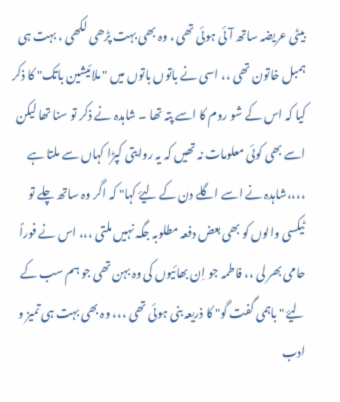بیٹی عریضہ ساتھ آئی ہوئی تھی ، وہ بھی بہت پڑھی لکھی ، بہت ہی ہمبل خاتون تھی ،، اسی نے باتوں باتوں میں "ملائیشین باتک" کا ذکر کیا کہ اس کے شو روم کا اسے پتہ تھا ۔ شاہدہ نے ذکر تو سنا تھا لیکن اسے بھی کوئی معلومات نہ تھیں کہ یہ روایتی کپڑا کہاں سے ملتا ہے ،،،،شاہدہ نے اسے اگلے دن کے لیۓ کہا" کہ اگر وہ ساتھ چلے تو ٹیکسی والوں کو بھی بعض دفعہ مطلوبہ جگہ نہیں ملتی ،،، اس نے فوراً حامی بھر لی ،، فاطمہ جو اِن بھائیوں کی وہ بہن تھی جو ہم سب کے لیۓ " باہمی گفت گو" کا ذریعہ بنی ہوئی تھی ،،، وہ بھی بہت ہی تمیز و ادب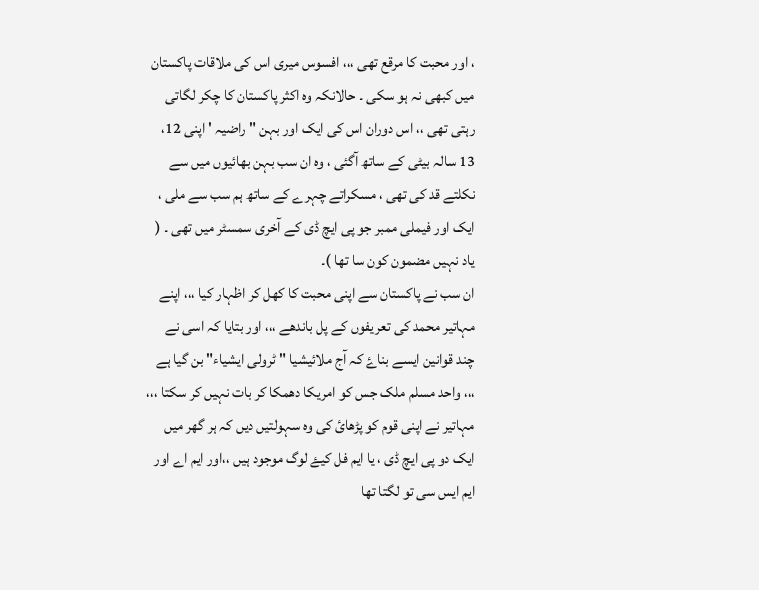، اور محبت کا مرقع تھی ،،، افسوس میری اس کی ملاقات پاکستان میں کبھی نہ ہو سکی ۔ حالانکہ وہ اکثر پاکستان کا چکر لگاتی رہتی تھی ،، اس دوران اس کی ایک اور بہن " راضیہ ' اپنی 12، 13 سالہ بیٹی کے ساتھ آگئی ، وہ ان سب بہن بھائیوں میں سے نکلتے قد کی تھی ، مسکراتے چہرے کے ساتھ ہم سب سے ملی ، ایک اور فیملی ممبر جو پی ایچ ڈی کے آخری سمسٹر میں تھی ۔ ( یاد نہیں مضمون کون سا تھا )۔
ان سب نے پاکستان سے اپنی محبت کا کھل کر اظہار کیا ،،، اپنے مہاتیر محمد کی تعریفوں کے پل باندھے ،،، اور بتایا کہ اسی نے چند قوانین ایسے بناۓ کہ آج ملائیشیا " ٹرولی ایشیاء" بن گیا ہے ،،، واحد مسلم ملک جس کو امریکا دھمکا کر بات نہیں کر سکتا ،،، مہاتیر نے اپنی قوم کو پڑھائ کی وہ سہولتیں دیں کہ ہر گھر میں ایک دو پی ایچ ڈی ، یا ایم فل کیۓ لوگ موجود ہیں ،،اور ایم اے اور ایم ایس سی تو لگتا تھا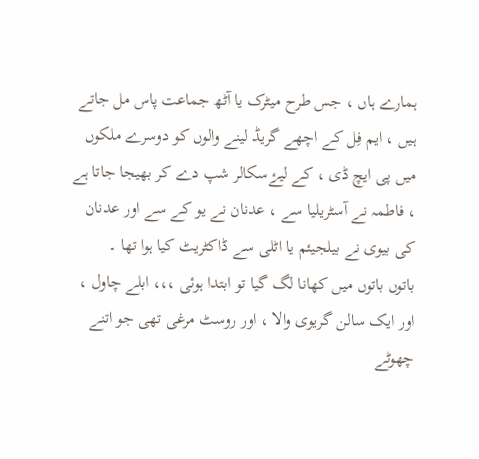ہمارے ہاں ، جس طرح میٹرک یا آٹھ جماعت پاس مل جاتے ہیں ، ایم فِل کے اچھے گریڈ لینے والوں کو دوسرے ملکوں میں پی ایچ ڈی ، کے لیۓسکالر شپ دے کر بھیجا جاتا ہے ، فاطمہ نے آسٹریلیا سے ، عدنان نے یو کے سے اور عدنان کی بیوی نے بیلجیئم یا اٹلی سے ڈاکٹریٹ کیا ہوا تھا ۔
باتوں باتوں میں کھانا لگ گیا تو ابتدا ہوئی ،،، ابلے چاول ، اور ایک سالن گریوی والا ، اور روسٹ مرغی تھی جو اتنے چھوٹے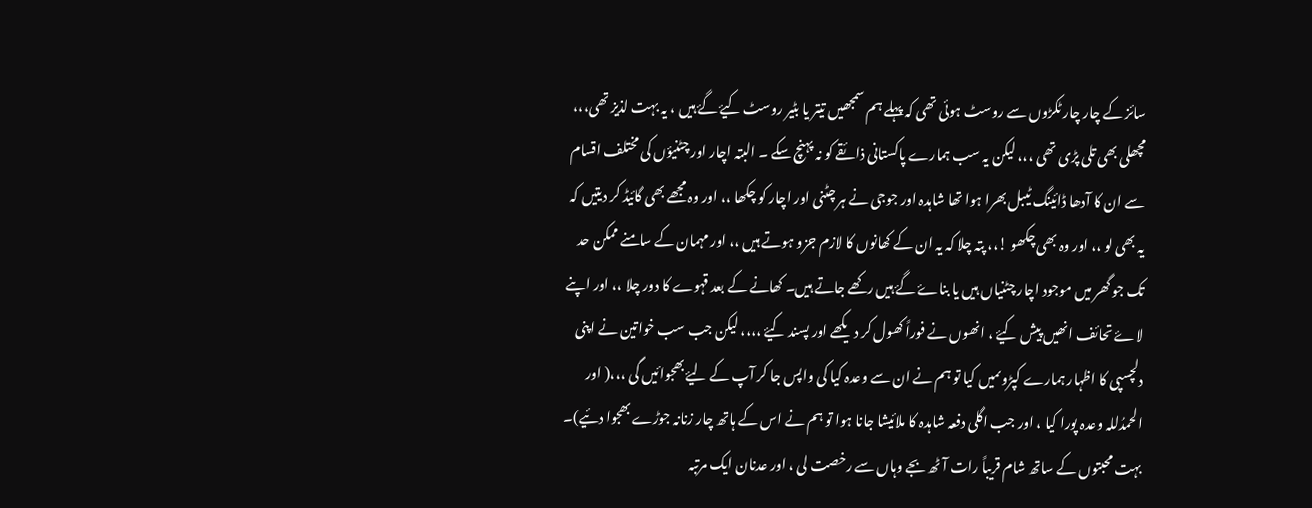سائز کے چار چار ٹکڑوں سے روسٹ ہوئی تھی کہ پہلے ہم سمجھیں تیتر یا بٹیر روسٹ کیۓ گۓ ہیں ، یہ بہت لذیز تھی،،، مچھلی بھی تلی پڑی تھی ،،، لیکن یہ سب ہمارے پاکستانی ذائقے کو نہ پہنچ سکے ۔ البتہ اچار اور چٹنیؤں کی مختلف اقسام سے ان کا آدھا ڈائینگ ٹیبل بھرا ہوا تھا شاہدہ اور جوجی نے ہر چٹنی اور اچار کو چکھا ،، اور وہ مجھے بھی گائیڈ کر دیتیں کہ یہ بھی لو ،، اور وہ بھی چکھو !،، پتہ چلا کہ یہ ان کے کھانوں کا لازم جزو ہوتے ہیں ،، اور مہمان کے سامنے ممکن حد تک جو گھر میں موجود اچار چٹنیاں ہیں یا بناۓ گۓ ہیں رکھے جاتے ہیں۔ کھانے کے بعد قہوے کا دور چلا ،، اور اپنے لاۓ تحائف انھیں پیش کیۓ ، انھوں نے فوراً کھول کر دیکھے اور پسند کیۓ ،،،، لیکن جب سب خواتین نے اپنی دلچسپی کا اظہار ہمارے کپڑوںمیں کیا تو ہم نے ان سے وعدہ کیا کی واپس جا کر آپ کے لیۓ بھجوائیں گی ،،،( اور الحمدُللہ وعدہ پورا کیا ، اور جب اگلی دفعہ شاہدہ کا ملائیشا جانا ہوا تو ہم نے اس کے ہاتھ چار زنانہ جوڑے بھجوا دئیے)۔
بہت محبتوں کے ساتھ شام قریباً رات آٹھ بجے وہاں سے رخصت لی ، اور عدنان ایک مرتبہ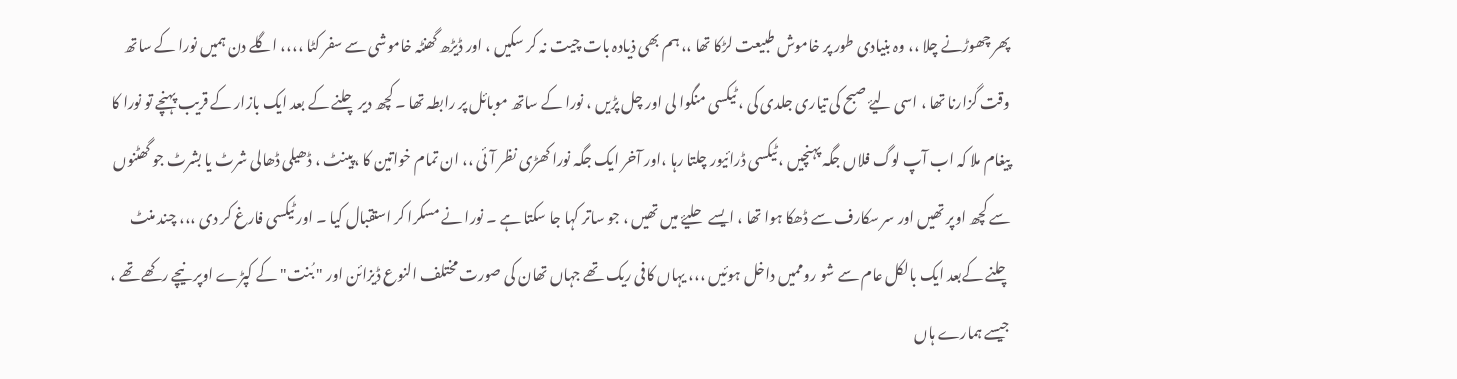پھر چھوڑنے چلا ،، وہ بنیادی طور پر خاموش طبیعت لڑکا تھا ،، ہم بھی ذیادہ بات چیت نہ کر سکیں ، اور ڈیڑھ گھنٹہ خاموشی سے سفر کٹا ،،،، اگلے دن ہمیں نورا کے ساتھ وقت گزارنا تھا ، اسی لیۓ صبح کی تیاری جلدی کی ، ٹیکسی منگوا لی اور چل پڑیں ، نورا کے ساتھ موبائل پر رابطہ تھا ۔ کچھ دیر چلنے کے بعد ایک بازار کے قریب پہنچے تو نورا کا پیغام ملا کہ اب آپ لوگ فلاں جگہ پہنچیں ، ٹیکسی ڈرائیور چلتا رہا ،اور آخر ایک جگہ نورا کھڑی نظر آئی ،، ان تمام خواتین کا ،پینٹ ، ڈھیلی ڈھالی شرٹ یا بشرٹ جو گھٹنوں سے کچھ اوپر تھیں اور سر سکارف سے ڈھکا ہوا تھا ، ایسے حلیۓ میں تھیں ، جو ساتر کہا جا سکتا ہے ۔ نورا نے مسکرا کر استقبال کیا ۔ اور ٹیکسی فارغ کر دی ،،، چند منٹ چلنے کےبعد ایک بالکل عام سے شو روممیں داخل ہوئیں ،،، یہاں کافی ریک تھے جہاں تھان کی صورت مختلف النوع ڈیزائن اور " بُنت" کے کپڑے اوپر نیچے رکھے تھے ، جیسے ہمارے ہاں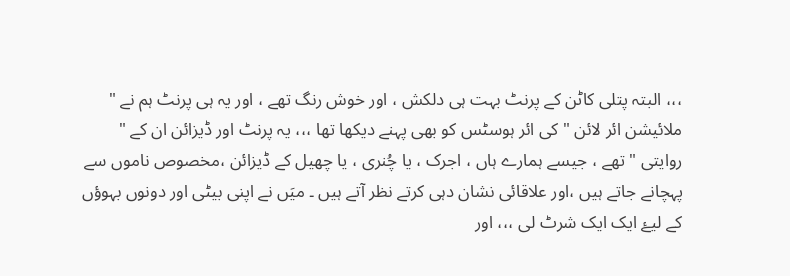،،، البتہ پتلی کاٹن کے پرنٹ بہت ہی دلکش ، اور خوش رنگ تھے ، اور یہ ہی پرنٹ ہم نے " ملائیشن ائر لائن " کی ائر ہوسٹس کو بھی پہنے دیکھا تھا ،،، یہ پرنٹ اور ڈیزائن ان کے " روایتی " تھے ، جیسے ہمارے ہاں ، اجرک ، یا چُنری ، یا چھیل کے ڈیزائن ،مخصوص ناموں سے پہچانے جاتے ہیں ،اور علاقائی نشان دہی کرتے نظر آتے ہیں ۔ میَں نے اپنی بیٹی اور دونوں بہوؤں کے لیۓ ایک ایک شرٹ لی ،،، اور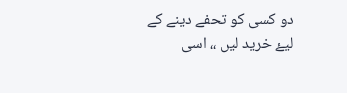دو کسی کو تحفے دینے کے لیۓ خرید لیں ،، اسی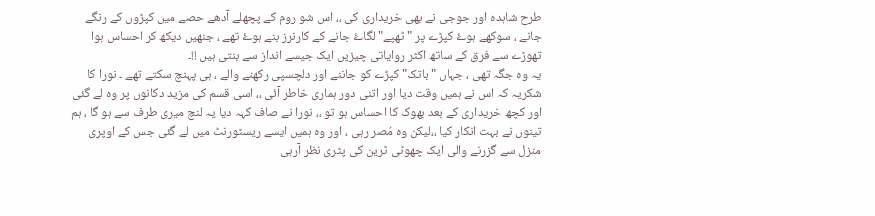طرح شاہدہ اور جوجی نے بھی خریداری کی ،، اس شو روم کے پچھلے آدھے حصے میں کپڑوں کے رنگے جانے ، سوکھے ہوۓ کپڑے پر " ٹھپے" لگاۓ جانے کے کارنرز بنے ہوۓ تھے ، جنھیں دیکھ کر احساس ہوا تھوڑے سے فرق کے ساتھ اکثر روایاتی چیزیں ایک جیسے انداز سے بنتی ہیں !!۔
یہ وہ جگہ تھی ، جہاں " باتک" کپڑے کو جاننے اور دلچسپی رکھنے والے ، ہی پہنچ سکتے تھے ۔ نورا کا شکریہ کہ اس نے ہمیں وقت دیا اور اتنی دور ہماری خاطر آئی ،، اسی قسم کی مزید دکانوں پر وہ لے گئی اور کچھ خریداری کے بعد بھوک کا احساس ہو تو ،، نورا نے صاف کہہ دیا یہ لنچ میری طرف سے ہو گا ، ہم تینوں نے بہت انکار کیا ،،لیکن وہ مُصر رہی ، اور وہ ہمیں ایسے ریسٹورنٹ میں لے گئی جس کے اوپری منزل سے گزرنے والی ایک چھوٹی ٹرین کی پٹری نظر آرہی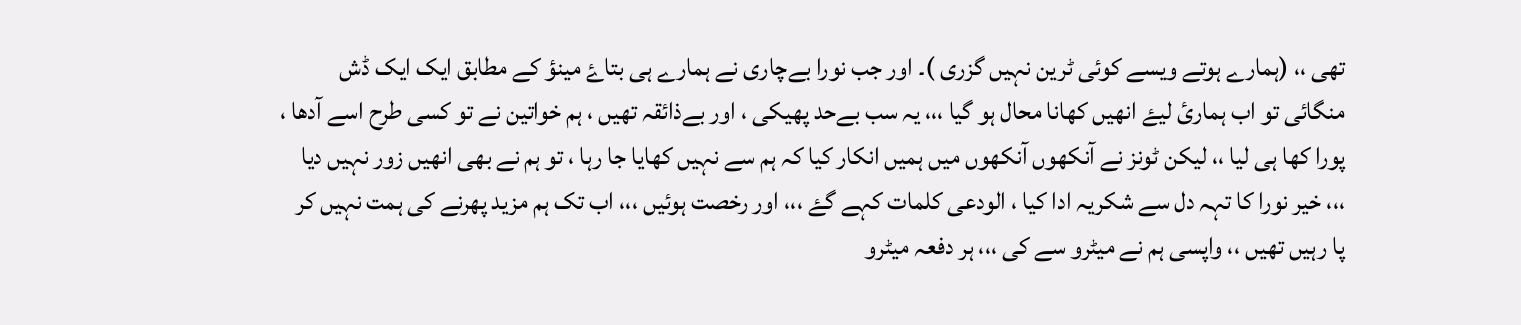تھی ،، (ہمارے ہوتے ویسے کوئی ٹرین نہیں گزری )۔ اور جب نورا بےچاری نے ہمارے ہی بتاۓ مینؤ کے مطابق ایک ایک ڈش منگائی تو اب ہمارئ لیۓ انھیں کھانا محال ہو گیا ،،، یہ سب بےحد پھیکی ، اور بےذائقہ تھیں ، ہم خواتین نے تو کسی طرح اسے آدھا ، پورا کھا ہی لیا ،، لیکن ٹونز نے آنکھوں آنکھوں میں ہمیں انکار کیا کہ ہم سے نہیں کھایا جا رہا ، تو ہم نے بھی انھیں زور نہیں دیا ،،، خیر نورا کا تہہ دل سے شکریہ ادا کیا ، الودعی کلمات کہے گۓ ،،، اور رخصت ہوئیں ،،، اب تک ہم مزید پھرنے کی ہمت نہیں کر پا رہیں تھیں ،، واپسی ہم نے میٹرو سے کی ،،، ہر دفعہ میٹرو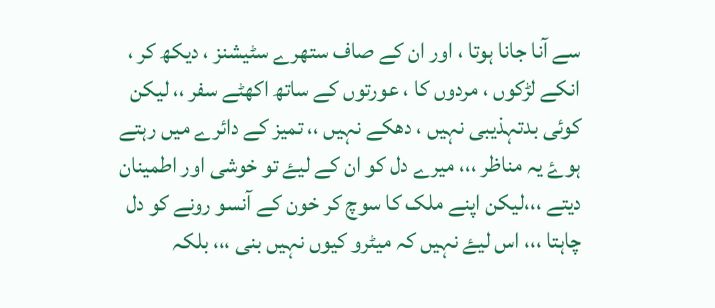سے آنا جانا ہوتا ، اور ان کے صاف ستھرے سٹیشنز ، دیکھ کر ، انکے لڑکوں ، مردوں کا ، عورتوں کے ساتھ اکھٹے سفر ،، لیکن کوئی بدتہذیبی نہیں ، دھکے نہیں ،، تمیز کے دائرے میں رہتے ہوۓ یہ مناظر ،،، میرے دل کو ان کے لیۓ تو خوشی اور اطمینان دیتے ،،،لیکن اپنے ملک کا سوچ کر خون کے آنسو رونے کو دل چاہتا ،،، اس لیۓ نہیں کہ میٹرو کیوں نہیں بنی ،،، بلکہ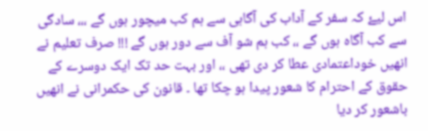اس لیۓ کہ سفر کے آداب کی آگاہی سے ہم کب میچور ہوں گے ،،، سادگی سے کب آگاہ ہوں گے ،، کب ہم شو آف سے دور ہوں گے !!! صرف تعلیم نے انھیں خوداعتمادی عطا کر دی تھی ،، اور بہت حد تک ایک دوسرے کے حقوق کے احترام کا شعور پیدا ہو چکا تھا ۔ قانون کی حکمرانی نے انھیں باشعور کر دیا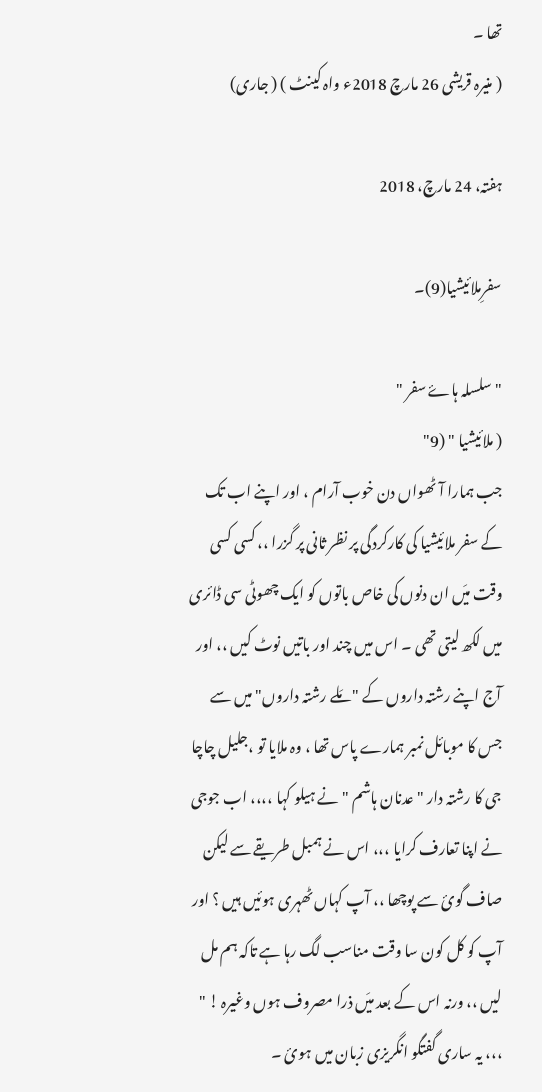تھا ۔
( منیرہ قریشی 26 مارچ 2018ء واہ کینٹ ) ( جاری)

ہفتہ، 24 مارچ، 2018

سفرِملائیشیا(9)۔

" سلسلہ ہاۓ سفر "
( ملائیشیا " (9"
جب ہمارا آٹھواں دن خوب آرام ، اور اپنے اب تک کے سفر ملائیشیا کی کارکردگی پر نظر ثانی پر گزرا ،، کسی کسی وقت میَں ان دنوں کی خاص باتوں کو ایک چھوٹی سی ڈائری میں لکھ لیتی تھی ۔ اس میں چند اور باتیں نوٹ کیں ،، اور آج اپنے رشتہ داروں کے " مَلے رشتہ داروں" میں سے جس کا موبائل نمبر ہمارے پاس تھا ، وہ ملایا تو ،جلیل چاچا جی کا رشتہ دار " عدنان ہاشم " نے ہیلو کہا ،،،، اب جوجی نے اپنا تعارف کرایا ،،، اس نے ہمبل طریقے سے لیکن صاف گوئ سے پوچھا ،، آپ کہاں ٹھہری ہوئیں ہیں ؟ اور آپ کو کل کون سا وقت مناسب لگ رہا ہے تاکہ ہم مل لیں ،، ورنہ اس کے بعد میَں ذرا مصروف ہوں وغیرہ ! " ،،، یہ ساری گفتگو انگریزی زبان میں ہوئ ۔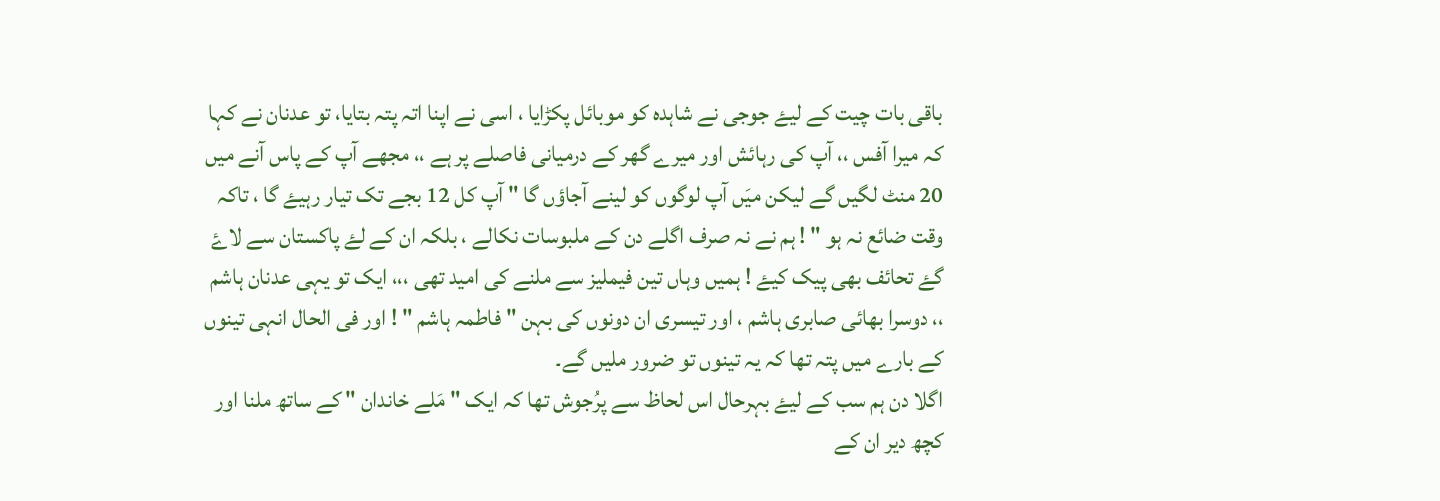باقی بات چیت کے لیۓ جوجی نے شاہدہ کو موبائل پکڑایا ، اسی نے اپنا اتہ پتہ بتایا، تو عدنان نے کہا کہ میرا آفس ،، آپ کی رہائش اور میرے گھر کے درمیانی فاصلے پر ہے ،، مجھے آپ کے پاس آنے میں 20 منٹ لگیں گے لیکن میَں آپ لوگوں کو لینے آجاؤں گا " آپ کل 12 بجے تک تیار رہیۓ گا ، تاکہ وقت ضائع نہ ہو " ! ہم نے نہ صرف اگلے دن کے ملبوسات نکالے ، بلکہ ان کے لۓ پاکستان سے لاۓ گۓ تحائف بھی پیک کیۓ ! ہمیں وہاں تین فیملیز سے ملنے کی امید تھی ،،، ایک تو یہی عدنان ہاشم ،، دوسرا بھائی صابری ہاشم ، اور تیسری ان دونوں کی بہن " فاطمہ ہاشم " ! اور فی الحال انہی تینوں کے بارے میں پتہ تھا کہ یہ تینوں تو ضرور ملیں گے۔
اگلا دن ہم سب کے لیۓ بہرحال اس لحاظ سے پرُجوش تھا کہ ایک " مَلے خاندان " کے ساتھ ملنا اور کچھ دیر ان کے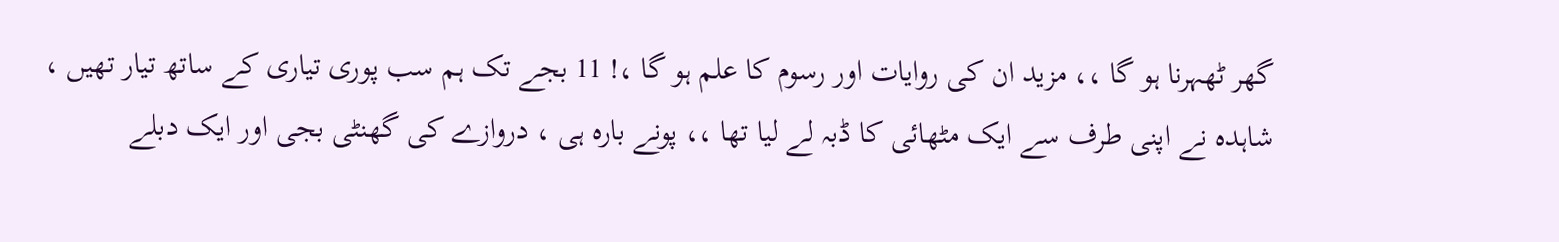گھر ٹھہرنا ہو گا ،، مزید ان کی روایات اور رسوم کا علم ہو گا ،! 11 بجے تک ہم سب پوری تیاری کے ساتھ تیار تھیں ، شاہدہ نے اپنی طرف سے ایک مٹھائی کا ڈبہ لے لیا تھا ،، پونے بارہ ہی ، دروازے کی گھنٹی بجی اور ایک دبلے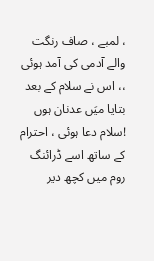، لمبے ، صاف رنگت والے آدمی کی آمد ہوئی ،، اس نے سلام کے بعد بتایا میَں عدنان ہوں !سلام دعا ہوئی ، احترام کے ساتھ اسے ڈرائنگ روم میں کچھ دیر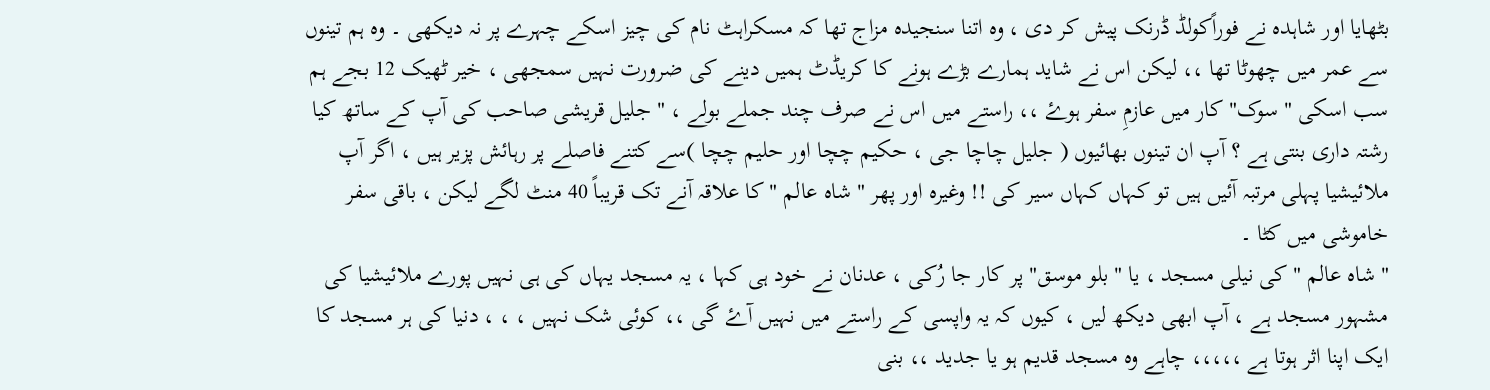بٹھایا اور شاہدہ نے فوراًکولڈ ڈرنک پیش کر دی ، وہ اتنا سنجیدہ مزاج تھا کہ مسکراہٹ نام کی چیز اسکے چہرے پر نہ دیکھی ۔ وہ ہم تینوں سے عمر میں چھوٹا تھا ،، لیکن اس نے شاید ہمارے بڑے ہونے کا کریڈٹ ہمیں دینے کی ضرورت نہیں سمجھی ، خیر ٹھیک 12 بجے ہم سب اسکی " سوک" کار میں عازمِ سفر ہوۓ ،، راستے میں اس نے صرف چند جملے بولے ، " جلیل قریشی صاحب کی آپ کے ساتھ کیا رشتہ داری بنتی ہے ؟ آپ ان تینوں بھائیوں ( جلیل چاچا جی ، حکیم چچا اور حلیم چچا )سے کتنے فاصلے پر رہائش پزیر ہیں ، اگر آپ ملائیشیا پہلی مرتبہ آئیں ہیں تو کہاں کہاں سیر کی !! وغیرہ اور پھر " شاہ عالم " کا علاقہ آنے تک قریباً 40 منٹ لگے لیکن ، باقی سفر خاموشی میں کٹا ۔
" شاہ عالم " کی نیلی مسجد ، یا " بلو موسق" پر کار جا رُکی ، عدنان نے خود ہی کہا ، یہ مسجد یہاں کی ہی نہیں پورے ملائیشیا کی مشہور مسجد ہے ، آپ ابھی دیکھ لیں ، کیوں کہ یہ واپسی کے راستے میں نہیں آۓ گی ،، کوئی شک نہیں ، ، ، دنیا کی ہر مسجد کا ایک اپنا اثر ہوتا ہے ،،،،، چاہے وہ مسجد قدیم ہو یا جدید ،، بنی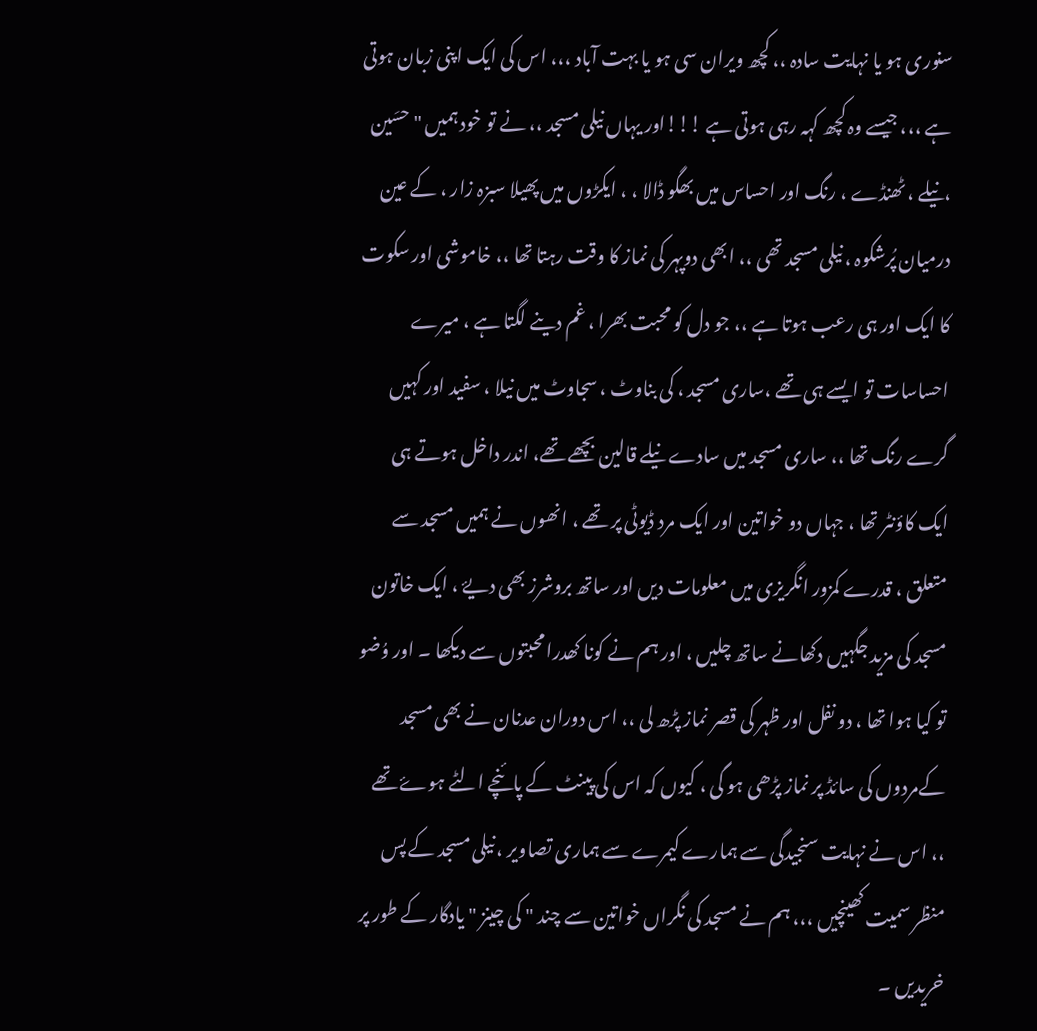سنوری ہو یا نہایت سادہ ،، کچھ ویران سی ہو یا بہت آباد ،،، اس کی ایک اپنی زبان ہوتی ہے ،،، جیسے وہ کچھ کہہ رہی ہوتی ہے !!!اور یہاں نیلی مسجد ،، نے تو خود ہمیں " حسَین ،نیلے ، ٹھنڈے ، رنگ اور احساس میں بھگو ڈالا ، ، ایکڑوں میں پھیلا سبزہ زار ، کے عین درمیان پُرشکوہ ، نیلی مسجد تھی ،، ابھی دوپہر کی نماز کا وقت رہتا تھا ،، خاموشی اور سکوت کا ایک اور ہی رعب ہوتا ہے ،، جو دل کو محبت بھرا ، غم دینے لگتا ہے ، میرے احساسات تو ایسے ہی تھے ،ساری مسجد ، کی بناوٹ ، سجاوٹ میں نیلا ، سفید اور کہیں گرے رنگ تھا ،، ساری مسجد میں سادے نیلے قالین بچھے تھے، اندر داخل ہوتے ہی ایک کاؤنٹر تھا ، جہاں دو خواتین اور ایک مرد ڈیوٹی پر تھے ، انھوں نے ہمیں مسجد سے متعلق ، قدرے کمزور انگریزی میں معلومات دیں اور ساتھ بروشرز بھی دیۓ ، ایک خاتون مسجد کی مزید جگہیں دکھانے ساتھ چلیں ، اور ہم نے کونا کھدرا محبتوں سے دیکھا ۔ اور وُضو تو کیا ہوا تھا ، دو نفل اور ظہر کی قصر نماز پڑھ لی ،، اس دوران عدنان نے بھی مسجد کےمردوں کی سائڈ پر نماز پڑھی ہو گی ، کیوں کہ اس کی پینٹ کے پائنچے الٹے ہوۓ تھے ،، اس نے نہایت سنجیدگی سے ہمارے کیمرے سے ہماری تصاویر ، نیلی مسجد کے پس منظر سمیت کھینچیں ،،، ہم نے مسجد کی نگراں خواتین سے چند " کی چینز " یادگار کے طور پر خریدیں ۔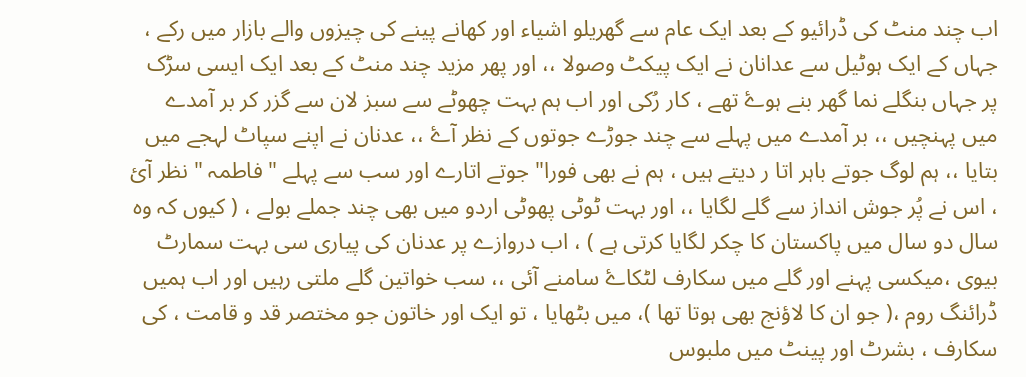اب چند منٹ کی ڈرائیو کے بعد ایک عام سے گھریلو اشیاء اور کھانے پینے کی چیزوں والے بازار میں رکے ، جہاں کے ایک ہوٹیل سے عدانان نے ایک پیکٹ وصولا ،، اور پھر مزید چند منٹ کے بعد ایک ایسی سڑک پر جہاں بنگلے نما گھر بنے ہوۓ تھے ، کار رُکی اور اب ہم بہت چھوٹے سے سبز لان سے گزر کر بر آمدے میں پہنچیں ،، بر آمدے میں پہلے سے چند جوڑے جوتوں کے نظر آۓ ،، عدنان نے اپنے سپاٹ لہجے میں بتایا ،، ہم لوگ جوتے باہر اتا ر دیتے ہیں ، ہم نے بھی فورا" جوتے اتارے اور سب سے پہلے " فاطمہ " نظر آئ ، اس نے پُر جوش انداز سے گلے لگایا ،، اور بہت ٹوٹی پھوٹی اردو میں بھی چند جملے بولے ، ( کیوں کہ وہ سال دو سال میں پاکستان کا چکر لگایا کرتی ہے ) ، اب دروازے پر عدنان کی پیاری سی بہت سمارٹ بیوی ،میکسی پہنے اور گلے میں سکارف لٹکاۓ سامنے آئی ،، سب خواتین گلے ملتی رہیں اور اب ہمیں ڈرائنگ روم ،( جو ان کا لاؤنج بھی ہوتا تھا )، میں بٹھایا ، تو ایک اور خاتون جو مختصر قد و قامت ، کی سکارف ، بشرٹ اور پینٹ میں ملبوس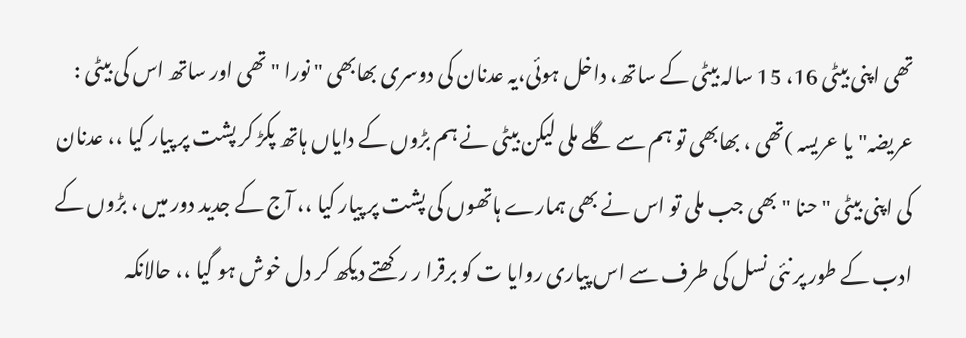تھی اپنی بیٹی 16، 15 سالہ بیٹی کے ساتھ، داخل ہوئی،یہ عدنان کی دوسری بھابھی " نورا "تھی اور ساتھ اس کی بیٹی : عریضہ"یا عریسہ )تھی ، بھابھی تو ہم سے گلے ملی لیکن بیٹی نے ہم بڑوں کے دایاں ہاتھ پکڑ کر پشت پر پیار کیا ،، عدنان کی اپنی بیٹی " حنا " بھی جب ملی تو اس نے بھی ہمارے ہاتھوں کی پشت پر پیار کیا ،، آج کے جدید دور میں ، بڑوں کے ادب کے طور پر نئی نسل کی طرف سے اس پیاری روایا ت کو برقرا ر رکھتے دیکھ کر دل خوش ہو گیا ،، حالانکہ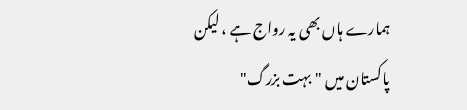ہمارے ہاں بھی یہ رواج ہے ، لیکن پاکستان میں "بہت بزرگ"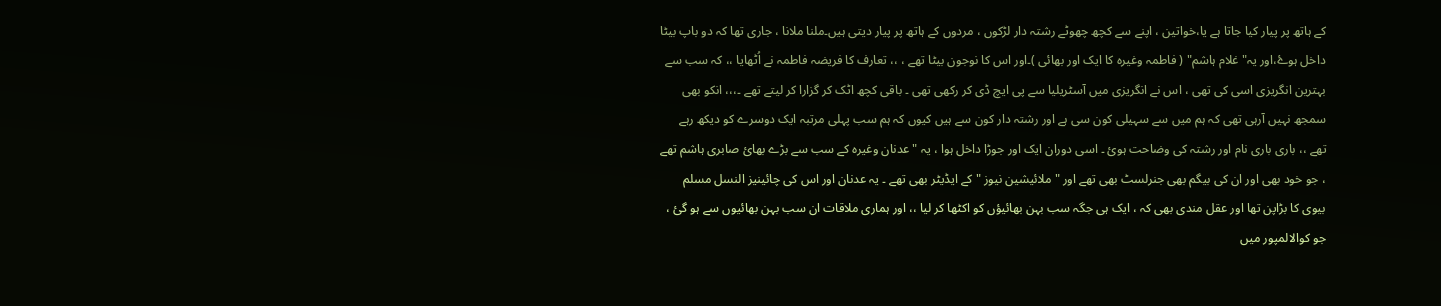کے ہاتھ پر پیار کیا جاتا ہے یا،خواتین ، اپنے سے کچھ چھوٹے رشتہ دار لڑکوں ، مردوں کے ہاتھ پر پیار دیتی ہیں۔ملنا ملانا ، جاری تھا کہ دو باپ بیٹا داخل ہوۓ،اور یہ" غلام ہاشم" ( فاطمہ وغیرہ کا ایک اور بھائی )۔اور اس کا نوجون بیٹا تھے ، ،، تعارف کا فریضہ فاطمہ نے اُٹھایا ،، کہ سب سے بہترین انگریزی اسی کی تھی ، اس نے انگریزی میں آسٹریلیا سے پی ایچ ڈی کر رکھی تھی ۔ باقی کچھ اٹک کر گزارا کر لیتے تھے ۔،،، انکو بھی سمجھ نہیں آرہی تھی کہ ہم میں سے سہیلی کون سی ہے اور رشتہ دار کون سے ہیں کیوں کہ ہم سب پہلی مرتبہ ایک دوسرے کو دیکھ رہے تھے ،، باری باری نام اور رشتہ کی وضاحت ہوئ ۔ اسی دوران ایک اور جوڑا داخل ہوا ، یہ " عدنان وغیرہ کے سب سے بڑے بھائ صابری ہاشم تھے ، جو خود بھی اور ان کی بیگم بھی جنرلسٹ بھی تھے اور " ملائیشین نیوز " کے ایڈیٹر بھی تھے ۔ یہ عدنان اور اس کی چائینیز النسل مسلم بیوی کا بڑاپن تھا اور عقل مندی بھی کہ ، ایک ہی جگہ سب بہن بھائیؤں کو اکٹھا کر لیا ،، اور ہماری ملاقات ان سب بہن بھائیوں سے ہو گئ ، جو کوالالمپور میں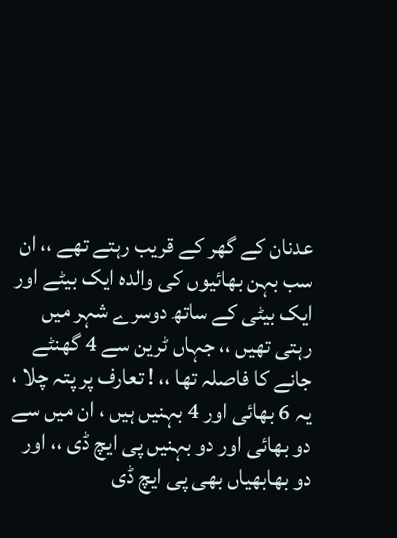عدنان کے گھر کے قریب رہتے تھے ،، ان سب بہن بھائیوں کی والدہ ایک بیٹے اور ایک بیٹی کے ساتھ دوسرے شہر میں رہتی تھیں ،، جہاں ٹرین سے 4 گھنٹے جانے کا فاصلہ تھا ،، ! تعارف پر پتہ چلا ، یہ 6 بھائی اور 4 بہنیں ہیں ، ان میں سے دو بھائی اور دو بہنیں پی ایچ ڈی ،، اور دو بھابھیاں بھی پی ایچ ڈی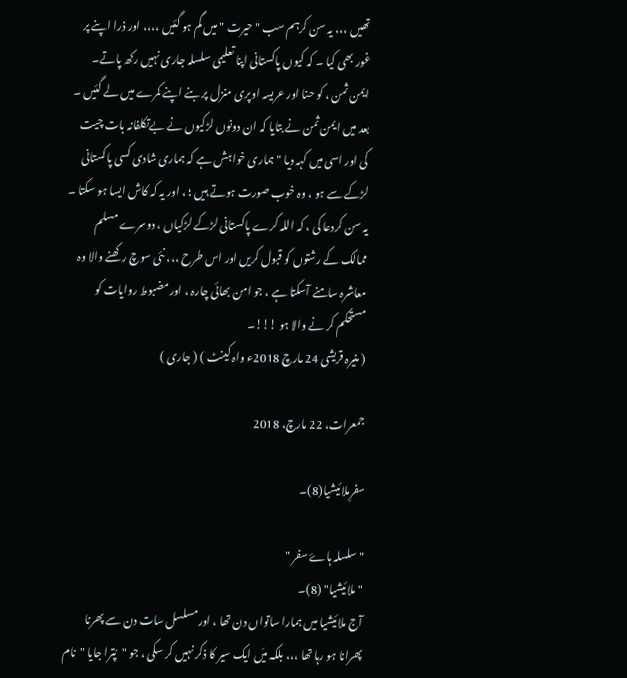تھیں ،،، یہ سن کرہم سب " حیرت " میں گم ہو گئیں ،،،، اور ذرا اپنے پر غور بھی کیا ۔ کہ کیوں پاکستانی اپنا تعلیمی سلسلہ جاری نہیں رکھ پاتے۔
ایمن ثمن ، کو حنا اور عریسہ اوپری منزل پر بنے اپنے کمرے میں لے گئیں ۔ بعد میں ایمن ثمن نے بتایا کہ ان دونوں لڑکیوں نے بےتکلفانہ بات چیت کی اور اسی میں کہہ دیا " ہماری خواہش ہے کہ ہماری شادی کسی پاکستانی لڑکے سے ہو ، وہ خوب صورت ہوتے ہیں ؛ ، اور یہ کہ کاش ایسا ہو سکتا ۔ یہ سن کردعا کی ، کہ اللہ کرے پاکستانی لڑکے لڑکیاں ، دوسرے مسلم ممالک کے رشتوں کو قبول کریں اور اس طرح ،،، نئی سوچ رکھنے والا وہ معاشرہ سامنے آسکتا ہے ، جو امن بھائی چارہ ، اورمضبوط روایات کو مستحکم کر نے والا ہو !!!۔
( منیرہ قریشی 24 مارچ 2018ء واہ کینٹ ) ( جاری )

جمعرات، 22 مارچ، 2018

سفرِملائیشیا(8)۔

" سلسلہ ہاۓ سفر "
" ملائیشیا" (8)۔
آج ملائیشیا میں ہمارا ساتواں دن تھا ، اورمسلسل سات دن سے پھرنا پھرانا ہو رہا تھا ،،، بلکہ میَں ایک سیر کا ذکر نہیں کر سکی ، جو "پُترا جایا "نام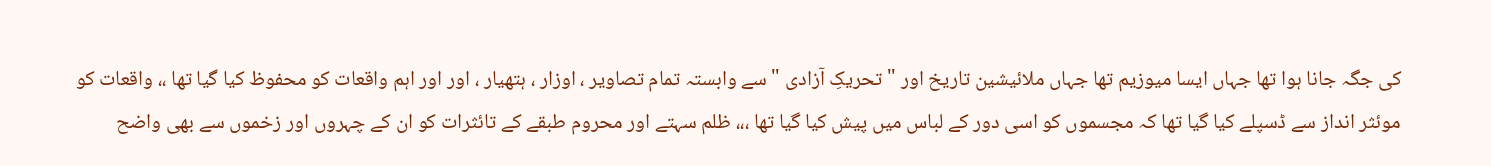کی جگہ جانا ہوا تھا جہاں ایسا میوزیم تھا جہاں ملائیشین تاریخ اور " تحریکِ آزادی " سے وابستہ تمام تصاویر ، اوزار ، ہتھیار ، اور اور اہم واقعات کو محفوظ کیا گیا تھا ،، واقعات کو موئثر انداز سے ڈسپلے کیا گیا تھا کہ مجسموں کو اسی دور کے لباس میں پیش کیا گیا تھا ،،، ظلم سہتے اور محروم طبقے کے تائثرات کو ان کے چہروں اور زخموں سے بھی واضح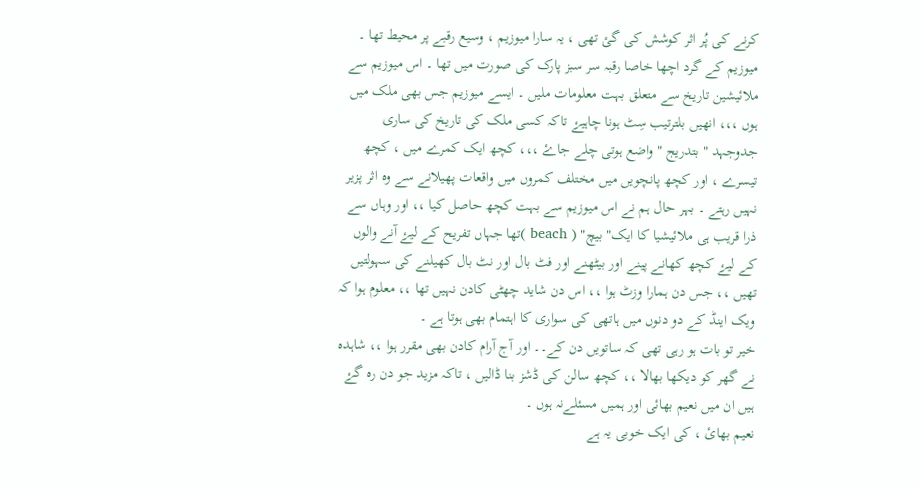کرنے کی پُر اثر کوشش کی گئ تھی ، یہ سارا میوزیم ، وسیع رقبے پر محیط تھا ۔ میوزیم کے گرد اچھا خاصا رقبہ سر سبز پارک کی صورت میں تھا ۔ اس میوزیم سے ملائیشین تاریخ سے متعلق بہت معلومات ملیں ۔ ایسے میوزیم جس بھی ملک میں ہوں ،،، انھیں بلترتیب سِٹ ہونا چاہیۓ تاکہ کسی ملک کی تاریخ کی ساری جدوجہد " بتدریج " واضع ہوتی چلے جاۓ ،،، کچھ ایک کمرے میں ، کچھ تیسرے ، اور کچھ پانچویں میں مختلف کمروں میں واقعات پھیلانے سے وہ اثر پزیر نہیں رہتے ۔ بہر حال ہم نے اس میوزیم سے بہت کچھ حاصل کیا ،، اور وہاں سے ذرا قریب ہی ملائیشیا کا ایک" بیچ" ( beach )تھا جہاں تفریح کے لیۓ آنے والوں کے لیۓ کچھ کھانے پینے اور بیٹھنے اور فٹ بال اور نٹ بال کھیلنے کی سہولتیں تھیں ،، جس دن ہمارا وزٹ ہوا ،، اس دن شاید چھٹی کادن نہیں تھا ،، معلوم ہوا کہ ویک اینڈ کے دو دنوں میں ہاتھی کی سواری کا اہتمام بھی ہوتا ہے ۔
خیر تو بات ہو رہی تھی کہ ساتویں دن کے۔۔ اور آج آرام کادن بھی مقرر ہوا ،، شاہدہ نے گھر کو دیکھا بھالا ،، کچھ سالن کی ڈشز بنا ڈالیں ، تاکہ مزید جو دن رہ گۓ ہیں ان میں نعیم بھائی اور ہمیں مسئلےنہ ہوں ۔
نعیم بھائ ، کی ایک خوبی یہ ہے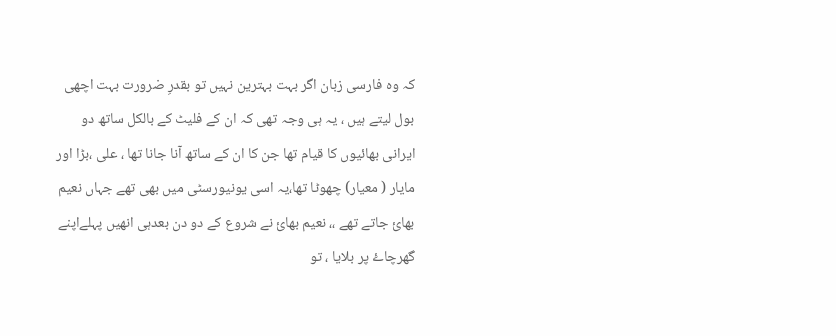کہ وہ فارسی زبان اگر بہت بہترین نہیں تو بقدرِ ضرورت بہت اچھی بول لیتے ہیں ، یہ ہی وجہ تھی کہ ان کے فلیٹ کے بالکل ساتھ دو ایرانی بھائیوں کا قیام تھا جن کا ان کے ساتھ آنا جانا تھا ، علی ،بڑا اور مایار ( معیار) چھوٹا تھا،یہ اسی یونیورسٹی میں بھی تھے جہاں نعیم بھائ جاتے تھے ،، نعیم بھائ نے شروع کے دو دن بعدہی انھیں پہلےاپنے گھرچاۓ پر بلایا ، تو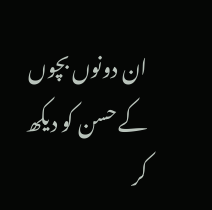ان دونوں بچوں کے حسن کو دیکھ کر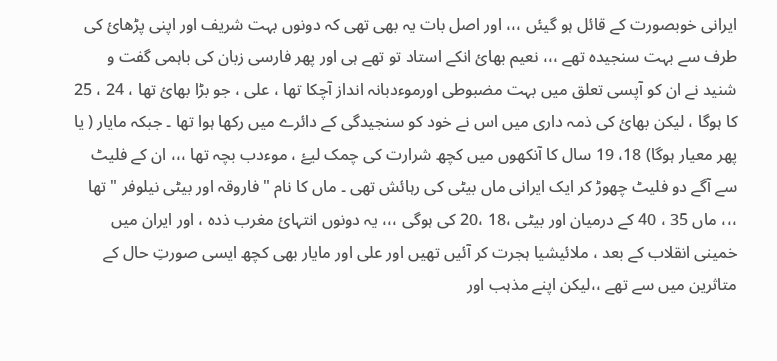ایرانی خوبصورت کے قائل ہو گیئں ،،، اور اصل بات یہ بھی تھی کہ دونوں بہت شریف اور اپنی پڑھائ کی طرف سے بہت سنجیدہ تھے ،،، نعیم بھائ انکے استاد تو تھے ہی اور پھر فارسی زبان کی باہمی گفت و شنید نے ان کو آپسی تعلق میں بہت مضبوطی اورموءدبانہ انداز آچکا تھا ، علی ، جو بڑا بھائ تھا ، 24 ، 25 کا ہوگا ، لیکن بھائ کی ذمہ داری میں اس نے خود کو سنجیدگی کے دائرے میں رکھا ہوا تھا ۔ جبکہ مایار ( یا پھر معیار ہوگا) 18، 19 سال کا آنکھوں میں کچھ شرارت کی چمک لیۓ ، موءدب بچہ تھا ،،، ان کے فلیٹ سے آگے دو فلیٹ چھوڑ کر ایک ایرانی ماں بیٹی کی رہائش تھی ۔ ماں کا نام " فاروقہ اور بیٹی نیلوفر " تھا ،،، ماں 35 ، 40 کے درمیان اور بیٹی ،18 ،20 کی ہوگی ،،، یہ دونوں انتہائ مغرب ذدہ ، اور ایران میں خمینی انقلاب کے بعد ، ملائیشیا ہجرت کر آئیں تھیں اور علی اور مایار بھی کچھ ایسی صورتِ حال کے متاثرین میں سے تھے ،،لیکن اپنے مذہب اور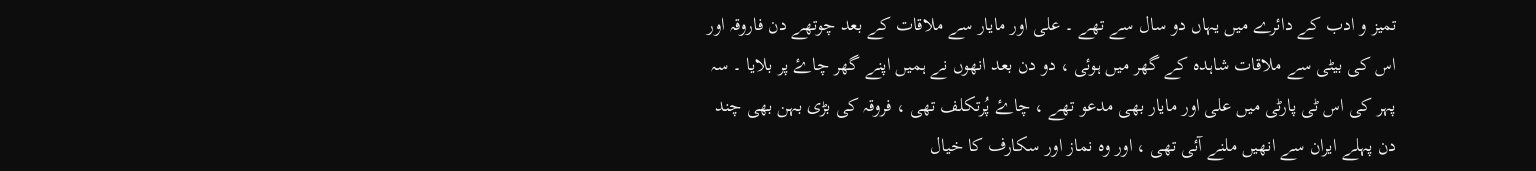تمیز و ادب کے دائرے میں یہاں دو سال سے تھے ۔ علی اور مایار سے ملاقات کے بعد چوتھے دن فاروقہ اور اس کی بیٹی سے ملاقات شاہدہ کے گھر میں ہوئی ، دو دن بعد انھوں نے ہمیں اپنے گھر چاۓ پر بلایا ۔ سہ پہر کی اس ٹی پارٹی میں علی اور مایار بھی مدعو تھے ، چاۓ پُرتکلف تھی ، فروقہ کی بڑی بہن بھی چند دن پہلے ایران سے انھیں ملنے آئی تھی ، اور وہ نماز اور سکارف کا خیال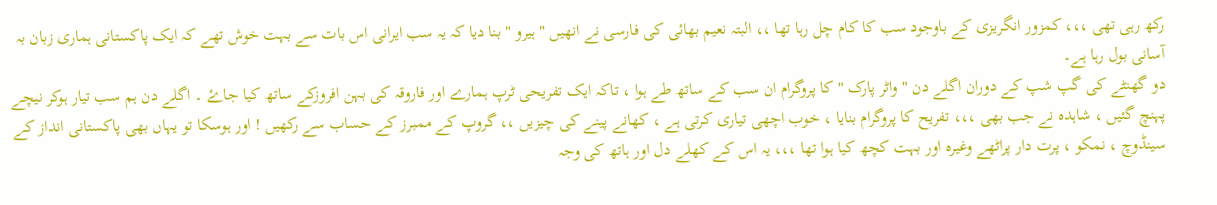رکھ رہی تھی ،،، کمزور انگریزی کے باوجود سب کا کام چل رہا تھا ،، البتہ نعیم بھائی کی فارسی نے انھیں " ہیرو " بنا دیا کہ یہ سب ایرانی اس بات سے بہت خوش تھے کہ ایک پاکستانی ہماری زبان بہ آسانی بول رہا ہے۔
دو گھنٹے کی گپ شپ کے دوران اگلے دن " واٹر پارک " کا پروگرام ان سب کے ساتھ طے ہوا ، تاکہ ایک تفریحی ٹرپ ہمارے اور فاروقہ کی بہن افروزکے ساتھ کیا جاۓ ۔ اگلے دن ہم سب تیار ہوکر نیچے پہنچ گئیں ، شاہدہ نے جب بھی ،،، تفریح کا پروگرام بنایا ، خوب اچھی تیاری کرتی ہے ، کھانے پینے کی چیزیں ،، گروپ کے ممبرز کے حساب سے رکھیں ! اور ہوسکا تو یہاں بھی پاکستانی انداز کے سینڈوچ ، نمکو ، پرت دار پراٹھے وغیرہ اور بہت کچھ کیا ہوا تھا ،،، یہ اس کے کھلے دل اور ہاتھ کی وجہ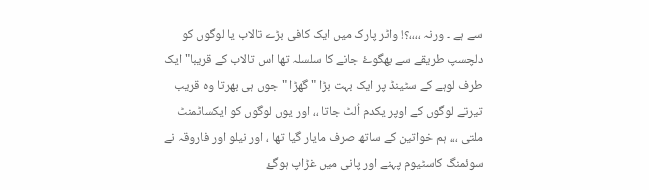سے ہے ۔ ورنہ ،،،،؟! واٹر پارک میں ایک کافی بڑے تالاب یا لوگوں کو دلچسپ طریقے سے بھگوۓ جانے کا سلسلہ تھا اس تالاب کے قریبا" ایک طرف لوہے کے سٹینڈ پر ایک بہت بڑا " گھڑا " جوں ہی بھرتا وہ قریب تیرتے لوگوں کے اوپر یکدم اُلٹ جاتا ،، اور یوں لوگوں کو ایکساٹمنٹ ملتی ،،، ہم خواتین کے ساتھ صرف مایار گیا تھا ، اور نیلو اور فاروقہ نے سوئمنگ کاسٹیوم پہنے اور پانی میں غڑاپ ہوگۓ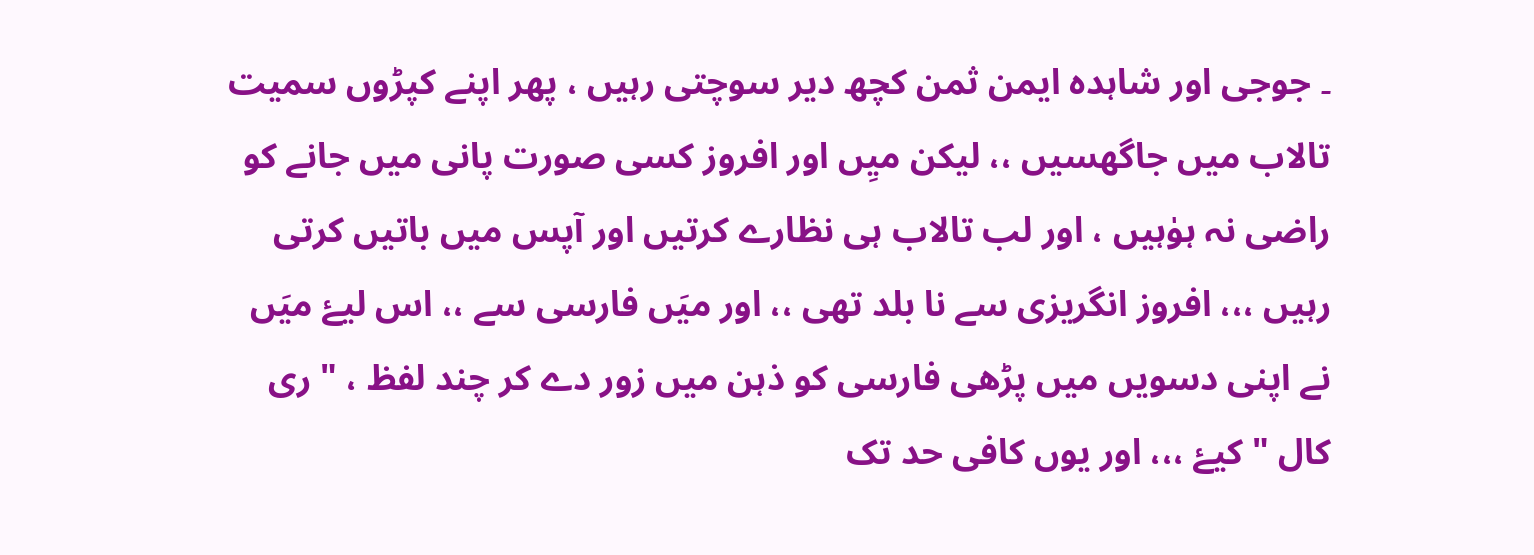۔ جوجی اور شاہدہ ایمن ثمن کچھ دیر سوچتی رہیں ، پھر اپنے کپڑوں سمیت تالاب میں جاگھسیں ،، لیکن میِں اور افروز کسی صورت پانی میں جانے کو راضی نہ ہوٰہیں ، اور لب تالاب ہی نظارے کرتیں اور آپس میں باتیں کرتی رہیں ،،، افروز انگریزی سے نا بلد تھی ،، اور میَں فارسی سے ،، اس لیۓ میَں نے اپنی دسویں میں پڑھی فارسی کو ذہن میں زور دے کر چند لفظ ، " ری کال " کیۓ ،،، اور یوں کافی حد تک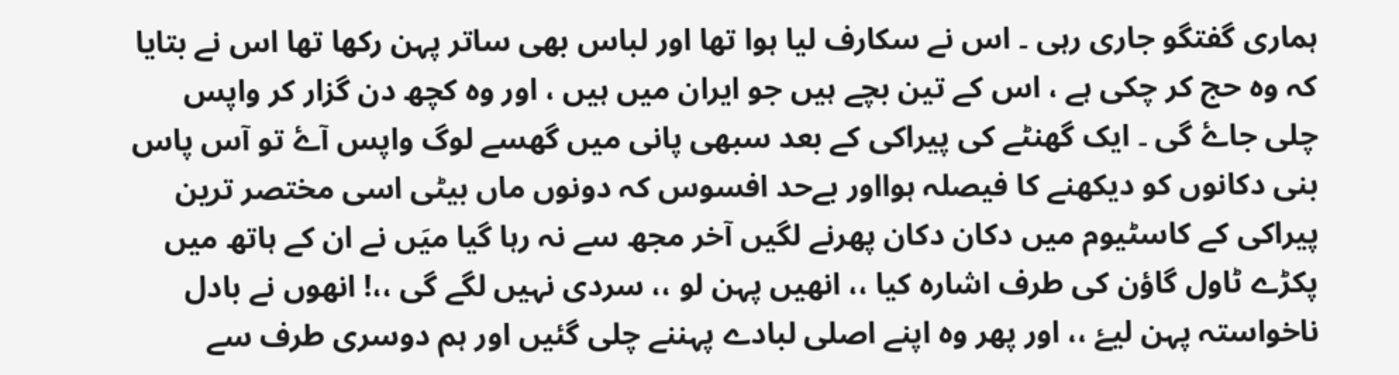ہماری گفتگو جاری رہی ۔ اس نے سکارف لیا ہوا تھا اور لباس بھی ساتر پہن رکھا تھا اس نے بتایا کہ وہ حج کر چکی ہے ، اس کے تین بچے ہیں جو ایران میں ہیں ، اور وہ کچھ دن گزار کر واپس چلی جاۓ گی ۔ ایک گھنٹے کی پیراکی کے بعد سبھی پانی میں گھسے لوگ واپس آۓ تو آس پاس بنی دکانوں کو دیکھنے کا فیصلہ ہوااور بےحد افسوس کہ دونوں ماں بیٹی اسی مختصر ترین پیراکی کے کاسٹیوم میں دکان دکان پھرنے لگیں آخر مجھ سے نہ رہا گیا میَں نے ان کے ہاتھ میں پکڑے ٹاول گاؤن کی طرف اشارہ کیا ،، انھیں پہن لو ،، سردی نہیں لگے گی ،،! انھوں نے بادل ناخواستہ پہن لیۓ ،، اور پھر وہ اپنے اصلی لبادے پہننے چلی گئیں اور ہم دوسری طرف سے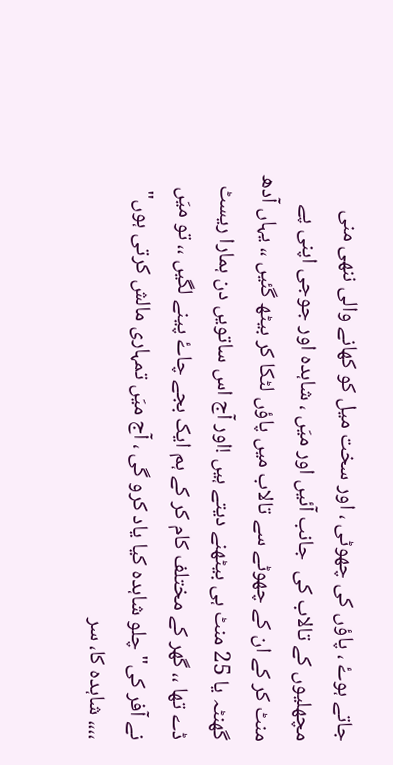جاتے ہوۓ ، پاؤں کی چھوٹی ، اور سخت میل کو کھانے والی ننھی منی مچھلیوں کے تالاب کی  جانب آئیں اور میَں ، شاہدہ اور جوجی اپنی پے منٹ کر کے ان کے چھوٹے سے تالاب میں پاؤں لٹکا کر بیٹھ گئیں ،، یہاں آدھ گھنٹہ یا 25 منٹ ہی بیٹھنے دیتے ہیں !اور آج اس ساتویں دن ہمارا ریسٹ ڈے تھا ،، گھر کے مختلف کام کر کے ہم ایک بجے چاۓ پینے لگیں ،، تو میَں نے آفر کی" چلو شاہدہ کیا یاد کرو گی ، آج میَں تمہاری مالش کرتی ہوں" ،،،، شاہدہ کا، سر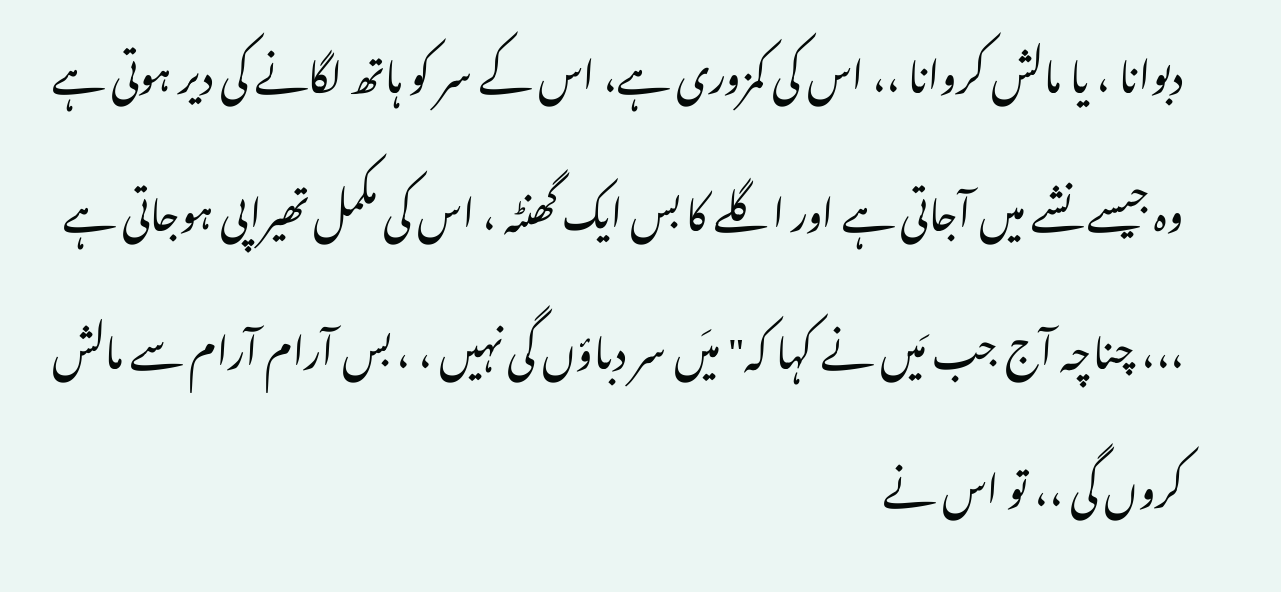دبوانا ، یا مالش کروانا ،، اس کی کمزوری ہے، اس کے سر کو ہاتھ لگانے کی دیر ہوتی ہے وہ جیسے نشے میں آجاتی ہے اور اگلے کا بس ایک گھنٹہ ، اس کی مکمل تھیراپی ہوجاتی ہے ،،، چناچہ آج جب مَیں نے کہا کہ" میَں سر دباؤں گی نہیں ، ، بس آرام آرام سے مالش کروں گی ،، تو اس نے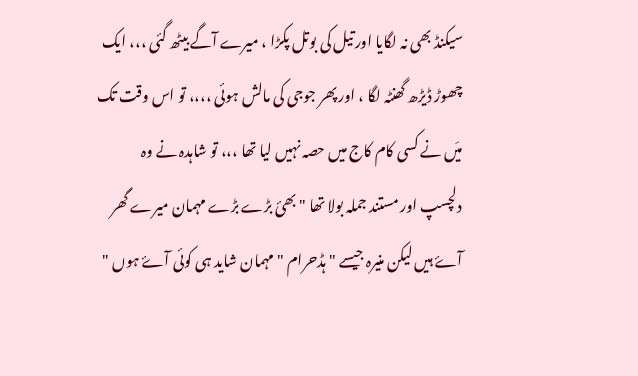سیکنڈ بھی نہ لگایا اور تیل کی بوتل پکڑا ، میرے آگے بیٹھ گئی ،،، ایک چھوڑ ڈیڑھ گھنٹہ لگا ، اور پھر جوجی کی مالش ہوئی ،،،، تو اس وقت تک میَں نے کسی کام کاج میں حصہ نہیں لیا تھا ،،، تو شاہدہ نے وہ دلچسپ اور مستند جملہ بولا تھا " بھئ بڑے بڑے مہمان میرے گھر آۓ ہیں لیکن منیرہ جیسے " ہڈحرام " مہمان شاید ہی کوئی آۓ ہوں "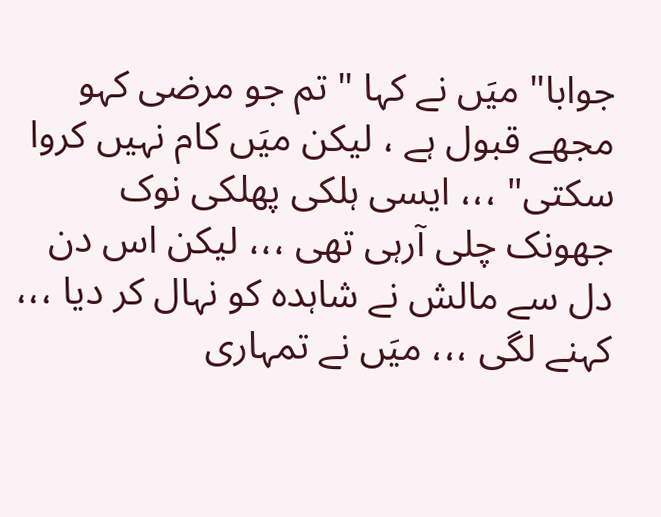جوابا" میَں نے کہا " تم جو مرضی کہو مجھے قبول ہے ، لیکن میَں کام نہیں کروا سکتی" ،،، ایسی ہلکی پھلکی نوک جھونک چلی آرہی تھی ،،، لیکن اس دن دل سے مالش نے شاہدہ کو نہال کر دیا ،،، کہنے لگی ،،، میَں نے تمہاری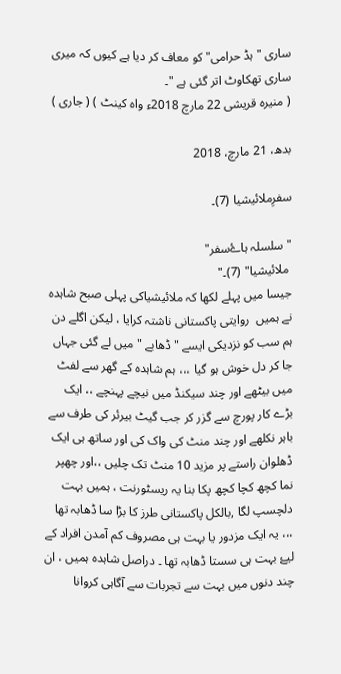ساری " ہڈ حرامی" کو معاف کر دیا ہے کیوں کہ میری ساری تھکاوٹ اتر گئی ہے "۔
( منیرہ قریشی 22 مارچ 2018ء واہ کینٹ ) ( جاری )

بدھ، 21 مارچ، 2018

سفرِملائیشیا (7)۔

" سلسلہ ہاۓسفر"
 ملائیشیا" (7)۔"
جیسا میں پہلے لکھا کہ ملائیشیاکی پہلی صبح شاہدہ نے ہمیں  روایتی پاکستانی ناشتہ کرایا ، لیکن اگلے دن ہم سب کو نزدیکی ایسے "ڈھابے " میں لے گئی جہاں جا کر دل خوش ہو گیا ،،، ہم شاہدہ کے گھر سے لفٹ میں بیٹھے اور چند سیکنڈ میں نیچے پہنچے ،، ایک بڑے کار پورچ سے گزر کر جب گیٹ بیرئر کی طرف سے باہر نکلھے اور چند منٹ کی واک کی اور ساتھ ہی ایک ڈھلوان راستے پر مزید 10 منٹ تک چلیں ،،اور چھپر نما کچھ کچا کچھ پکا بنا یہ ریسٹورنت ، ہمیں بہت دلچسپ لگا ,بالکل پاکستانی طرز کا بڑا سا ڈھابہ تھا ،،، یہ ایک مزدور یا بہت ہی مصروف کم آمدن افراد کے لیۓ بہت ہی سستا ڈھابہ تھا ۔ دراصل شاہدہ ہمیں ، ان چند دنوں میں بہت سے تجربات سے آگاہی کروانا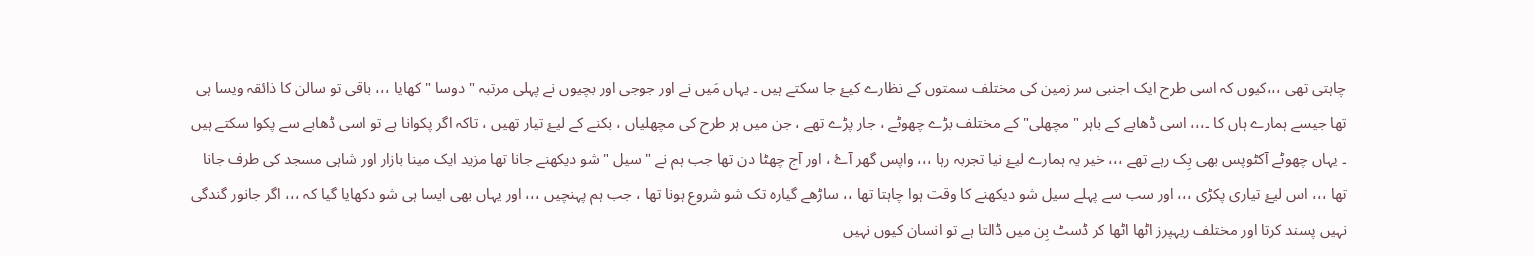چاہتی تھی ،،،کیوں کہ اسی طرح ایک اجنبی سر زمین کی مختلف سمتوں کے نظارے کیۓ جا سکتے ہیں ۔ یہاں مَیں نے اور جوجی اور بچیوں نے پہلی مرتبہ " دوسا " کھایا ،،، باقی تو سالن کا ذائقہ ویسا ہی تھا جیسے ہمارے ہاں کا ۔،،، اسی ڈھابے کے باہر " مچھلی" کے مختلف بڑے چھوٹے ، جار پڑے تھے ، جن میں ہر طرح کی مچھلیاں ، بکنے کے لیۓ تیار تھیں ، تاکہ اگر پکوانا ہے تو اسی ڈھابے سے پکوا سکتے ہیں ۔ یہاں چھوٹے آکٹوپس بھی بِک رہے تھے ،،، خیر یہ ہمارے لیۓ نیا تجربہ رہا ،،، واپس گھر آۓ ، اور آج چھٹا دن تھا جب ہم نے " سیل " شو دیکھنے جانا تھا مزید ایک مینا بازار اور شاہی مسجد کی طرف جانا تھا ،،، اس لیۓ تیاری پکڑی ،،، اور سب سے پہلے سیل شو دیکھنے کا وقت ہوا چاہتا تھا ،، ساڑھے گیارہ تک شو شروع ہونا تھا ، جب ہم پہنچیں ،،، اور یہاں بھی ایسا ہی شو دکھایا گیا کہ ،،، اگر جانور گندگی نہیں پسند کرتا اور مختلف ریہپرز اٹھا اٹھا کر ڈسٹ بِن میں ڈالتا ہے تو انسان کیوں نہیں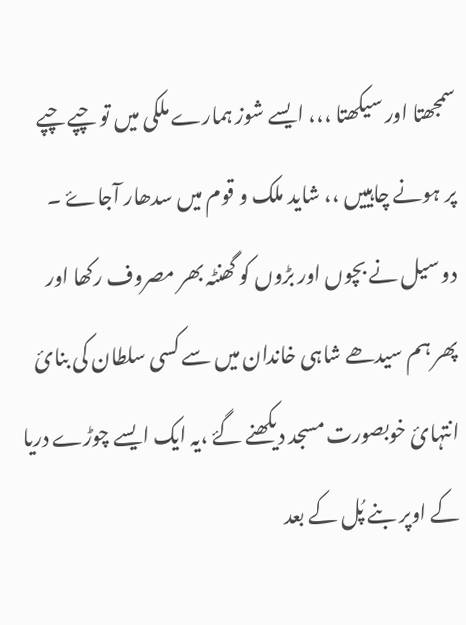سمجھتا اور سیکھتا ،،، ایسے شوز ہمارے ملکی میں تو چپے چپے پر ہونے چاہییں ،، شاید ملک و قوم میں سدھار آجاۓ ۔
دو سیل نے بچوں اور بڑوں کو گھنٹہ بھر مصروف رکھا اور پھر ہم سیدھے شاہی خاندان میں سے کسی سلطان کی بنائ انتہائ خوبصورت مسجد دیکھنے گۓ ،یہ ایک ایسے چوڑے دریا کے اوپر بنے پُل کے بعد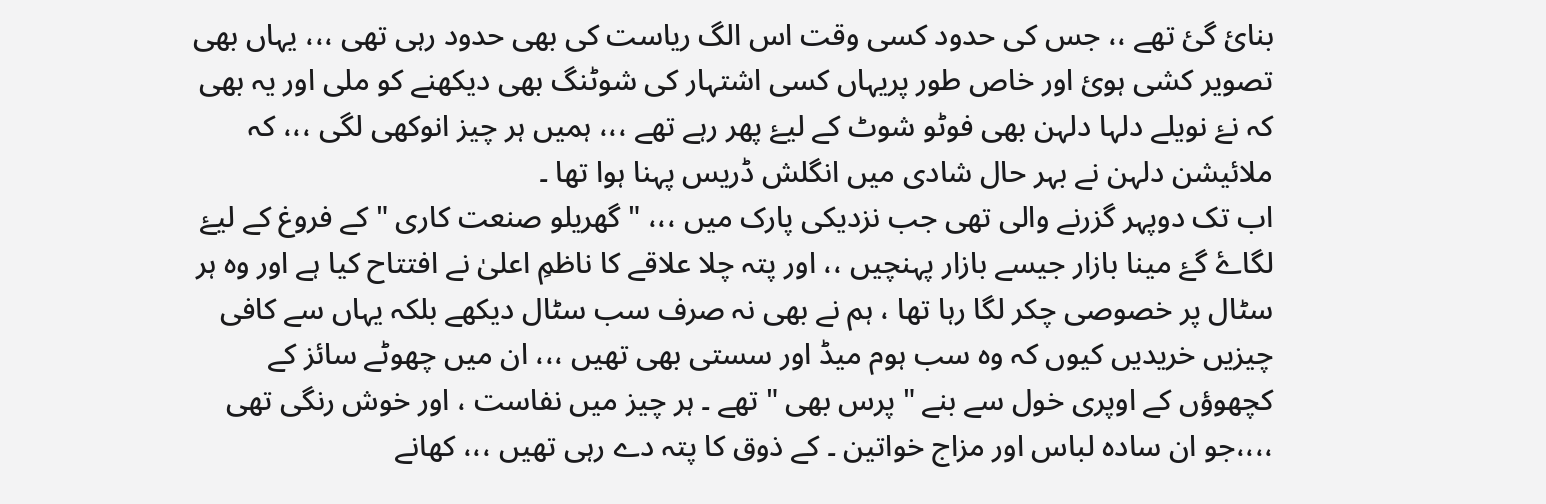بنائ گئ تھے ،، جس کی حدود کسی وقت اس الگ ریاست کی بھی حدود رہی تھی ،،، یہاں بھی تصویر کشی ہوئ اور خاص طور پریہاں کسی اشتہار کی شوٹنگ بھی دیکھنے کو ملی اور یہ بھی کہ نۓ نویلے دلہا دلہن بھی فوٹو شوٹ کے لیۓ پھر رہے تھے ،،، ہمیں ہر چیز انوکھی لگی ،،، کہ ملائیشن دلہن نے بہر حال شادی میں انگلش ڈریس پہنا ہوا تھا ۔
اب تک دوپہر گزرنے والی تھی جب نزدیکی پارک میں ،،، " گھریلو صنعت کاری " کے فروغ کے لیۓ لگاۓ گۓ مینا بازار جیسے بازار پہنچیں ،، اور پتہ چلا علاقے کا ناظمِ اعلیٰ نے افتتاح کیا ہے اور وہ ہر سٹال پر خصوصی چکر لگا رہا تھا ، ہم نے بھی نہ صرف سب سٹال دیکھے بلکہ یہاں سے کافی چیزیں خریدیں کیوں کہ وہ سب ہوم میڈ اور سستی بھی تھیں ،،، ان میں چھوٹے سائز کے کچھوؤں کے اوپری خول سے بنے " پرس بھی " تھے ۔ ہر چیز میں نفاست ، اور خوش رنگی تھی ،،،،جو ان سادہ لباس اور مزاج خواتین ۔ کے ذوق کا پتہ دے رہی تھیں ،،، کھانے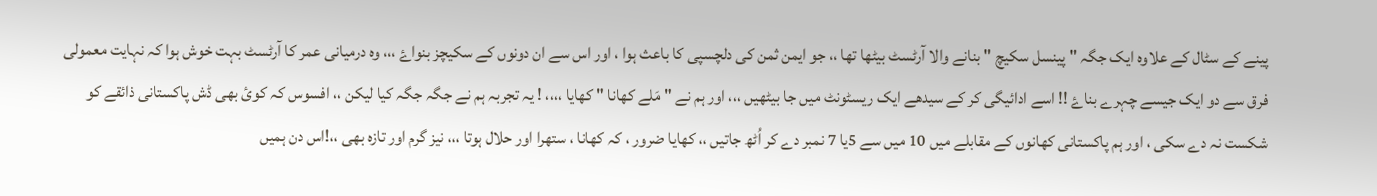پینے کے سٹال کے علاوہ ایک جگہ " پینسل سکیچ " بنانے والا آرٹسٹ بیٹھا تھا ،، جو ایمن ثمن کی دلچسپی کا باعث ہوا ، اور اس سے ان دونوں کے سکیچز بنواۓ ،،، وہ درمیانی عمر کا آرٹسٹ بہت خوش ہوا کہ نہایت معمولی فرق سے دو ایک جیسے چہرے بناۓ !! اسے ادائیگی کر کے سیدھے ایک ریسٹونٹ میں جا بیٹھیں ،،، اور ہم نے " مَلے کھانا " کھایا ،،،، ! یہ تجربہ ہم نے جگہ جگہ کیا لیکن ،، افسوس کہ کوئ بھی ڈش پاکستانی ذائقے کو شکست نہ دے سکی ، اور ہم پاکستانی کھانوں کے مقابلے میں 10 میں سے 5یا 7 نمبر دے کر اُٹھ جاتیں ،، کھایا ضرور ، کہ کھانا ، ستھرا اور حلال ہوتا ،،، نیز گرم اور تازہ بھی ،،!اس دن ہمیں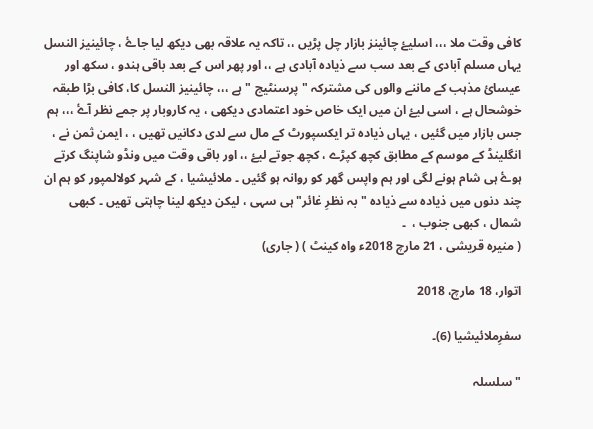کافی وقت ملا ،،، اسلیۓ چائینز بازار چل پڑیں ،، تاکہ یہ علاقہ بھی دیکھ لیا جاۓ ، چائینیز النسل یہاں مسلم آبادی کے بعد سب سے ذیادہ آبادی ہے ،، اور پھر اس کے بعد باقی ہندو ، سکھ اور عیسائ مذہب کے ماننے والوں کی مشترکہ " پرسنٹیج " ہے ،،، چائینیز النسل کا، کافی بڑا طبقہ خوشحال ہے ، اسی لیۓ ان میں ایک خاص خود اعتمادی دیکھی ، یہ کاروبار پر جمے نظر آۓ ،،، ہم جس بازار میں گئیں ، یہاں ذیادہ تر ایکسپورٹ کے مال سے لدی دکانیں تھیں ، ، ایمن ثمن نے ، انگلینڈ کے موسم کے مطابق کچھ کپڑے ، کچھ جوتے لیۓ ،، اور باقی وقت میں ونڈو شاپنگ کرتے ہوۓ ہی شام ہونے لگی اور ہم واپس گھر کو روانہ ہو گئیں ۔ ملائیشیا ، کے شہر کولالمپور کو ہم ان چند دنوں میں ذیادہ سے ذیادہ " بہ نظرِ غائر" ہی سہی ، لیکن دیکھ لینا چاہتی تھیں ۔ کبھی شمال ، کبھی جنوب ،  ۔
( منیرہ قریشی ، 21 مارچ 2018ء واہ کینٹ ) ( جاری)

اتوار، 18 مارچ، 2018

سفرِملائیشیا (6)۔

" سلسلہ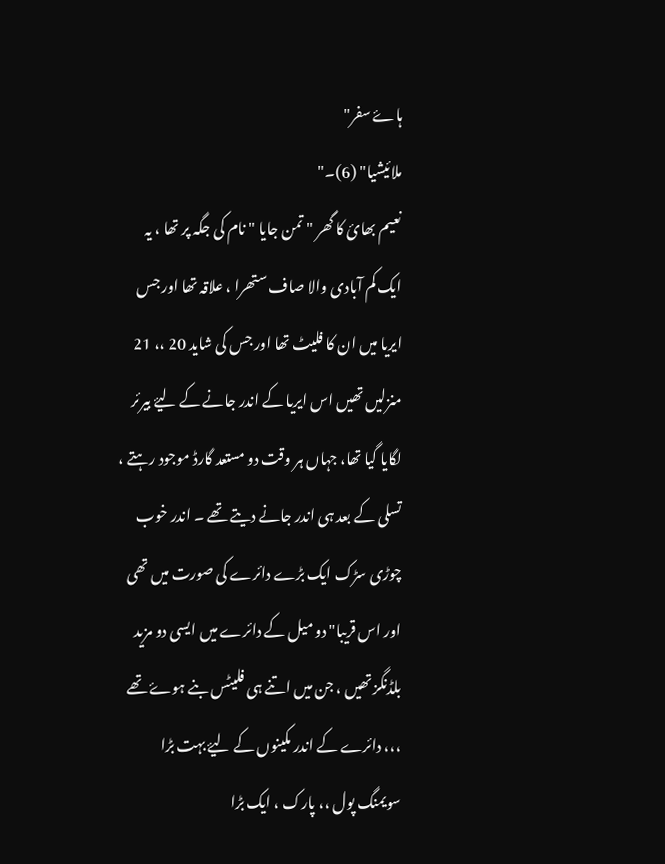ہاۓ سفر"
ملائیشیا" (6)۔"
نعیم بھائ کا گھر " تمن جایا " نام کی جگہ پر تھا ، یہ ایک کم آبادی والا صاف ستھرا ، علاقہ تھا اور جس ایریا میں ان کا فلیٹ تھا اور جس کی شاید 20 ،، 21 منزلیں تھیں اس ایریا کے اندر جانے کے لیۓ بیرئر لگایا گیا تھا، جہاں ہر وقت دو مستعد گارڈ موجود رہتے ، تسلی کے بعد ہی اندر جانے دیتے تھے ۔ اندر خوب چوڑی سڑک ایک بڑے دائرے کی صورت میں تھی اور اس قریبا" دو میل کے دائرے میں ایسی دو مزید بلڈنگز تھیں ، جن میں اتنے ہی فلیٹس بنے ہوۓ تھے ،،، دائرے کے اندر مکینوں کے لیۓ بہت بڑا سویمنگ پول ،، پارک ، ایک بڑا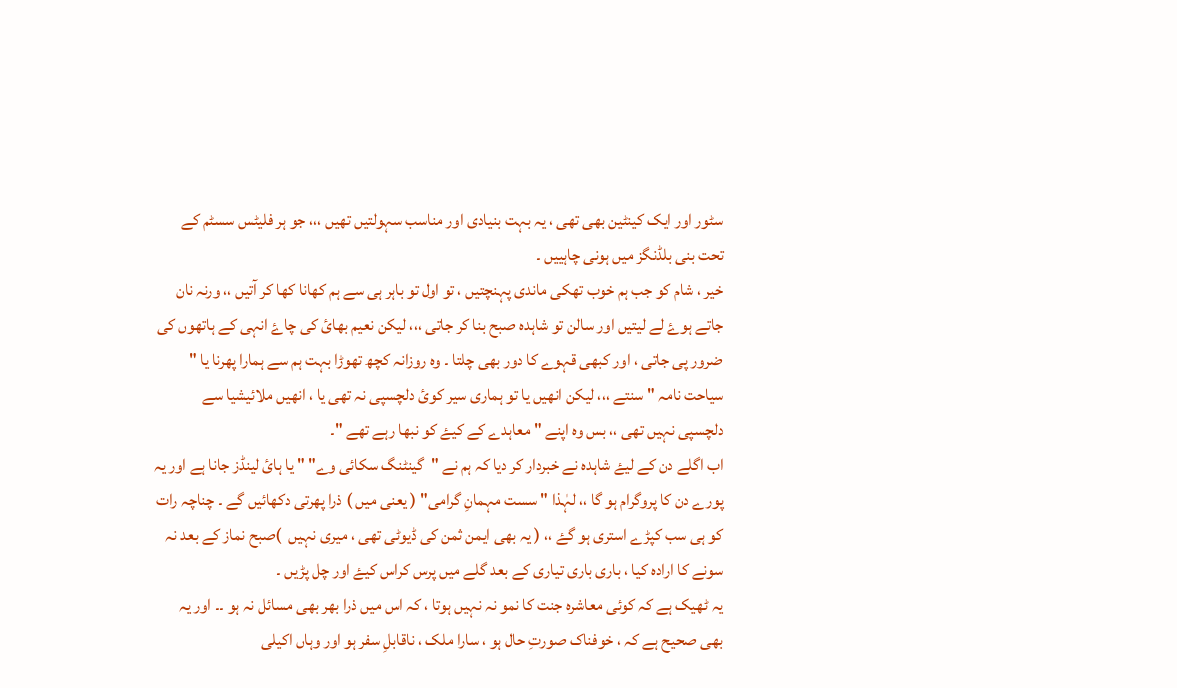سٹور اور ایک کینٹین بھی تھی ، یہ بہت بنیادی اور مناسب سہولتیں تھیں ،،، جو ہر فلیٹس سسٹم کے تحت بنی بلڈنگز میں ہونی چاہییں ۔
خیر ، شام کو جب ہم خوب تھکی ماندی پہنچتیں ، تو اول تو باہر ہی سے ہم کھانا کھا کر آتیں ،، ورنہ نان جاتے ہوۓ لے لیتیں اور سالن تو شاہدہ صبح بنا کر جاتی ،،، لیکن نعیم بھائ کی چاۓ انہی کے ہاتھوں کی ضرور پی جاتی ، اور کبھی قہوے کا دور بھی چلتا ۔ وہ روزانہ کچھ تھوڑا بہت ہم سے ہمارا پھرنا یا " سیاحت نامہ " سنتے ،،، لیکن انھیں یا تو ہماری سیر کوئ دلچسپی نہ تھی یا ، انھیں ملائیشیا سے دلچسپی نہیں تھی ،، بس وہ اپنے " معاہدے کے کیۓ کو نبھا رہے تھے "۔
اب اگلے دن کے لیۓ شاہدہ نے خبردار کر دیا کہ ہم نے "گینٹنگ سکائی وے" " یا ہائ لینڈز جانا ہے اور یہ پورے دن کا پروگرام ہو گا ،، لہٰذا " سست مہمانِ گرامی" ( یعنی میں ) ذرا پھرتی دکھائیں گے ۔ چناچہ رات کو ہی سب کپڑے استری ہو گۓ ،، ( یہ بھی ایمن ثمن کی ڈیوٹی تھی ، میری نہیں  )صبح نماز کے بعد نہ سونے کا ارادہ کیا ، باری باری تیاری کے بعد گلے میں پرس کراس کیۓ اور چل پڑیں ۔
یہ ٹھیک ہے کہ کوئی معاشرہ جنت کا نمو نہ نہیں ہوتا ، کہ اس میں ذرا بھر بھی مسائل نہ ہو ۔۔ اور یہ بھی صحیح ہے کہ ، خوفناک صورتِ حال ہو ، سارا ملک ، ناقابلِ سفر ہو اور وہاں اکیلی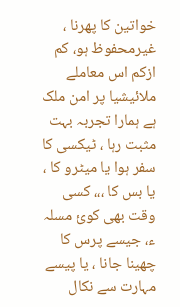خواتین کا پھرنا ، غیرمحفوظ ہو، کم ازکم اس معاملے ملائیشیا پر امن ملک ہے ہمارا تجربہ بہت مثبت رہا ، ٹیکسی کا سفر ہوا یا میٹرو کا ، یا بس کا ،،، کسی وقت بھی کوئ مسلہ ء، جیسے پرس کا چھینا جانا ، یا پیسے مہارت سے نکال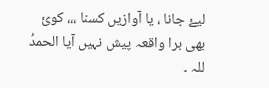لیۓ جانا ، یا آوازیں کسنا ،،، کوئ بھی برا واقعہ پیش نہیں آیا الحمدُ للہ ۔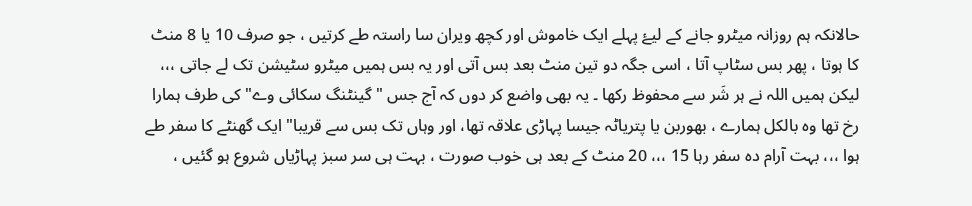حالانکہ ہم روزانہ میٹرو جانے کے لیۓ پہلے ایک خاموش اور کچھ ویران سا راستہ طے کرتیں ، جو صرف 10 یا 8 منٹ کا ہوتا ، پھر بس سٹاپ آتا ، اسی جگہ دو تین منٹ بعد بس آتی اور یہ بس ہمیں میٹرو سٹیشن تک لے جاتی ،،، لیکن ہمیں اللہ نے ہر شَر سے محفوظ رکھا ۔ یہ بھی واضع کر دوں کہ آج جس " گینٹنگ سکائی وے" کی طرف ہمارا رخ تھا وہ بالکل ہمارے ، بھوربن یا پتریاٹہ جیسا پہاڑی علاقہ تھا، اور وہاں تک بس سے قریبا" ایک گھنٹے کا سفر طے ہوا ،،، بہت آرام دہ سفر رہا 15 ،،، 20 منٹ کے بعد ہی خوب صورت ، بہت ہی سر سبز پہاڑیاں شروع ہو گئیں ،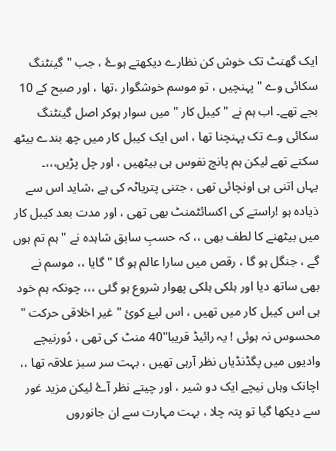ایک گھنٹ تک خوش کن نظارے دیکھتے ہوۓ ، جب " گینٹنگ سکائی وے " پہنچیں ، تو موسم خوشگوار ،تھا ، اور صبح کے 10 بجے تھے۔ اب ہم نے " کیبل کار " میں سوار ہوکر اصل گینٹنگ سکائی وے تک پہنچنا تھا ، اس ایک کیبل کار میں چھ بندے بیٹھ سکتے تھے لیکن ہم پانچ نفوس ہی بیٹھیں ، اور چل پڑیں،،،۔
یہاں اتنی ہی اونچائی تھی ، جتنی پتریاٹہ کی ہے ،شاید اس سے ذیادہ ہو !راستے کی اکسائٹمنٹ بھی تھی ، اور مدت بعد کیبل کار میں بیٹھنے کا لطف بھی ،، کہ حسبِ سابق شاہدہ نے " ہم تم ہوں گے ، جنگل ہو گا ، رقص میں سارا عالم ہو گا " گایا ،، موسم نے بھی ساتھ دیا اور ہلکی ہلکی پھوار شروع ہو گئی ،،، چونکہ ہم خود ہی اس کیبل کار میں تھیں ، اس لیۓ کوئ " غیر اخلاقی حرکت " محسوس نہ ہوئی ! یہ رائیڈ قریبا"40 منٹ کی تھی ، دُورنیچے وادیوں میں پگڈنڈیاں نظر آرہی تھیں ، بہت سر سبز علاقہ تھا ،، اچانک وہاں نیچے ایک دو شیر ، اور چیتے نظر آۓ لیکن مزید غور سے دیکھا گیا تو پتہ چلا ، بہت مہارت سے ان جانوروں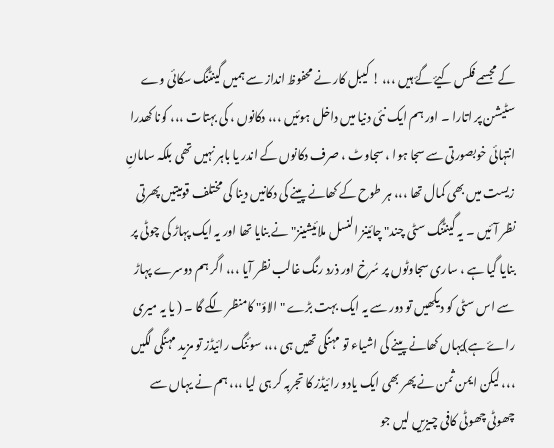کے مجسمے فکس کیۓ گۓ ہیں ،،، ! کیبل کار نے محفوظ انداز سے ہمیں گینٹنگ سکائی وے سٹیشن پر اتارا ۔ اور ہم ایک نئی دنیا میں داخل ہوئیں ،،، دکانوں ، کی بہتات ،،، کونا کھدرا انتہائی خوبصورتی سے سجا ہوا ، سجاوٹ ، صرف دکانوں کے اندر یا باہر نہیں تھی بلکہ سامانِ زیست میں بھی کمال تھا ،،، ہر طوح کے کھانے پینے کی دکانیں دینا کی مختلف قومیتیں پھرتی نظر آئیں ۔ یہ گینٹنگ سٹی چند" چائینز النسل ملائیشینز" نے بنایا تھا اور یہ ایک پہاڑ کی چوٹی پر بنایا گیا ہے ، ساری سجاوٹوں پر سُرخ اور ذرد رنگ غالب نظر آیا ،،، اگر ہم دوسرے پہاڑ سے اس سٹی کو دیکھیں تو دور سے یہ ایک بہت بڑے " الاؤ" کامنظر لگے گا ۔ ( یا یہ میری راۓ ہے)یہاں کھانے پینے کی اشیاء تو مہنگی تھیں ہی ،،، سوئنگ رائیڈز تو مزید مہنگی لگیں ،،، لیکن ایمن ثمن نے پھر بھی ایک یادو رائیڈز کا تجربہ کر ہی لیا ،،، ہم نے یہاں سے چھوٹی چھوٹی کافی چیزیں لیں جو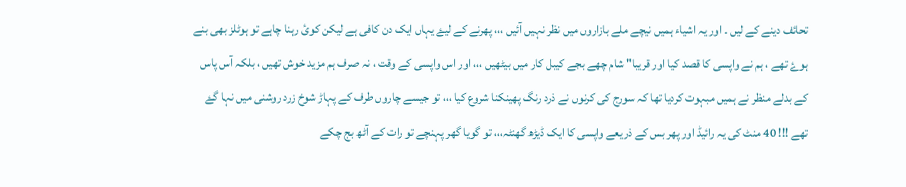تحائف دینے کے لیں ۔ اور یہ اشیاء ہمیں نیچے ملے بازاروں میں نظر نہیں آئیں ،،، پھرنے کے لیۓ یہاں ایک دن کافی ہے لیکن کوئ رہنا چاہے تو ہوٹلز بھی بنے ہوۓ تھے ، ہم نے واپسی کا قصد کیا اور قریبا" شام چھے بجے کیبل کار میں بیٹھیں ،،، اور اس واپسی کے وقت ، نہ صرف ہم مزید خوش تھیں ، بلکہ آس پاس کے بدلے منظر نے ہمیں مبہوت کردیا تھا کہ سورج کی کرنوں نے ذرد رنگ پھینکنا شروع کیا ،،، تو جیسے چاروں طرف کے پہاڑ شوخ زرد روشنی میں نہا گۓ تھے !!! 40 منٹ کی یہ رائیڈ اور پھر بس کے ذریعے واپسی کا ایک ڈیڑھ گھنٹہ،،، تو گویا گھر پہنچے تو رات کے آٹھ بج چکے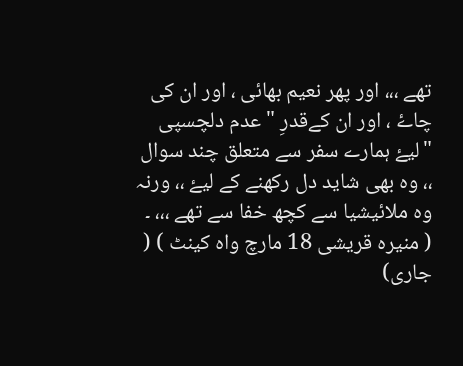تھے ،،، اور پھر نعیم بھائی ، اور ان کی چاۓ ، اور ان کےقدرِ "عدم دلچسپی "لیۓ ہمارے سفر سے متعلق چند سوال ،، وہ بھی شاید دل رکھنے کے لیۓ ،، ورنہ وہ ملائیشیا سے کچھ خفا سے تھے ،،، ۔
( منیرہ قریشی 18 مارچ واہ کینٹ ) ( جاری)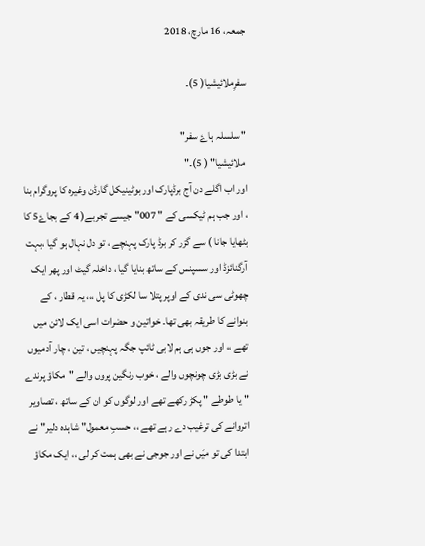جمعہ، 16 مارچ، 2018

سفرِملائیشیا( 5)۔

" سلسلہ ہاۓ سفر"
 ملائیشیا" ( 5)۔"
اور اب اگلے دن آج برڈپارک اور بوٹینیکل گارڈن وغیرہ کا پروگرام بنا ، اور جب ہم ٹیکسی کے " 007" جیسے تجربے( 4 کے بجاۓ5 کا بٹھایا جانا ) سے گزر کر برڈ پارک پہنچے ، تو دل نہال ہو گیا ،بہت آرگنائزڈ اور سسپنس کے ساتھ بنایا گیا ، داخلہ گیٹ اور پھر ایک چھوٹی سی ندی کے اوپر پتلا سا لکڑی کا پل ،،، یہ قطار ، کے بنوانے کا طریقہ بھی تھا۔ خواتین و حضرات اسی ایک لائن میں تھے ،، اور جوں ہی ہم لابی ٹائپ جگہ پہنچیں ، تین ، چار آدمیوں نے بڑی بڑی چونچوں والے ، خوب رنگین پروں والے "مکاؤ پرندے " یا طوطے " پکڑ رکھے تھے اور لوگوں کو ان کے ساتھ ، تصاویر اتروانے کی ترغیب دے رہے تھے ،، حسبِ معمول" شاہدہ دلیر" نے ابتدا کی تو میَں نے اور جوجی نے بھی ہمت کر لی ،، ایک مکاؤ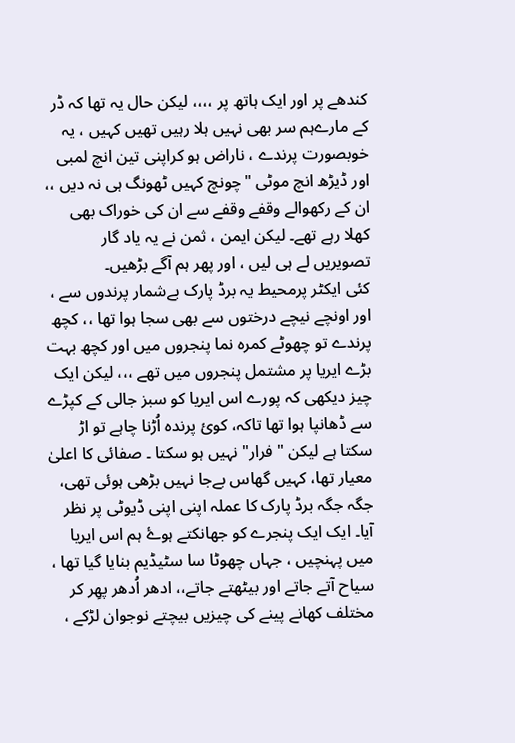کندھے پر اور ایک ہاتھ پر ،،،، لیکن حال یہ تھا کہ ڈر کے مارےہم سر بھی نہیں ہلا رہیں تھیں کہیں ، یہ خوبصورت پرندے ، ناراض ہو کراپنی تین انچ لمبی اور ڈیڑھ انچ موٹی "چونچ کہیں ٹھونگ ہی نہ دیں ،، ان کے رکھوالے وقفے وقفے سے ان کی خوراک بھی کھلا رہے تھے۔ لیکن ایمن ، ثمن نے یہ یاد گار تصویریں لے ہی لیں ، اور پھر ہم آگے بڑھیں۔
کئی ایکٹر پرمحیط یہ برڈ پارک بےشمار پرندوں سے ، اور اونچے نیچے درختوں سے بھی سجا ہوا تھا ،، کچھ پرندے تو چھوٹے کمرہ نما پنجروں میں اور کچھ بہت بڑے ایریا پر مشتمل پنجروں میں تھے ،،، لیکن ایک چیز دیکھی کہ پورے اس ایریا کو سبز جالی کے کپڑے سے ڈھانپا ہوا تھا تاکہ، کوئ پرندہ اُڑنا چاہے تو اڑ سکتا ہے لیکن " فرار" نہیں ہو سکتا ۔ صفائی کا اعلیٰ معیار تھا، کہیں گھاس بےجا نہیں بڑھی ہوئی تھی، جگہ جگہ برڈ پارک کا عملہ اپنی اپنی ڈیوٹی پر نظر آیا۔ ایک ایک پنجرے کو جھانکتے ہوۓ ہم اس ایریا میں پہنچیں ، جہاں چھوٹا سا سٹیڈیم بنایا گیا تھا ، سیاح آتے جاتے اور بیٹھتے جاتے،، ادھر اُدھر پھِر کر مختلف کھانے پینے کی چیزیں بیچتے نوجوان لڑکے ،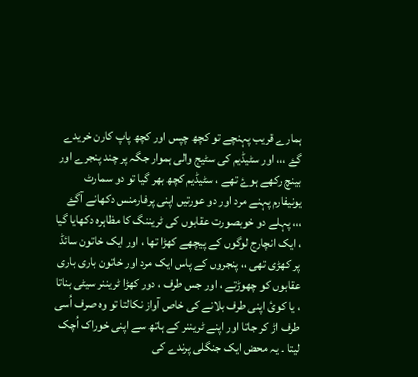ہمارے قریب پہنچے تو کچھ چپس اور کچھ پاپ کارن خریدے گۓ ،،، اور سٹیڈیم کی سٹیج والی ہموار جگہ پر چند پنجرے اور بینچ رکھے ہوۓ تھے ، سٹیڈیم کچھ بھر گیا تو دو سمارٹ یونیفارم پہنے مرد اور دو عورتیں اپنی پرفارمنس دکھانے آگۓ ،،، پہلے دو خوبصورت عقابوں کی ٹریننگ کا مظاہرہ دکھایا گیا ، ایک انچارج لوگوں کے پیچھے کھڑا تھا ، اور ایک خاتون سائڈ پر کھڑی تھی ،، پنجروں کے پاس ایک مرد اور خاتون باری باری عقابوں کو چھوڑتے ، اور جس طرف ، دور کھڑا ٹریننر سیٹی بناتا ، یا کوئ اپنی طرف بلانے کی خاص آواز نکالتا تو وہ صرف اُسی طرف اڑ کر جاتا اور اپنے ٹریننر کے ہاتھ سے اپنی خوراک اُچک لیتا ۔ یہ محض ایک جنگلی پرندے کی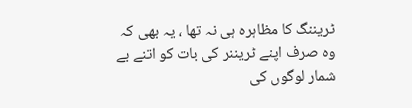ٹریننگ کا مظاہرہ ہی نہ تھا ، یہ بھی کہ وہ صرف اپنے ٹریننر کی بات کو اتنے بے شمار لوگوں کی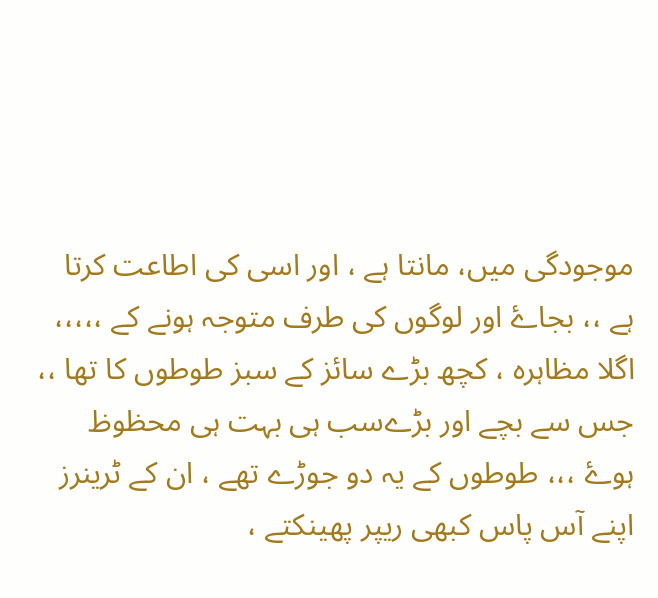موجودگی میں، مانتا ہے ، اور اسی کی اطاعت کرتا ہے ،، بجاۓ اور لوگوں کی طرف متوجہ ہونے کے ،،،،، اگلا مظاہرہ ، کچھ بڑے سائز کے سبز طوطوں کا تھا ،، جس سے بچے اور بڑےسب ہی بہت ہی محظوظ ہوۓ ،،، طوطوں کے یہ دو جوڑے تھے ، ان کے ٹرینرز اپنے آس پاس کبھی ریپر پھینکتے ،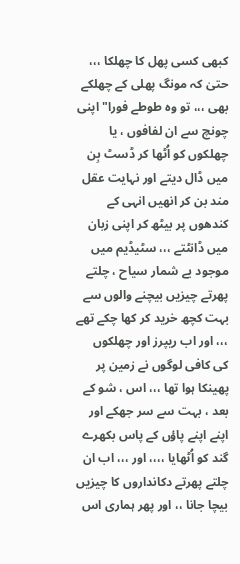کبھی کسی پھل کا چھلکا ،،، حتیٰ کہ مونگ پھلی کے چھلکے بھی ،،، تو وہ طوطے فورا" اپنی چونچ سے ان لفافوں ، یا چھلکوں کو اُٹھا کر ڈسٹ بِن میں ڈال دیتے اور نہایت عقل مند بن کر انھیں انہی کے کندھوں پر بیٹھ کر اپنی زبان میں ڈانٹتے ،،، سٹیڈیم میں موجود بے شمار سیاح ، چلتے پھرتے چیزیں بیچنے والوں سے بہت کچھ خرید کر کھا چکے تھے ،،، اور اب ریپرز اور چھلکوں کی کافی لوگوں نے زمین پر پھینکا ہوا تھا ،،، اس ، شو کے بعد ، بہت سے سر جھکے اور اپنے اپنے پاؤں کے پاس بکھرے گند کو اُٹھایا ،،،، اور ،،، اب ان چلتے پھرتے دکانداروں کا چیزیں بیچا جانا ،، اور پھر ہماری اس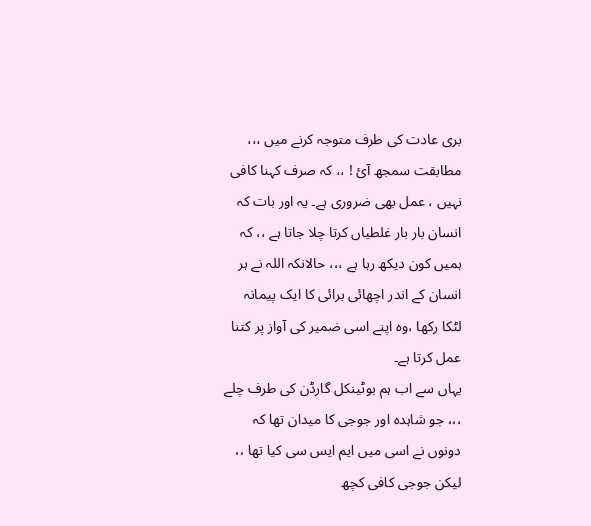بری عادت کی طرف متوجہ کرنے میں ،،، مطابقت سمجھ آئ ! ،، کہ صرف کہنا کافی نہیں ، عمل بھی ضروری ہے۔ یہ اور بات کہ انسان بار بار غلطیاں کرتا چلا جاتا ہے ،، کہ ہمیں کون دیکھ رہا ہے ،،، حالانکہ اللہ نے ہر انسان کے اندر اچھائی برائی کا ایک پیمانہ لٹکا رکھا ،وہ اپنے اسی ضمیر کی آواز پر کتنا عمل کرتا ہے۔
یہاں سے اب ہم بوٹینکل گارڈن کی طرف چلے ،،، جو شاہدہ اور جوجی کا میدان تھا کہ دونوں نے اسی میں ایم ایس سی کیا تھا ،، لیکن جوجی کافی کچھ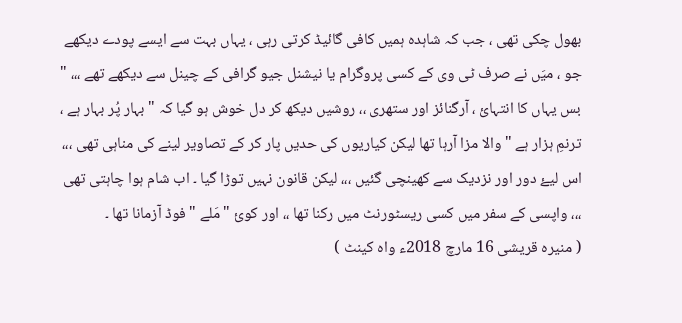بھول چکی تھی ، جب کہ شاہدہ ہمیں کافی گائیڈ کرتی رہی ، یہاں بہت سے ایسے پودے دیکھے جو ، میَں نے صرف ٹی وی کے کسی پروگرام یا نیشنل جیو گرافی کے چینل سے دیکھے تھے ،،، " بس یہاں کا انتہائ ، آرگنائز اور ستھری ،، روشیں دیکھ کر دل خوش ہو گیا کہ " بہار پُر بہار ہے ، ترنمِ ہزار ہے " والا مزا آرہا تھا لیکن کیاریوں کی حدیں پار کر کے تصاویر لینے کی مناہی تھی ،،، اس لیۓ دور اور نزدیک سے کھینچی گئیں ،،، لیکن قانون نہیں توڑا گیا ۔ اب شام ہوا چاہتی تھی ،،، واپسی کے سفر میں کسی ریسٹورنٹ میں رکنا تھا ،، اور کوئ " مَلے " فوڈ آزمانا تھا ۔
( منیرہ قریشی 16 مارچ 2018ء واہ کینٹ )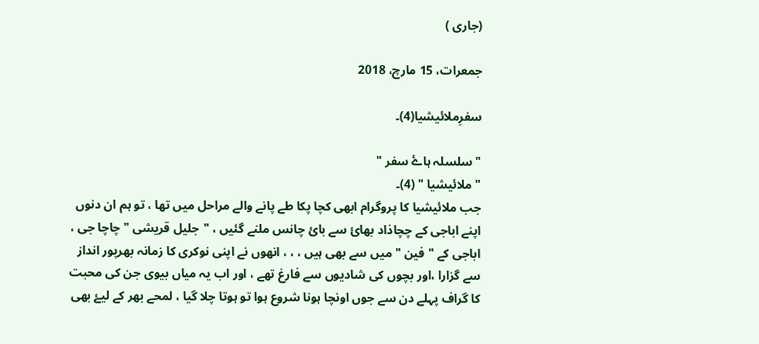(جاری )

جمعرات، 15 مارچ، 2018

سفرِملائیشیا(4)۔

" سلسلہ ہاۓ سفر "
" ملائیشیا " (4)۔
جب ملائیشیا کا پروگرام ابھی کچا پکا طے پانے والے مراحل میں تھا ، تو ہم ان دنوں اپنے اباجی کے چچاذاد بھائ سے بائ چانس ملنے گئیں ، "جلیل قریشی " چاچا جی ، اباجی کے " فین " میں سے بھی ہیں ، ، ، انھوں نے اپنی نوکری کا زمانہ بھرپور انداز سے گزارا ،اور بچوں کی شادیوں سے فارغ تھے ، اور اب یہ میاں بیوی جن کی محبت کا گراف پہلے دن سے جوں اونچا ہونا شروع ہوا تو ہوتا چلا گیا ، لمحے بھر کے لیۓ بھی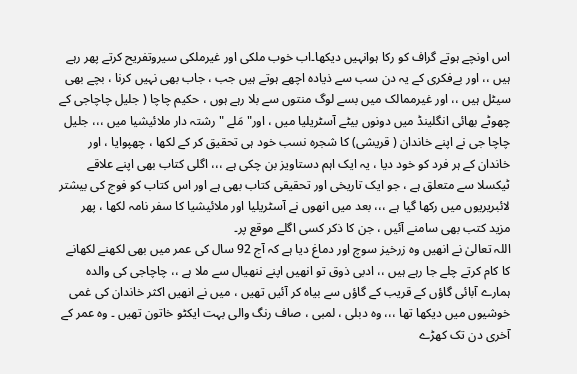اس اونچے ہوتے گراف کو رکا ہوانہیں دیکھا۔اب خوب ملکی اور غیرملکی سیروتفریح کرتے پھر رہے ہیں ،، اور بےفکری کے یہ دن سب سے ذیادہ اچھے ہوتے ہیں جب ، جاب بھی نہیں کرنا ، بچے بھی سیٹل ہیں ،، اور غیرممالک میں بسے لوگ منتوں سے بلا رہے ہوں ، حکیم چاچا ( جلیل چاچاجی کے چھوٹے بھائی انگلینڈ میں دونوں بیٹے آسٹریلیا میں ، اور" مَلے " رشتہ دار ملائیشیا میں ،،، جلیل چاچا جی نے اپنے خاندان ( قریشی) کا شجرہ نسب خود ہی تحقیق کر کے لکھا ، چھپوایا ، اور خاندان کے ہر فرد کو خود دیا ، یہ ایک اہم دستاویز بن چکی ہے ،،، اگلی کتاب بھی اپنے علاقے ٹیکسلا سے متعلق ہے ، جو ایک تاریخی اور تحقیقی کتاب بھی ہے اور اس کتاب کو فوج کی بیشتر لائبریریوں میں رکھا گیا ہے ،،، بعد میں انھوں نے آسٹریلیا اور ملائیشیا کا سفر نامہ لکھا ، پھر مزید کتب بھی سامنے آئیں ، جن کا ذکر کسی اگلے موقع پر۔
اللہ تعالیٰ نے انھیں وہ زرخیز سوچ اور دماغ دیا ہے کہ آج 92 سال کی عمر میں بھی لکھنے لکھانے کا کام کرتے چلے جا رہے ہیں ،، ادبی ذوق تو انھیں اپنے ننھیال سے ملا ہے ،، چاچاجی کی والدہ ہمارے آبائی گاؤں کے قریب کے گاؤں سے بیاہ کر آئیں تھیں ، میں نے انھیں اکثر خاندان کی غمی خوشیوں میں دیکھا تھا ،،، وہ دبلی ، لمبی ، صاف رنگ والی بہت ایکٹو خاتون تھیں ۔ وہ عمر کے آخری دن تک کھڑے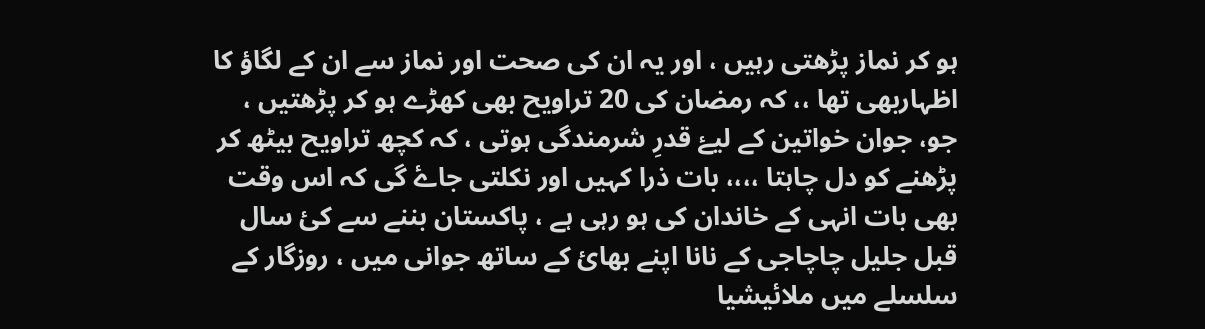ہو کر نماز پڑھتی رہیں ، اور یہ ان کی صحت اور نماز سے ان کے لگاؤ کا اظہاربھی تھا ،، کہ رمضان کی 20 تراویح بھی کھڑے ہو کر پڑھتیں ، جو، جوان خواتین کے لیۓ قدرِ شرمندگی ہوتی ، کہ کچھ تراویح بیٹھ کر پڑھنے کو دل چاہتا ،،،، بات ذرا کہیں اور نکلتی جاۓ گی کہ اس وقت بھی بات انہی کے خاندان کی ہو رہی ہے ، پاکستان بننے سے کئ سال قبل جلیل چاچاجی کے نانا اپنے بھائ کے ساتھ جوانی میں ، روزگار کے سلسلے میں ملائیشیا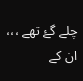چلے گۓ تھے ،،، ان کے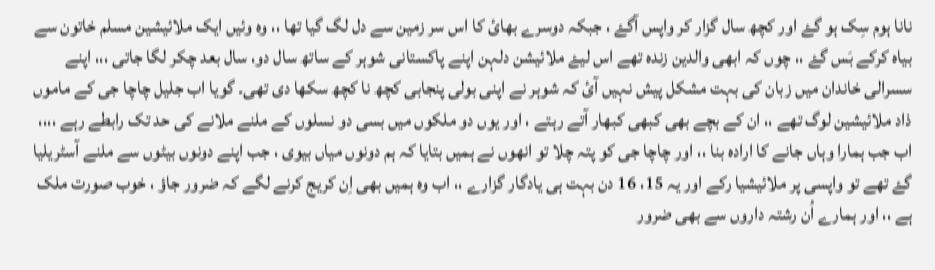نانا ہوم سِک ہو گۓ اور کچھ سال گزار کر واپس آگۓ ، جبکہ دوسرے بھائ کا اس سر زمین سے دل لگ گیا تھا ،، وہ وئیں ایک ملائیشین مسلم خاتون سے بیاہ کرکے بَس گۓ ،، چوں کہ ابھی والدین زندہ تھے اس لیۓ ملائیشن دلہن اپنے پاکستانی شوہر کے ساتھ سال دو، سال بعد چکر لگا جاتی ،،، اپنے سسرالی خاندان میں زبان کی بہت مشکل پیش نہیں آئ کہ شوہر نے اپنی بولی پنجابی کچھ نا کچھ سکھا دی تھی۔ گویا اب جلیل چاچا جی کے ماموں ذاد ملائیشین لوگ تھے ،، ان کے بچے بھی کبھی کبھار آتے رہتے ، اور یوں دو ملکوں میں بسی دو نسلوں کے ملنے ملانے کی حد تک رابطے رہے ،،،، اب جب ہمارا وہاں جانے کا ارادہ بنا ،، اور چاچا جی کو پتہ چلا تو انھوں نے ہمیں بتایا کہ ہم دونوں میاں بیوی ، جب اپنے دونوں بیٹوں سے ملنے آسٹریلیا گۓ تھے تو واپسی پر ملائیشیا رکے اور یہ 15، 16 دن بہت ہی یادگار گزارے ،، اب وہ ہمیں بھی اِن کریج کرنے لگے کہ ضرور جاؤ ، خوب صورت ملک ہے ،، اور ہمارے اُن رشتہ داروں سے بھی ضرور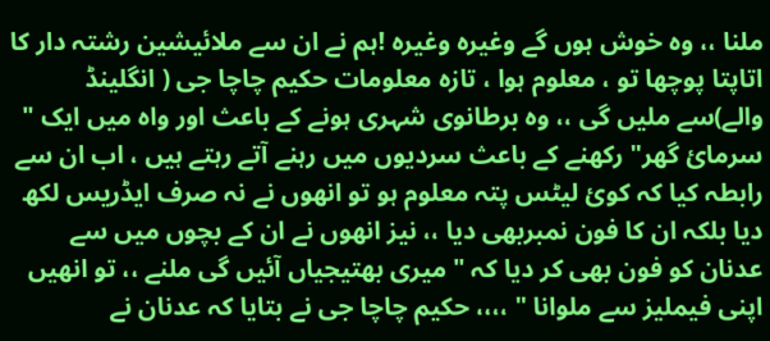ملنا ،، وہ خوش ہوں گے وغیرہ وغیرہ !ہم نے ان سے ملائیشین رشتہ دار کا اتاپتا پوچھا تو ، معلوم ہوا ، تازہ معلومات حکیم چاچا جی ( انگلینڈ والے)سے ملیں گی ،، وہ برطانوی شہری ہونے کے باعث اور واہ میں ایک " سرمائ گھر" رکھنے کے باعث سردیوں میں رہنے آتے رہتے ہیں ، اب ان سے رابطہ کیا کہ کوئ لیٹس پتہ معلوم ہو تو انھوں نے نہ صرف ایڈریس لکھ دیا بلکہ ان کا فون نمبربھی دیا ،، نیز انھوں نے ان کے بچوں میں سے عدنان کو فون بھی کر دیا کہ " میری بھتیجیاں آئیں گی ملنے ،، تو انھیں اپنی فیملیز سے ملوانا " ،،،، حکیم چاچا جی نے بتایا کہ عدنان نے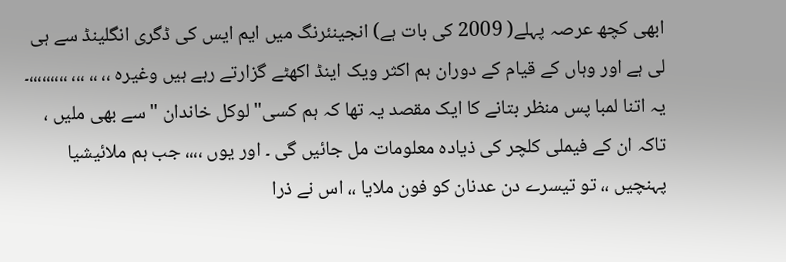ابھی کچھ عرصہ پہلے( 2009 کی بات ہے) انجینئرنگ میں ایم ایس کی ڈگری انگلینڈ سے ہی لی ہے اور وہاں کے قیام کے دوران ہم اکثر ویک اینڈ اکھٹے گزارتے رہے ہیں وغیرہ ،، ،، ،،، ،،،،،،،،،۔
یہ اتنا لمبا پس منظر بتانے کا ایک مقصد یہ تھا کہ ہم کسی" لوکل خاندان " سے بھی ملیں ، تاکہ ان کے فیملی کلچر کی ذیادہ معلومات مل جائیں گی ۔ اور یوں ،،،، جب ہم ملائیشیا پہنچیں ،، تو تیسرے دن عدنان کو فون ملایا ،، اس نے ذرا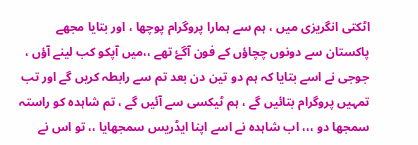اٹکتی انگریزی میں ، ہم سے ہمارا پروگرام پوچھا ، اور بتایا مجھے پاکستان سے دونوں چچاؤں کے فون آگۓ تھے ،،میں آپکو کب لینے آؤں ،
جوجی نے اسے بتایا کہ ہم دو تین دن بعد تم سے رابطہ کریں گے اور تب تمہیں پروگرام بتائیں گے ، ہم ٹیکسی سے آئیں گے ، تم شاہدہ کو راستہ سمجھا دو ،،، اب شاہدہ نے اسے اپنا ایڈریس سمجھایا ،، تو اس نے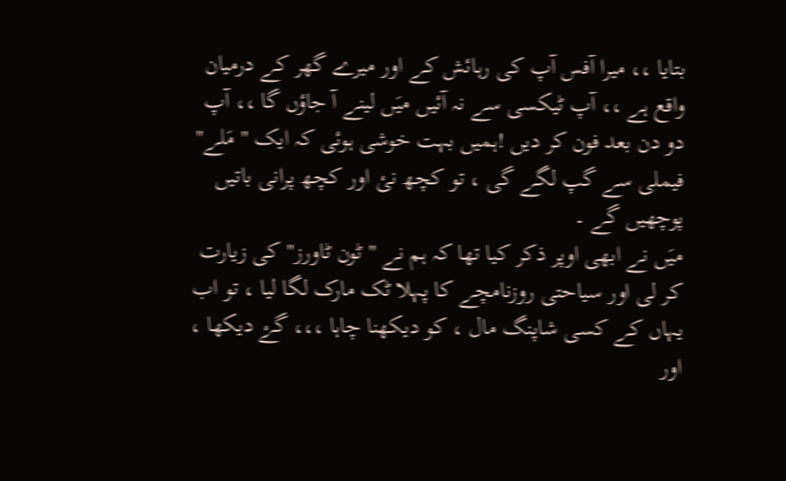بتایا ،، میرا آفس آپ کی رہائش کے اور میرے گھر کے درمیان واقع ہے ،، آپ ٹیکسی سے نہ آئیں میَں لینے آ جاؤں گا ،، آپ دو دن بعد فون کر دیں !ہمیں بہت خوشی ہوئی کہ ایک " مَلے" فیملی سے گپ لگے گی ، تو کچھ نئ اور کچھ پرانی باتیں پوچھیں گے ۔
میَں نے ابھی اوپر ذکر کیا تھا کہ ہم نے " ٹون ٹاورز" کی زیارت کر لی اور سیاحتی روزنامچے کا پہلا ٹک مارک لگا لیا ، تو اب یہاں کے کسی شاپنگ مال ، کو دیکھنا چاہا ،،، گۓ دیکھا ، اور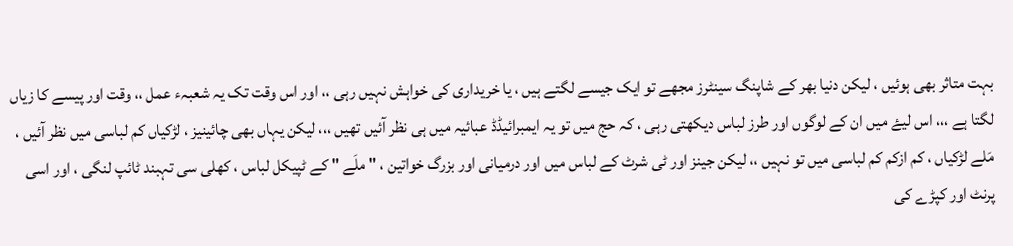بہت متاثر بھی ہوئیں ، لیکن دنیا بھر کے شاپنگ سینٹرز مجھے تو ایک جیسے لگتے ہیں ، یا خریداری کی خواہش نہیں رہی ،، اور اس وقت تک یہ شعبہء عمل ،، وقت اور پیسے کا زیاں لگتا ہے ،،، اس لیۓ میں ان کے لوگوں اور طرز لباس دیکھتی رہی ، کہ حج میں تو یہ ایمبرائیڈڈ عبائیہ میں ہی نظر آئیں تھیں ،،، لیکن یہاں بھی چائینیز ، لڑکیاں کم لباسی میں نظر آئیں ، مَلے لڑکیاں ، کم ازکم کم لباسی میں تو نہیں ،، لیکن جینز اور ٹی شرٹ کے لباس میں اور درمیانی اور بزرگ خواتین ، " ملَے " کے ٹپیکل لباس ، کھلی سی تہبند ٹائپ لنگی ، اور اسی پرنٹ اور کپڑے کی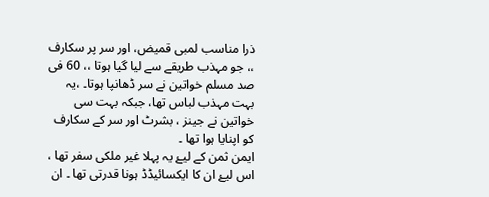ذرا مناسب لمبی قمیض، اور سر پر سکارف ،، جو مہذب طریقے سے لیا گیا ہوتا ،، 60 فی صد مسلم خواتین نے سر ڈھانپا ہوتا۔ ،یہ بہت مہذب لباس تھا، جبکہ بہت سی خواتین نے جینز ، بشرٹ اور سر کے سکارف کو اپنایا ہوا تھا ۔
ایمن ثمن کے لیۓ یہ پہلا غیر ملکی سفر تھا ، اس لیۓ ان کا ایکسائیڈڈ ہونا قدرتی تھا ۔ ان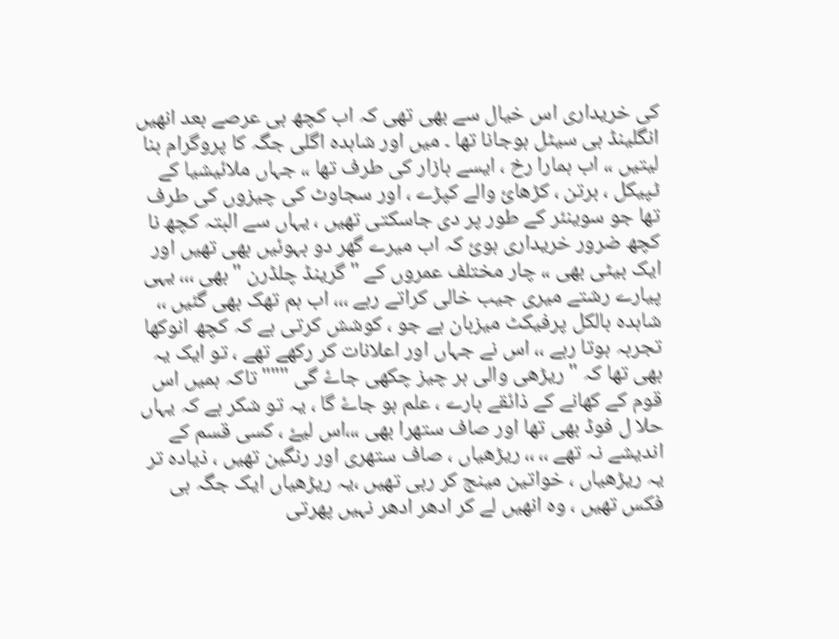کی خریداری اس خیال سے بھی تھی کہ اب کچھ ہی عرصے بعد انھیں انگلینڈ ہی سیٹل ہوجانا تھا ۔ میں اور شاہدہ اگلی جگہ کا پروگرام بنا لیتیں ،، اب ہمارا رخ ، ایسے بازار کی طرف تھا ،، جہاں ملائیشیا کے ٹپیکل ، برتن ، کڑھائ والے کپڑے ، اور سجاوٹ کی چیزوں کی طرف تھا جو سوینئر کے طور پر دی جاسکتی تھیں ، یہاں سے البتہ کچھ نا کچھ ضرور خریداری ہوئ کہ اب میرے گھر دو بہوئیں بھی تھیں اور ایک بیٹی بھی ،، چار مختلف عمروں کے " گرینڈ چلڈرن " بھی ،،، یہی پیارے رشتے میری جیب خالی کراتے رہے ،،، اب ہم تھک بھی گئیں ،، شاہدہ بالکل پرفیکٹ میزبان ہے جو ، کوشش کرتی ہے کہ کچھ انوکھا تجربہ ہوتا رہے ،، اس نے جہاں اور اعلانات کر رکھے تھے ، تو ایک یہ بھی تھا کہ " ریڑھی والی ہر چیز چکھی جاۓ گی """ تاکہ ہمیں اس قوم کے کھانے کے ذائقے بارے ، علم ہو جاۓ گا ، یہ تو شکر ہے کہ یہاں حلا ل فوڈ بھی تھا اور صاف ستھرا بھی ،،،اس لیۓ ، کسی قسم کے اندیشے نہ تھے ،، ،، ریڑھیاں ، صاف ستھری اور رنگین تھیں ، ذیادہ تر یہ ریڑھیاں ، خواتین مینج کر رہی تھیں ،یہ ریڑھیاں ایک جگہ ہی فکس تھیں ، وہ انھیں لے کر ادھر ادھر نہیں پھرتی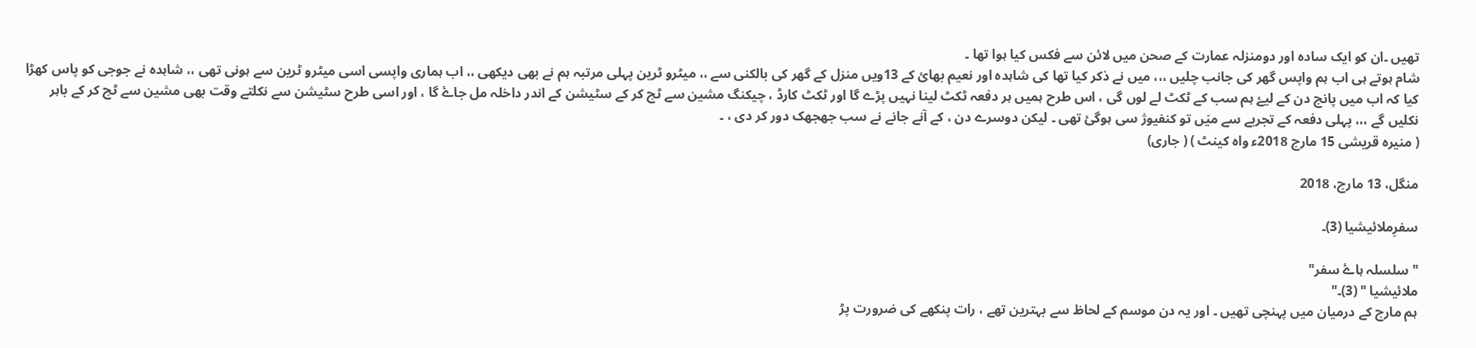تھیں ۔ان کو ایک سادہ اور دومنزلہ عمارت کے صحن میں لائن سے فکس کیا ہوا تھا ۔
شام ہوتے ہی اب ہم واپس گھر کی جانب چلیں ،،، میں نے ذکر کیا تھا کی شاہدہ اور نعیم بھائ کے 13ویں منزل کے گھر کی بالکنی سے ،، میٹرو ٹرین پہلی مرتبہ ہم نے بھی دیکھی ،، اب ہماری واپسی اسی میٹرو ٹرین سے ہونی تھی ،، شاہدہ نے جوجی کو پاس کھڑا کیا کہ اب میں پانچ دن کے لیۓ ہم سب کے ٹکٹ لے لوں گی ، اس طرح ہمیں ہر دفعہ ٹکٹ لینا نہیں پڑے گا اور ٹکٹ کارڈ ، چیکنگ مشین سے ٹچ کر کے سٹیشن کے اندر داخلہ مل جاۓ گا ، اور اسی طرح سٹیشن سے نکلتے وقت بھی مشین سے ٹچ کر کے باہر نکلیں گے ،،، پہلی دفعہ کے تجربے سے میَں تو کنفیوژ سی ہوگئ تھی ۔ لیکن دوسرے دن ، کے آنے جانے نے سب جھجھک دور کر دی ، ۔
( منیرہ قریشی 15 مارچ 2018ء واہ کینٹ ) ( جاری)

منگل، 13 مارچ، 2018

سفرِملائیشیا (3)۔

" سلسلہ ہاۓ سفر"
ملائیشیا " (3)۔"
ہم مارچ کے درمیان میں پہنچی تھیں ۔ اور یہ دن موسم کے لحاظ سے بہترین تھے ، رات پنکھے کی ضرورت پڑ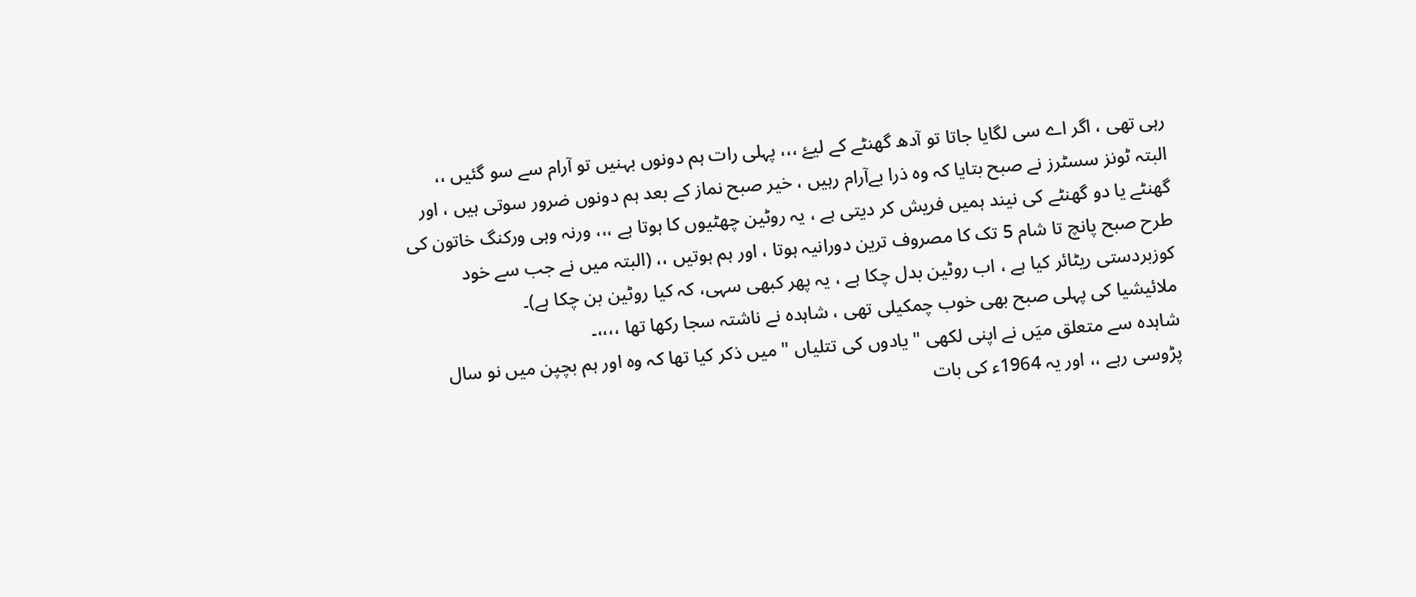رہی تھی ، اگر اے سی لگایا جاتا تو آدھ گھنٹے کے لیۓ ،،، پہلی رات ہم دونوں بہنیں تو آرام سے سو گئیں ،، البتہ ٹونز سسٹرز نے صبح بتایا کہ وہ ذرا بےآرام رہیں ، خیر صبح نماز کے بعد ہم دونوں ضرور سوتی ہیں ، اور گھنٹے یا دو گھنٹے کی نیند ہمیں فریش کر دیتی ہے ، یہ روٹین چھٹیوں کا ہوتا ہے ،،، ورنہ وہی ورکنگ خاتون کی طرح صبح پانچ تا شام 5 تک کا مصروف ترین دورانیہ ہوتا ، اور ہم ہوتیں ،، (البتہ میں نے جب سے خود کوزبردستی ریٹائر کیا ہے ، اب روٹین بدل چکا ہے ، یہ پھر کبھی سہی، کہ کیا روٹین بن چکا ہے)۔
ملائیشیا کی پہلی صبح بھی خوب چمکیلی تھی ، شاہدہ نے ناشتہ سجا رکھا تھا ،،،،۔
شاہدہ سے متعلق میَں نے اپنی لکھی " یادوں کی تتلیاں " میں ذکر کیا تھا کہ وہ اور ہم بچپن میں نو سال پڑوسی رہے ،، اور یہ 1964ء کی بات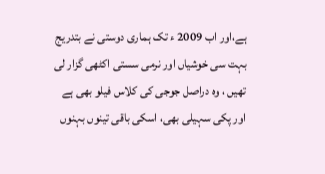ہے،اور اب 2009 ء تک ہماری دوستی نے بتدریج بہت سی خوشیاں اور نرمی سستی اکٹھی گزار لی تھیں ، وہ دراصل جوجی کی کلاس فیلو بھی ہے اور پکی سہیلی بھی، اسکی باقی تینوں بہنوں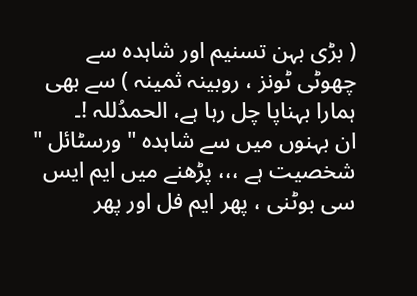( بڑی بہن تسنیم اور شاہدہ سے چھوٹی ٹونز ، روبینہ ثمینہ ) سے بھی ہمارا بہناپا چل رہا ہے، الحمدُللہ !۔
ان بہنوں میں سے شاہدہ " ورسٹائل " شخصیت ہے ،،، پڑھنے میں ایم ایس سی بوٹنی ، پھر ایم فل اور پھر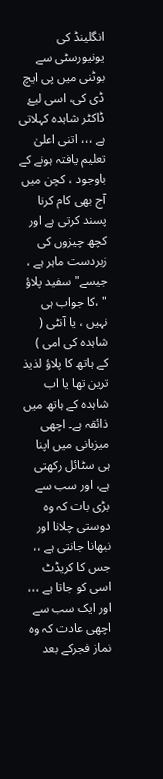انگلینڈ کی یونیورسٹی سے بوٹنی میں پی ایچ ڈی کی، اسی لیۓ ڈاکٹر شاہدہ کہلاتی ہے ،،، اتنی اعلیٰ تعلیم یافتہ ہونے کے باوجود ، کچن میں آج بھی کام کرنا پسند کرتی ہے اور کچھ چیزوں کی زبردست ماہر ہے ، جیسے" سفید پلاؤ " ،کا جواب ہی نہیں ، یا آنٹی ( شاہدہ کی امی ) کے ہاتھ کا پلاؤ لذیذ ترین تھا یا اب شاہدہ کے ہاتھ میں ذائقہ ہے۔ اچھی میزبانی میں اپنا ہی سٹائل رکھتی ہے، اور سب سے بڑی بات کہ وہ دوستی چلانا اور نبھانا جانتی ہے ،، جس کا کریڈٹ اسی کو جاتا ہے ،،، اور ایک سب سے اچھی عادت کہ وہ نماز فجرکے بعد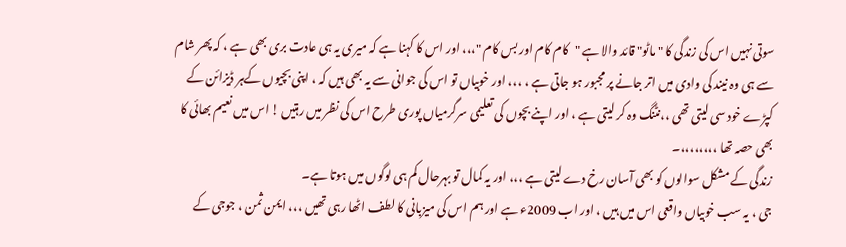سوتی نہیں اس کی زندگی کا " ماٹو" قائد والا ہے "کام کام اور بس کام "،،، اور اس کا کہنا ہے کہ میری یہ ہی عادت بری بھی ہے ، کہ پھر شام سے ہی وہ نیند کی وادی میں اتر جانے پر مجبور ہو جاتی ہے ، ،،، اور خوبیاں تو اس کی جوانی سے یہ بھی ہیں کہ ، اپنی بچیوں کےہر ڈیزائن کے کپڑے خود سی لیتی تھی ،،نٹنگ وہ کر لیتی ہے ، اور اپنے بچوں کی تعلیمی سرگرمیاں پوری طرح اس کی نظر میں رہتیں ! اس میں نعیم بھائی کا بھی حصہ تھا ،،،،،،،،۔
زندگی کے مشکل سوالوں کو بھی آسان رخ دے لیتی ہے ،،، اور یہ کمال تو بہرحال کم ہی لوگوں میں ہوتا ہے۔
جی ، یہ سب خوبیاں واقعی اس میں ہیں ، اور اب 2009ء ہے اور ہم اس کی میزبانی کا لطف اٹھا رہی تھیں ،،، ایمن ثمن ، جوجی کے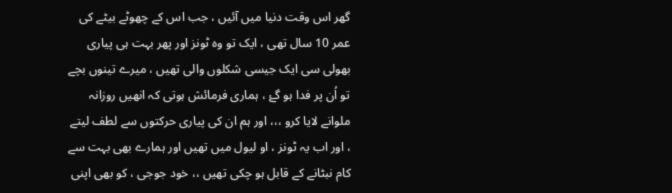گھر اس وقت دنیا میں آئیں ، جب اس کے چھوٹے بیٹے کی عمر 10 سال تھی ، ایک تو وہ ٹونز اور پھر بہت ہی پیاری بھولی سی ایک جیسی شکلوں والی تھیں ، میرے تینوں بچے تو اُن پر فدا ہو گۓ ، ہماری فرمائش ہوتی کہ انھیں روزانہ ملوانے لایا کرو ،،، اور ہم ان کی پیاری حرکتوں سے لطف لیتے ، اور اب یہ ٹونز ، او لیول میں تھیں اور ہمارے بھی بہت سے کام نبٹانے کے قابل ہو چکی تھیں ،، خود جوجی ، کو بھی اپنی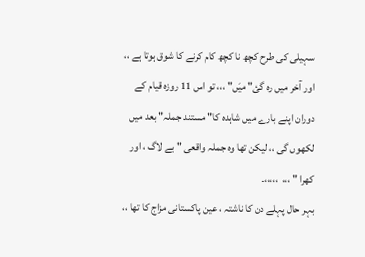سہیلی کی طرح کچھ نا کچھ کام کرنے کا شوق ہوتا ہے ،، اور آخر میں رہ گئ" میَں" ،،، تو اس 11 روزہ قیام کے دوران اپنے بارے میں شاہدہ کا" مستند جملہ" بعد میں لکھوں گی ،، لیکن تھا وہ جملہ واقعی " بے لاگ ، اور کھرا " ،،،  ،،،،،۔
بہر حال پہلے دن کا ناشتہ ، عین پاکستانی مزاج کا تھا ،،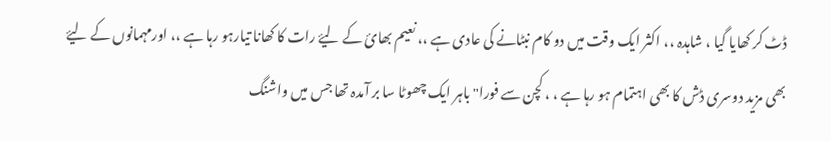ڈٹ کر کھایا گیا ، شاہدہ ،، اکثر ایک وقت میں دو کام نبٹانے کی عادی ہے ،، نعیم بھائ کے لیۓ رات کا کھانا تیارہو رہا ہے ،، اورمہمانوں کے لیۓ بھی مزید دوسری ڈش کا بھی اہتمام ہو رہا ہے ، ، کچن سے فورا" باہر ایک چھوٹا سا بر آمدہ تھا جس میں واشنگ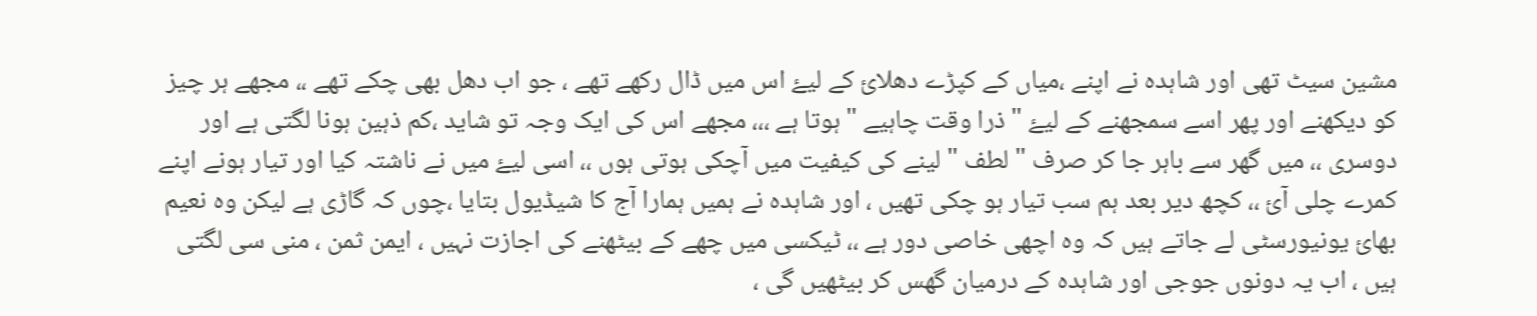مشین سیٹ تھی اور شاہدہ نے اپنے ،میاں کے کپڑے دھلائ کے لیۓ اس میں ڈال رکھے تھے ، جو اب دھل بھی چکے تھے ،، مجھے ہر چیز کو دیکھنے اور پھر اسے سمجھنے کے لیۓ " ذرا وقت چاہیے " ہوتا ہے ،،، مجھے اس کی ایک وجہ تو شاید ،کم ذہین ہونا لگتی ہے اور دوسری ،، میں گھر سے باہر جا کر صرف " لطف " لینے کی کیفیت میں آچکی ہوتی ہوں ،، اسی لیۓ میں نے ناشتہ کیا اور تیار ہونے اپنے کمرے چلی آئ ،، کچھ دیر بعد ہم سب تیار ہو چکی تھیں ، اور شاہدہ نے ہمیں ہمارا آج کا شیڈیول بتایا ،چوں کہ گاڑی ہے لیکن وہ نعیم بھائ یونیورسٹی لے جاتے ہیں کہ وہ اچھی خاصی دور ہے ،، ٹیکسی میں چھے کے بیٹھنے کی اجازت نہیں ، ایمن ثمن ، منی سی لگتی ہیں ، اب یہ دونوں جوجی اور شاہدہ کے درمیان گھس کر بیٹھیں گی ،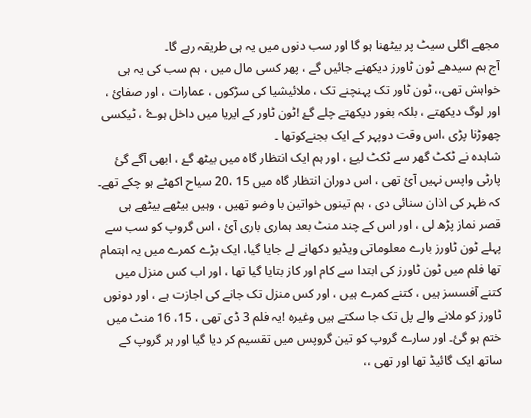مجھے اگلی سیٹ پر بیٹھنا ہو گا اور سب دنوں میں یہ ہی طریقہ رہے گا۔
آج ہم سیدھے ٹون ٹاورز دیکھنے جائیں گے ، پھر کسی مال میں ، ہم سب کی یہ ہی خواہش تھی،، ٹون ٹاور تک پہنچنے تک ، ملائیشیا کی سڑکوں ، عمارات ، اور صفائ ، اور لوگ دیکھتے ، بلکہ بغور دیکھتے چلے گۓ !ٹون ٹاور کے ایریا میں داخل ہوۓ ، ٹیکسی چھوڑنا پڑی ،اس وقت دوپہر کے ایک بجنےکوتھا ۔
شاہدہ نے ٹکٹ گھر سے ٹکٹ لیۓ ، اور ہم ایک انتظار گاہ میں بیٹھ گۓ ، ابھی آگے گئ پارٹی واپس نہیں آئ تھی ، اس دوران انتظار گاہ میں 15 ،20 سیاح اکھٹے ہو چکے تھے۔ کہ ظہر کی اذان سنائی دی ، ہم تینوں خواتین با وضو تھیں ، وہیں بیٹھے بیٹھے ہی قصر نماز پڑھ لی ، اور اس کے چند منٹ بعد ہماری باری آئ ، اس گروپ کو سب سے پہلے ٹون ٹاورز بارے معلوماتی ویڈیو دکھانے لے جایا گیا، ایک بڑے کمرے میں یہ اہتمام تھا فلم میں ٹون ٹاورز کی ابتدا سے کام اور کاز بتایا گیا تھا ، اور اب کس منزل میں کتنے آفسسز ہیں ، کتنے کمرے ہیں ، اور کس منزل تک جانے کی اجازت ہے ، اور دونوں ٹاورز کو ملانے والے پل تک جا سکتے ہیں وغیرہ !یہ فلم 3 ڈی تھی ، 15، 16 منٹ میں ختم ہو گئ۔ اور سارے گروپ کو تین گروپس میں تقسیم کر دیا گیا اور ہر گروپ کے ساتھ ایک گائیڈ تھا اور تھی ،،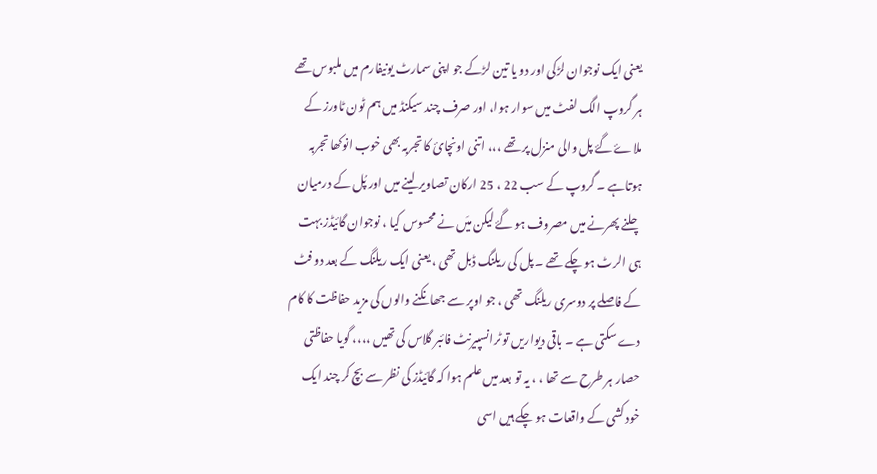یعنی ایک نوجوان لڑکی اور دو یا تین لڑکے جو اپنی سمارٹ یونیفارم میں ملبوس تھے ہر گروپ الگ لفٹ میں سوار ہوا، اور صرف چند سیکنڈ میں ہم ٹون ٹاورز کے ملاۓ گۓ پل والی منزل پر تھے ،،، اتنی اونچائ کا تجربہ بھی خوب انوکھا تجربہ ہوتاہے ۔ گروپ کے سب 22 ، 25 ارکان تصاویر لینے میں اور پُل کے درمیان چلنے پھرنے میں مصروف ہو گۓ لیکن میَں نے محسوس کیا ، نوجوان گائیڈز بہت ہی الرٹ ہو چکے تھے ۔ پل کی ریلنگ ڈبل تھی ، یعنی ایک ریلنگ کے بعد دو فٹ کے فاصلے پر دوسری ریلنگ تھی ، جو اوپر سے جھانکنے والوں کی مزید حفاظت کا کام دے سکتی ہے ۔ باقی دیواریں تو ٹرانسپیرنٹ فائبر گلاس کی تھیں ،،،، گویا حفاظتی حصار ہر طرح سے تھا ، ، یہ تو بعد میں علم ہوا کہ گائیڈز کی نظر سے بچ کر چند ایک خود کشی کے واقعات ہو چکے ہیں اسی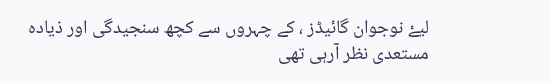لیۓ نوجوان گائیڈز ، کے چہروں سے کچھ سنجیدگی اور ذیادہ مستعدی نظر آرہی تھی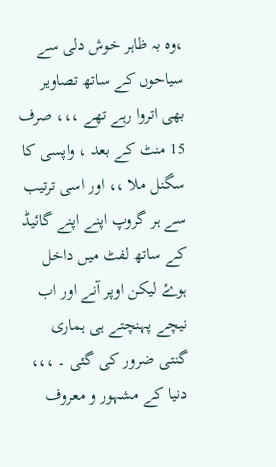،وہ بہ ظاہر خوش دلی سے سیاحوں کے ساتھ تصاویر بھی اتروا رہے تھے ،،، صرف 15 منٹ کے بعد ، واپسی کا سگنل ملا ،، اور اسی ترتیب سے ہر گروپ اپنے اپنے گائیڈ کے ساتھ لفٹ میں داخل ہوۓ لیکن اوپر آنے اور اب نیچے پہنچتے ہی ہماری گنتی ضرور کی گئی ۔ ،،، دنیا کے مشہور و معروف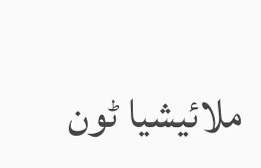ملائیشیا ٹون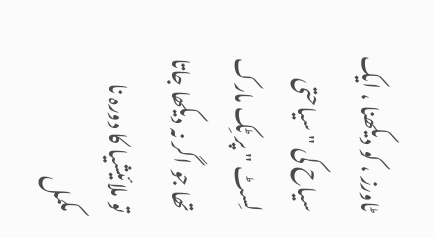ٹاورز ، کو دیکھنا ، ایک سیاح کی " سیاحتی لِسٹ " پر ٹِک مارک تھا جو اگر نہ دیکھا جاتا تو ملائیشیا کا دورہ نا مکمل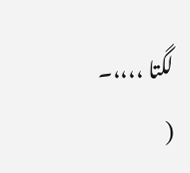لگتا ،،،،۔
(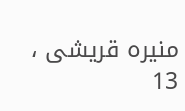منیرہ قریشی ، 13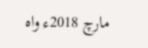مارچ 2018ء واہ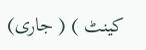کینٹ ) ( جاری)